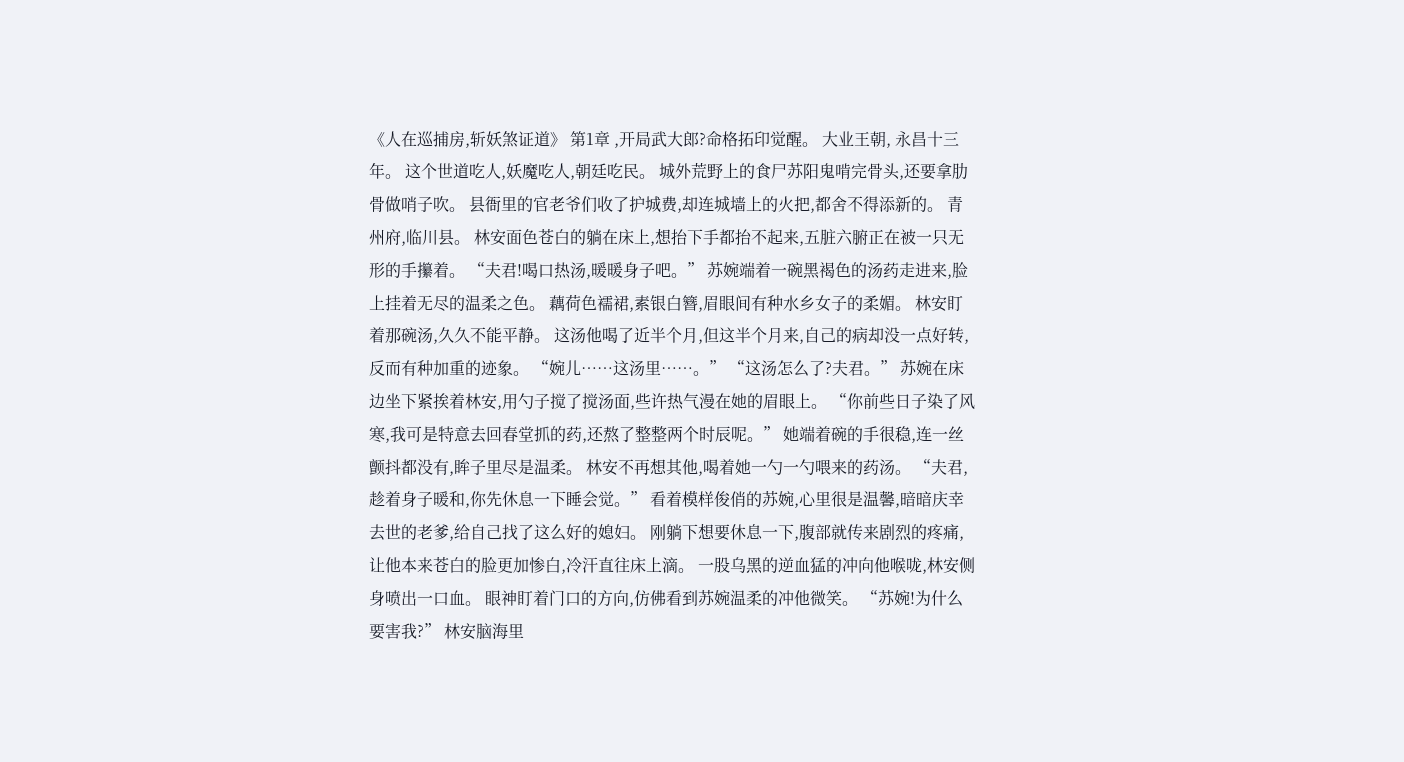《人在巡捕房,斩妖煞证道》 第1章 ,开局武大郎?命格拓印觉醒。 大业王朝, 永昌十三年。 这个世道吃人,妖魔吃人,朝廷吃民。 城外荒野上的食尸苏阳鬼啃完骨头,还要拿肋骨做哨子吹。 县衙里的官老爷们收了护城费,却连城墙上的火把,都舍不得添新的。 青州府,临川县。 林安面色苍白的躺在床上,想抬下手都抬不起来,五脏六腑正在被一只无形的手攥着。 “夫君!喝口热汤,暖暖身子吧。” 苏婉端着一碗黑褐色的汤药走进来,脸上挂着无尽的温柔之色。 藕荷色襦裙,素银白簪,眉眼间有种水乡女子的柔媚。 林安盯着那碗汤,久久不能平静。 这汤他喝了近半个月,但这半个月来,自己的病却没一点好转,反而有种加重的迹象。 “婉儿……这汤里……。” “这汤怎么了?夫君。” 苏婉在床边坐下紧挨着林安,用勺子搅了搅汤面,些许热气漫在她的眉眼上。 “你前些日子染了风寒,我可是特意去回春堂抓的药,还熬了整整两个时辰呢。” 她端着碗的手很稳,连一丝颤抖都没有,眸子里尽是温柔。 林安不再想其他,喝着她一勺一勺喂来的药汤。 “夫君,趁着身子暖和,你先休息一下睡会觉。” 看着模样俊俏的苏婉,心里很是温馨,暗暗庆幸去世的老爹,给自己找了这么好的媳妇。 刚躺下想要休息一下,腹部就传来剧烈的疼痛,让他本来苍白的脸更加惨白,冷汗直往床上滴。 一股乌黑的逆血猛的冲向他喉咙,林安侧身喷出一口血。 眼神盯着门口的方向,仿佛看到苏婉温柔的冲他微笑。 “苏婉!为什么要害我?” 林安脑海里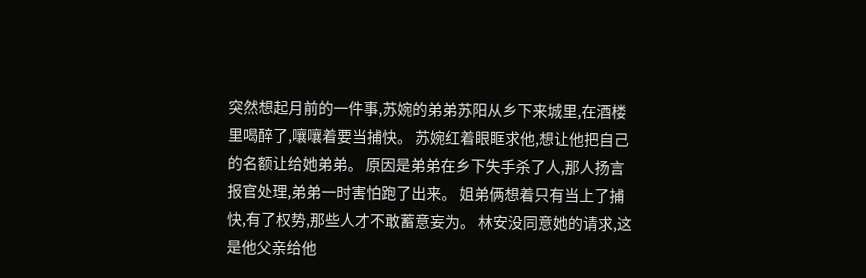突然想起月前的一件事,苏婉的弟弟苏阳从乡下来城里,在酒楼里喝醉了,嚷嚷着要当捕快。 苏婉红着眼眶求他,想让他把自己的名额让给她弟弟。 原因是弟弟在乡下失手杀了人,那人扬言报官处理,弟弟一时害怕跑了出来。 姐弟俩想着只有当上了捕快,有了权势,那些人才不敢蓄意妄为。 林安没同意她的请求,这是他父亲给他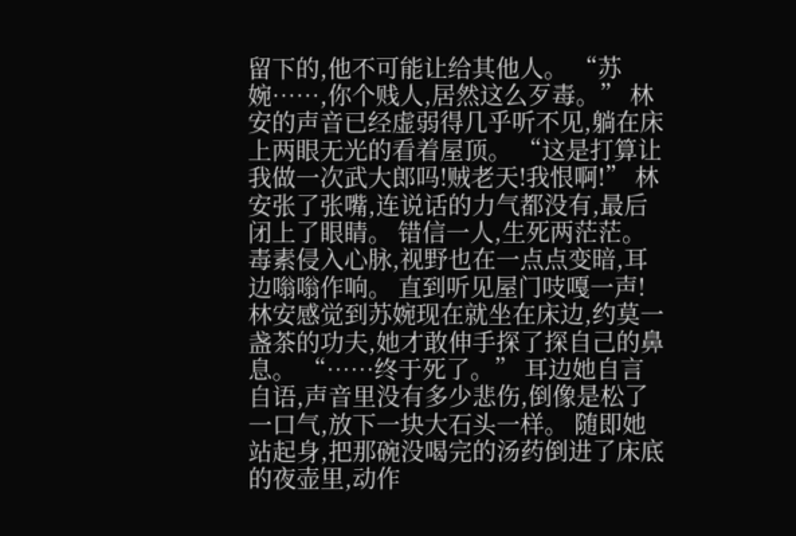留下的,他不可能让给其他人。 “苏婉……,你个贱人,居然这么歹毒。” 林安的声音已经虚弱得几乎听不见,躺在床上两眼无光的看着屋顶。 “这是打算让我做一次武大郎吗!贼老天!我恨啊!” 林安张了张嘴,连说话的力气都没有,最后闭上了眼睛。 错信一人,生死两茫茫。 毒素侵入心脉,视野也在一点点变暗,耳边嗡嗡作响。 直到听见屋门吱嘎一声! 林安感觉到苏婉现在就坐在床边,约莫一盏茶的功夫,她才敢伸手探了探自己的鼻息。 “……终于死了。” 耳边她自言自语,声音里没有多少悲伤,倒像是松了一口气,放下一块大石头一样。 随即她站起身,把那碗没喝完的汤药倒进了床底的夜壶里,动作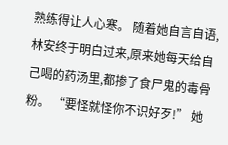熟练得让人心寒。 随着她自言自语,林安终于明白过来,原来她每天给自己喝的药汤里,都掺了食尸鬼的毒骨粉。 “要怪就怪你不识好歹!” 她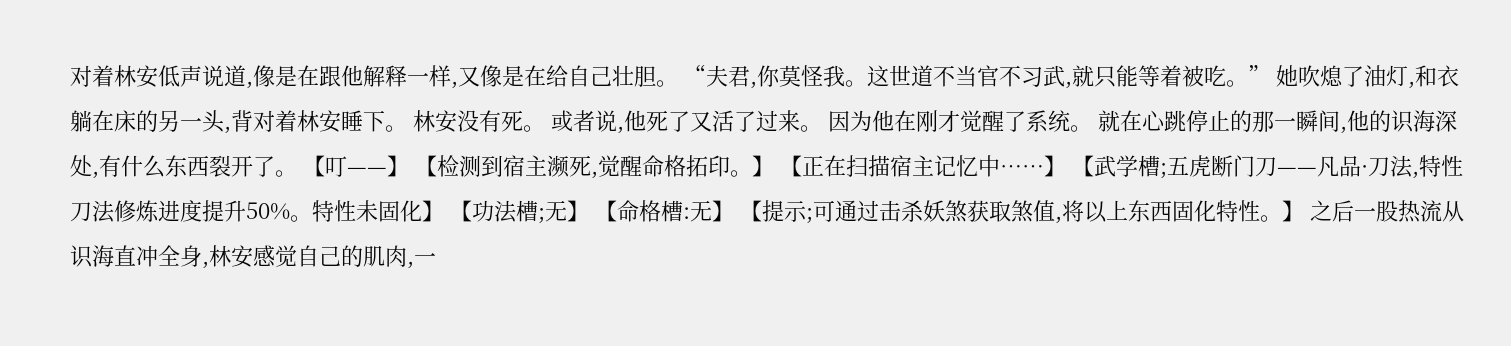对着林安低声说道,像是在跟他解释一样,又像是在给自己壮胆。 “夫君,你莫怪我。这世道不当官不习武,就只能等着被吃。” 她吹熄了油灯,和衣躺在床的另一头,背对着林安睡下。 林安没有死。 或者说,他死了又活了过来。 因为他在刚才觉醒了系统。 就在心跳停止的那一瞬间,他的识海深处,有什么东西裂开了。 【叮——】 【检测到宿主濒死,觉醒命格拓印。】 【正在扫描宿主记忆中……】 【武学槽;五虎断门刀——凡品·刀法,特性刀法修炼进度提升50%。特性未固化】 【功法槽;无】 【命格槽:无】 【提示;可通过击杀妖煞获取煞值,将以上东西固化特性。】 之后一股热流从识海直冲全身,林安感觉自己的肌肉,一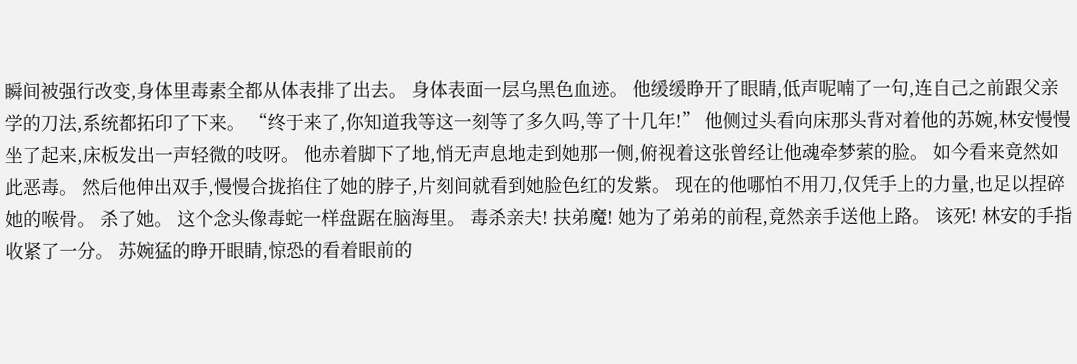瞬间被强行改变,身体里毒素全都从体表排了出去。 身体表面一层乌黑色血迹。 他缓缓睁开了眼睛,低声呢喃了一句,连自己之前跟父亲学的刀法,系统都拓印了下来。 “终于来了,你知道我等这一刻等了多久吗,等了十几年!” 他侧过头看向床那头背对着他的苏婉,林安慢慢坐了起来,床板发出一声轻微的吱呀。 他赤着脚下了地,悄无声息地走到她那一侧,俯视着这张曾经让他魂牵梦萦的脸。 如今看来竟然如此恶毒。 然后他伸出双手,慢慢合拢掐住了她的脖子,片刻间就看到她脸色红的发紫。 现在的他哪怕不用刀,仅凭手上的力量,也足以捏碎她的喉骨。 杀了她。 这个念头像毒蛇一样盘踞在脑海里。 毒杀亲夫! 扶弟魔! 她为了弟弟的前程,竟然亲手送他上路。 该死! 林安的手指收紧了一分。 苏婉猛的睁开眼睛,惊恐的看着眼前的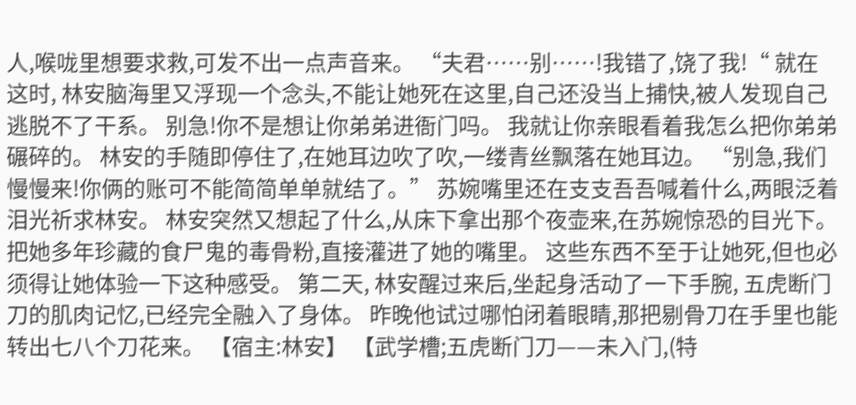人,喉咙里想要求救,可发不出一点声音来。 “夫君……别……!我错了,饶了我!“ 就在这时, 林安脑海里又浮现一个念头,不能让她死在这里,自己还没当上捕快,被人发现自己逃脱不了干系。 别急!你不是想让你弟弟进衙门吗。 我就让你亲眼看着我怎么把你弟弟碾碎的。 林安的手随即停住了,在她耳边吹了吹,一缕青丝飘落在她耳边。 “别急,我们慢慢来!你俩的账可不能简简单单就结了。” 苏婉嘴里还在支支吾吾喊着什么,两眼泛着泪光祈求林安。 林安突然又想起了什么,从床下拿出那个夜壶来,在苏婉惊恐的目光下。 把她多年珍藏的食尸鬼的毒骨粉,直接灌进了她的嘴里。 这些东西不至于让她死,但也必须得让她体验一下这种感受。 第二天, 林安醒过来后,坐起身活动了一下手腕, 五虎断门刀的肌肉记忆,已经完全融入了身体。 昨晚他试过哪怕闭着眼睛,那把剔骨刀在手里也能转出七八个刀花来。 【宿主:林安】 【武学槽;五虎断门刀——未入门,(特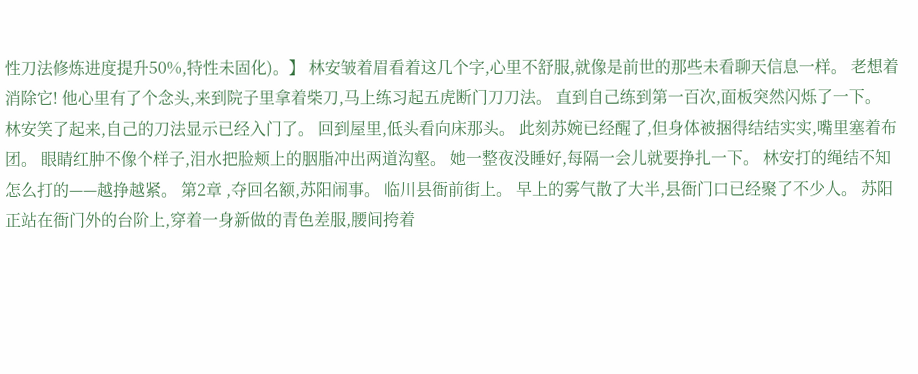性刀法修炼进度提升50%,特性未固化)。】 林安皱着眉看着这几个字,心里不舒服,就像是前世的那些未看聊天信息一样。 老想着消除它! 他心里有了个念头,来到院子里拿着柴刀,马上练习起五虎断门刀刀法。 直到自己练到第一百次,面板突然闪烁了一下。 林安笑了起来,自己的刀法显示已经入门了。 回到屋里,低头看向床那头。 此刻苏婉已经醒了,但身体被捆得结结实实,嘴里塞着布团。 眼睛红肿不像个样子,泪水把脸颊上的胭脂冲出两道沟壑。 她一整夜没睡好,每隔一会儿就要挣扎一下。 林安打的绳结不知怎么打的——越挣越紧。 第2章 ,夺回名额,苏阳闹事。 临川县衙前街上。 早上的雾气散了大半,县衙门口已经聚了不少人。 苏阳正站在衙门外的台阶上,穿着一身新做的青色差服,腰间挎着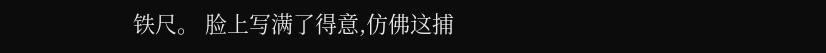铁尺。 脸上写满了得意,仿佛这捕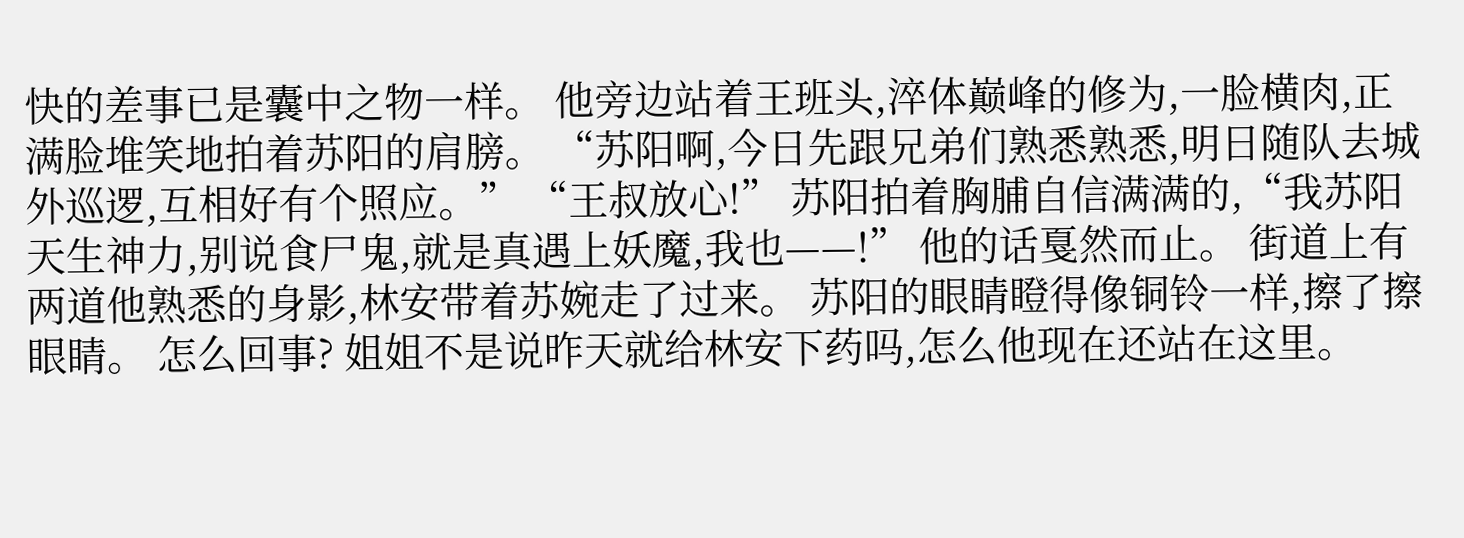快的差事已是囊中之物一样。 他旁边站着王班头,淬体巅峰的修为,一脸横肉,正满脸堆笑地拍着苏阳的肩膀。 “苏阳啊,今日先跟兄弟们熟悉熟悉,明日随队去城外巡逻,互相好有个照应。” “王叔放心!” 苏阳拍着胸脯自信满满的,“我苏阳天生神力,别说食尸鬼,就是真遇上妖魔,我也——!” 他的话戛然而止。 街道上有两道他熟悉的身影,林安带着苏婉走了过来。 苏阳的眼睛瞪得像铜铃一样,擦了擦眼睛。 怎么回事? 姐姐不是说昨天就给林安下药吗,怎么他现在还站在这里。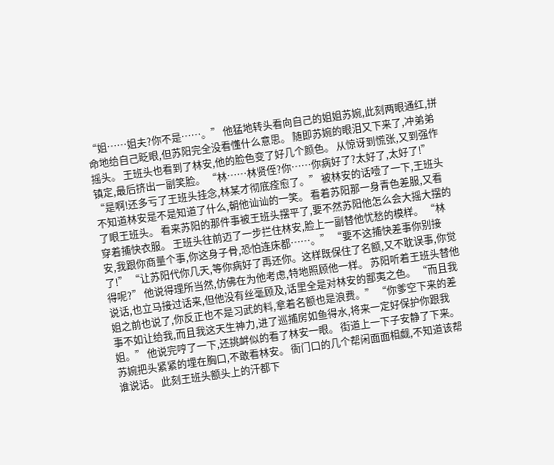“姐……姐夫?你不是……。” 他猛地转头看向自己的姐姐苏婉,此刻两眼通红,拼命地给自己眨眼,但苏阳完全没看懂什么意思。 随即苏婉的眼泪又下来了,冲弟弟摇头。 王班头也看到了林安,他的脸色变了好几个颜色。 从惊讶到慌张,又到强作镇定,最后挤出一副笑脸。 “林……林贤侄?你……你病好了?太好了,太好了!” “是啊!还多亏了王班头挂念,林某才彻底痊愈了。” 被林安的话噎了一下,王班头不知道林安是不是知道了什么,朝他讪讪的一笑。 看着苏阳那一身青色差服,又看了眼王班头。 看来苏阳的那件事被王班头摆平了,要不然苏阳他怎么会大摇大摆的穿着捕快衣服。 王班头往前迈了一步拦住林安,脸上一副替他忧愁的模样。 “林安,我跟你商量个事,你这身子骨,恐怕连床都……。” “要不这捕快差事你别接了!” “让苏阳代你几天,等你病好了再还你。这样既保住了名额,又不耽误事,你觉得呢?” 他说得理所当然,仿佛在为他考虑,特地照顾他一样。 苏阳听着王班头替他说话,也立马接过话来,但他没有丝毫顾及,话里全是对林安的鄙夷之色。 “而且我姐之前也说了,你反正也不是习武的料,拿着名额也是浪费。” “你爹空下来的差事不如让给我,而且我这天生神力,进了巡捕房如鱼得水,将来一定好保护你跟我姐。” 他说完哼了一下,还挑衅似的看了林安一眼。 街道上一下子安静了下来。 苏婉把头紧紧的埋在胸口,不敢看林安。 衙门口的几个帮闲面面相觑,不知道该帮谁说话。 此刻王班头额头上的汗都下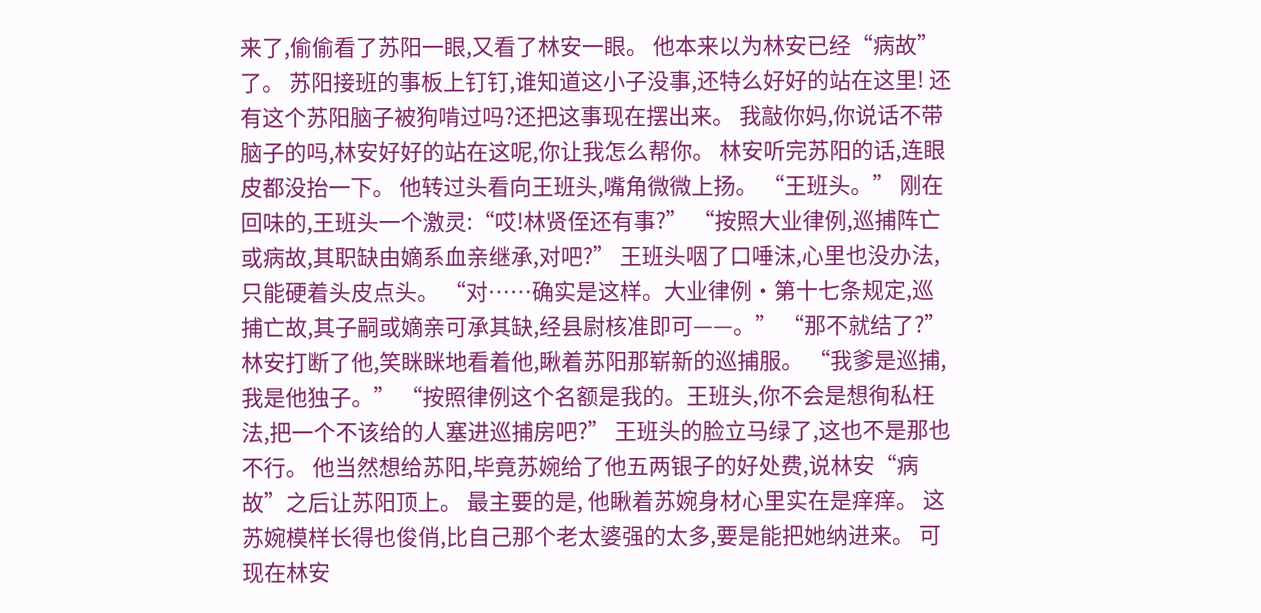来了,偷偷看了苏阳一眼,又看了林安一眼。 他本来以为林安已经“病故”了。 苏阳接班的事板上钉钉,谁知道这小子没事,还特么好好的站在这里! 还有这个苏阳脑子被狗啃过吗?还把这事现在摆出来。 我敲你妈,你说话不带脑子的吗,林安好好的站在这呢,你让我怎么帮你。 林安听完苏阳的话,连眼皮都没抬一下。 他转过头看向王班头,嘴角微微上扬。 “王班头。” 刚在回味的,王班头一个激灵:“哎!林贤侄还有事?” “按照大业律例,巡捕阵亡或病故,其职缺由嫡系血亲继承,对吧?” 王班头咽了口唾沫,心里也没办法,只能硬着头皮点头。 “对……确实是这样。大业律例·第十七条规定,巡捕亡故,其子嗣或嫡亲可承其缺,经县尉核准即可——。” “那不就结了?” 林安打断了他,笑眯眯地看着他,瞅着苏阳那崭新的巡捕服。 “我爹是巡捕,我是他独子。” “按照律例这个名额是我的。王班头,你不会是想徇私枉法,把一个不该给的人塞进巡捕房吧?” 王班头的脸立马绿了,这也不是那也不行。 他当然想给苏阳,毕竟苏婉给了他五两银子的好处费,说林安“病故”之后让苏阳顶上。 最主要的是, 他瞅着苏婉身材心里实在是痒痒。 这苏婉模样长得也俊俏,比自己那个老太婆强的太多,要是能把她纳进来。 可现在林安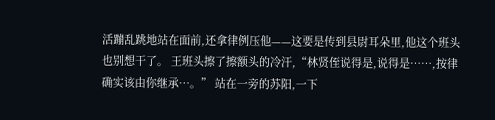活蹦乱跳地站在面前,还拿律例压他——这要是传到县尉耳朵里,他这个班头也别想干了。 王班头擦了擦额头的冷汗,“林贤侄说得是,说得是……,按律确实该由你继承…。” 站在一旁的苏阳,一下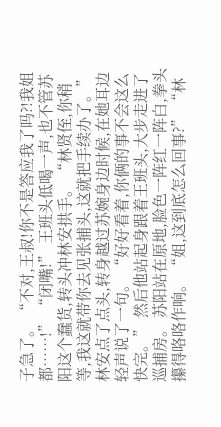子急了。 “不对,王叔!你不是答应我了吗?!我姐都……!” “闭嘴!” 王班头低喝一声,也不管苏阳这个蠢货,转头冲林安拱手。 “林贤侄,你稍等,我这就带你去见张捕头,这就把手续办了。” 林安点了点头,转身越过苏婉身边时候,在她耳边轻声说了一句。 “好好看着,你俩的事不会这么快完。” 然后他站起身跟着王班头,大步走进了巡捕房。 苏阳站在原地,脸色一阵红一阵白,拳头攥得咯咯作响。 “姐,这到底怎么回事?” “林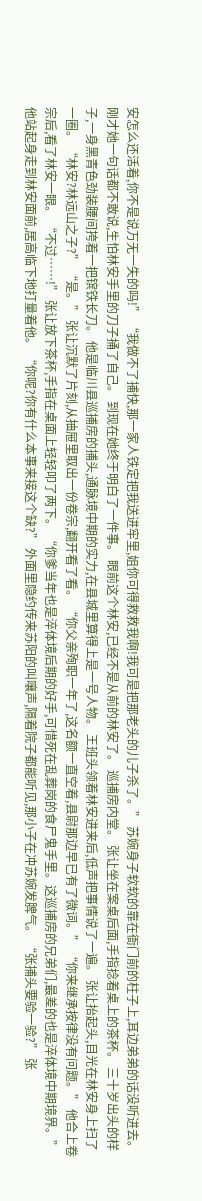安怎么还活着,你不是说万无一失的吗!” “我做不了捕快,那一家人铁定把我送进牢里,姐你可得救救我啊!我可是把那老头的儿子杀了。” 苏婉身子软软的靠在衙门前的柱子上,耳边弟弟的话没听进去。 刚才她一句话都不敢说,生怕林安手里的刀子捅了自己。 到现在她终于明白了一件事。 眼前这个林安,已经不是从前的林安了。 巡捕房内堂。 张让坐在案桌后面,手指捻着桌上的茶杯。 三十岁出头的样子,一身黑青色劲装腰间挎着一把镔铁长刀。 他是临川县巡捕房的捕头,通脉境中期的实力,在县城里算得上是一号人物。 王班头领着林安进来后,低声把事情说了一遍。 张让抬起头,目光在林安身上扫了一圈。 “林安?林远山之子?” “是。” 张让沉默了片刻,从抽屉里取出一份卷宗,翻开看了看。 “你父亲殉职一年了,这名额一直空着,县尉那边早已有了微词。” “你来继承按律没有问题。” 他合上卷宗后,看了林安一眼。 “不过……!” 张让放下茶杯,手指在桌面上轻轻叩了两下。 “你爹当年也是淬体境后期的好手,可惜死在乱葬岗的食尸鬼手里。这巡捕房的兄弟们,最差的也是淬体境中期境界。” 他站起身走到林安面前,居高临下地打量着他。 “你呢?你有什么本事来接这个缺?” 外面里隐约传来苏阳的叫嚷声,隔着院子都能听见,那小子在冲苏婉发脾气。 “张捕头要验一验?” 张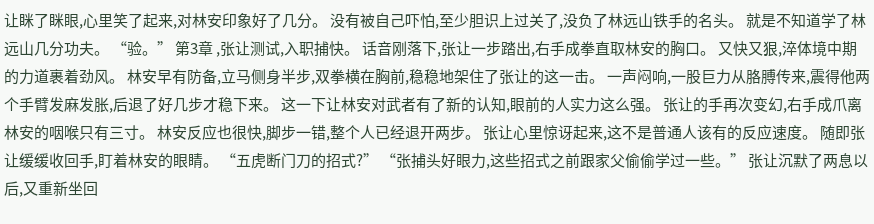让眯了眯眼,心里笑了起来,对林安印象好了几分。 没有被自己吓怕,至少胆识上过关了,没负了林远山铁手的名头。 就是不知道学了林远山几分功夫。 “验。” 第3章 ,张让测试,入职捕快。 话音刚落下,张让一步踏出,右手成拳直取林安的胸口。 又快又狠,淬体境中期的力道裹着劲风。 林安早有防备,立马侧身半步,双拳横在胸前,稳稳地架住了张让的这一击。 一声闷响,一股巨力从胳膊传来,震得他两个手臂发麻发胀,后退了好几步才稳下来。 这一下让林安对武者有了新的认知,眼前的人实力这么强。 张让的手再次变幻,右手成爪离林安的咽喉只有三寸。 林安反应也很快,脚步一错,整个人已经退开两步。 张让心里惊讶起来,这不是普通人该有的反应速度。 随即张让缓缓收回手,盯着林安的眼睛。 “五虎断门刀的招式?” “张捕头好眼力,这些招式之前跟家父偷偷学过一些。” 张让沉默了两息以后,又重新坐回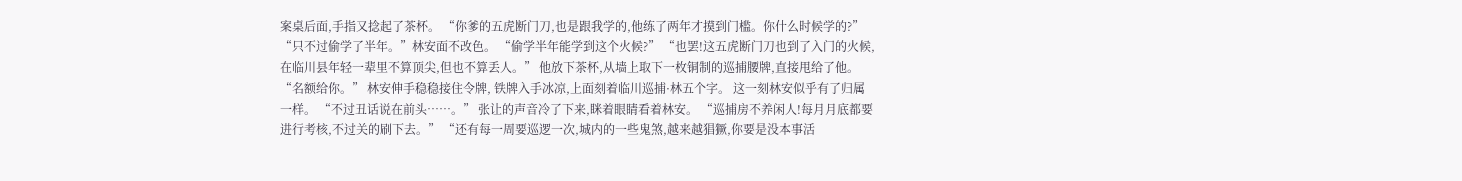案桌后面,手指又捻起了茶杯。 “你爹的五虎断门刀,也是跟我学的,他练了两年才摸到门槛。你什么时候学的?” “只不过偷学了半年。”林安面不改色。 “偷学半年能学到这个火候?” “也罢!这五虎断门刀也到了入门的火候,在临川县年轻一辈里不算顶尖,但也不算丢人。” 他放下茶杯,从墙上取下一枚铜制的巡捕腰牌,直接甩给了他。 “名额给你。” 林安伸手稳稳接住令牌, 铁牌入手冰凉,上面刻着临川巡捕·林五个字。 这一刻林安似乎有了归属一样。 “不过丑话说在前头……。” 张让的声音冷了下来,眯着眼睛看着林安。 “巡捕房不养闲人!每月月底都要进行考核,不过关的刷下去。” “还有每一周要巡逻一次,城内的一些鬼煞,越来越猖獗,你要是没本事活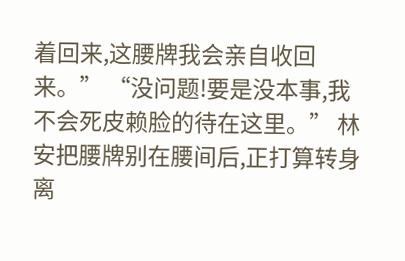着回来,这腰牌我会亲自收回来。” “没问题!要是没本事,我不会死皮赖脸的待在这里。” 林安把腰牌别在腰间后,正打算转身离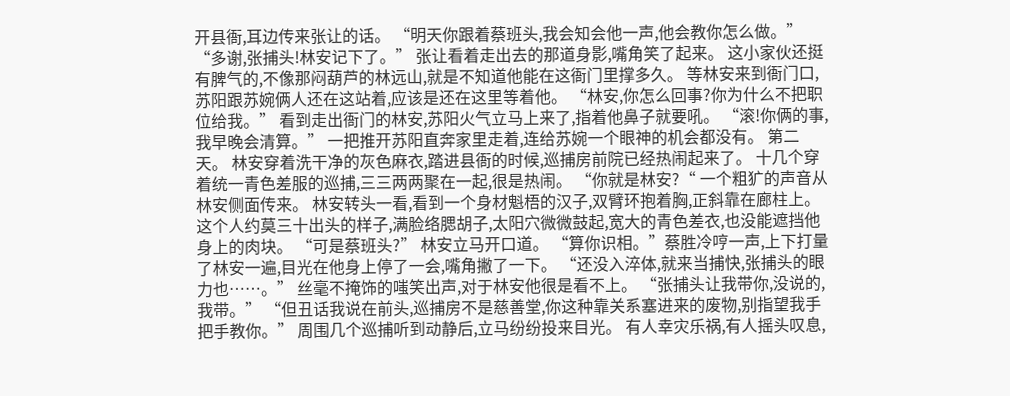开县衙,耳边传来张让的话。 “明天你跟着蔡班头,我会知会他一声,他会教你怎么做。” “多谢,张捕头!林安记下了。” 张让看着走出去的那道身影,嘴角笑了起来。 这小家伙还挺有脾气的,不像那闷葫芦的林远山,就是不知道他能在这衙门里撑多久。 等林安来到衙门口, 苏阳跟苏婉俩人还在这站着,应该是还在这里等着他。 “林安,你怎么回事?你为什么不把职位给我。” 看到走出衙门的林安,苏阳火气立马上来了,指着他鼻子就要吼。 “滚!你俩的事,我早晚会清算。” 一把推开苏阳直奔家里走着,连给苏婉一个眼神的机会都没有。 第二天。 林安穿着洗干净的灰色麻衣,踏进县衙的时候,巡捕房前院已经热闹起来了。 十几个穿着统一青色差服的巡捕,三三两两聚在一起,很是热闹。 “你就是林安?“ 一个粗犷的声音从林安侧面传来。 林安转头一看,看到一个身材魁梧的汉子,双臂环抱着胸,正斜靠在廊柱上。 这个人约莫三十出头的样子,满脸络腮胡子,太阳穴微微鼓起,宽大的青色差衣,也没能遮挡他身上的肉块。 “可是蔡班头?” 林安立马开口道。 “算你识相。”蔡胜冷哼一声,上下打量了林安一遍,目光在他身上停了一会,嘴角撇了一下。 “还没入淬体,就来当捕快,张捕头的眼力也……。” 丝毫不掩饰的嗤笑出声,对于林安他很是看不上。 “张捕头让我带你,没说的,我带。” “但丑话我说在前头,巡捕房不是慈善堂,你这种靠关系塞进来的废物,别指望我手把手教你。” 周围几个巡捕听到动静后,立马纷纷投来目光。 有人幸灾乐祸,有人摇头叹息,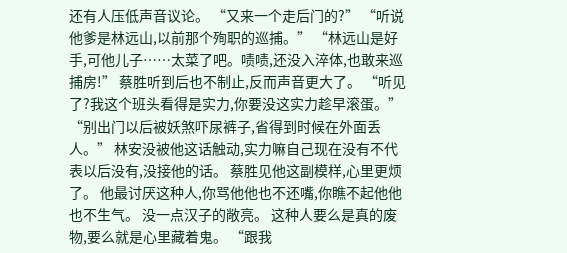还有人压低声音议论。 “又来一个走后门的?” “听说他爹是林远山,以前那个殉职的巡捕。” “林远山是好手,可他儿子……太菜了吧。啧啧,还没入淬体,也敢来巡捕房!” 蔡胜听到后也不制止,反而声音更大了。 “听见了?我这个班头看得是实力,你要没这实力趁早滚蛋。” “别出门以后被妖煞吓尿裤子,省得到时候在外面丢人。” 林安没被他这话触动,实力嘛自己现在没有不代表以后没有,没接他的话。 蔡胜见他这副模样,心里更烦了。 他最讨厌这种人,你骂他他也不还嘴,你瞧不起他他也不生气。 没一点汉子的敞亮。 这种人要么是真的废物,要么就是心里藏着鬼。 “跟我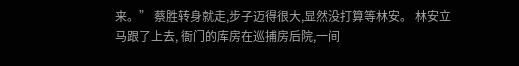来。” 蔡胜转身就走,步子迈得很大,显然没打算等林安。 林安立马跟了上去, 衙门的库房在巡捕房后院,一间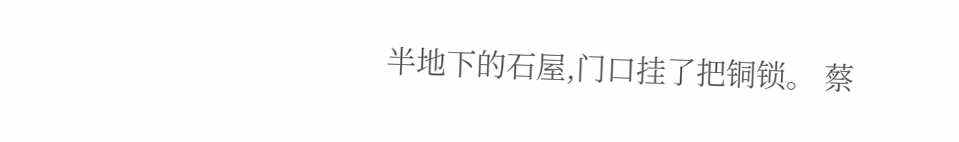半地下的石屋,门口挂了把铜锁。 蔡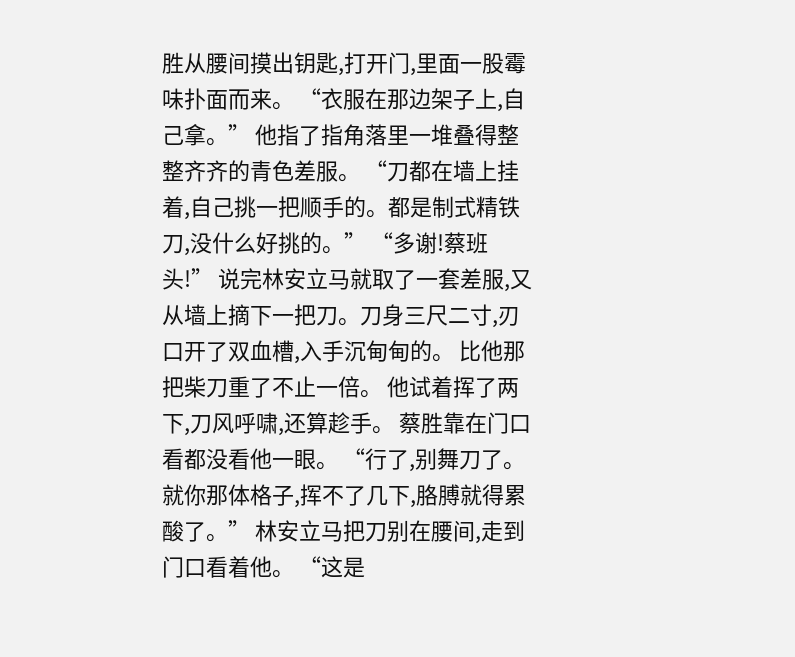胜从腰间摸出钥匙,打开门,里面一股霉味扑面而来。 “衣服在那边架子上,自己拿。” 他指了指角落里一堆叠得整整齐齐的青色差服。 “刀都在墙上挂着,自己挑一把顺手的。都是制式精铁刀,没什么好挑的。” “多谢!蔡班头!” 说完林安立马就取了一套差服,又从墙上摘下一把刀。刀身三尺二寸,刃口开了双血槽,入手沉甸甸的。 比他那把柴刀重了不止一倍。 他试着挥了两下,刀风呼啸,还算趁手。 蔡胜靠在门口看都没看他一眼。 “行了,别舞刀了。就你那体格子,挥不了几下,胳膊就得累酸了。” 林安立马把刀别在腰间,走到门口看着他。 “这是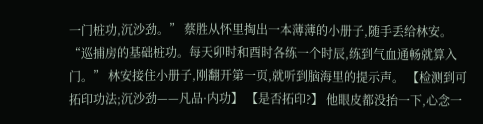一门桩功,沉沙劲。” 蔡胜从怀里掏出一本薄薄的小册子,随手丢给林安。 “巡捕房的基础桩功。每天卯时和酉时各练一个时辰,练到气血通畅就算入门。” 林安接住小册子,刚翻开第一页,就听到脑海里的提示声。 【检测到可拓印功法;沉沙劲——凡品·内功】 【是否拓印?】 他眼皮都没抬一下,心念一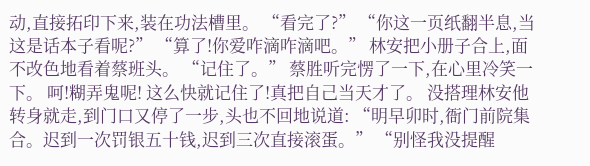动,直接拓印下来,装在功法槽里。 “看完了?” “你这一页纸翻半息,当这是话本子看呢?” “算了!你爱咋滴咋滴吧。” 林安把小册子合上,面不改色地看着蔡班头。 “记住了。” 蔡胜听完愣了一下,在心里冷笑一下。 呵!糊弄鬼呢! 这么快就记住了!真把自己当天才了。 没搭理林安他转身就走,到门口又停了一步,头也不回地说道: “明早卯时,衙门前院集合。迟到一次罚银五十钱,迟到三次直接滚蛋。” “别怪我没提醒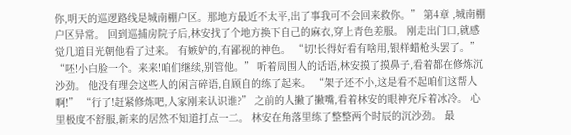你,明天的巡逻路线是城南棚户区。那地方最近不太平,出了事我可不会回来救你。” 第4章 ,城南棚户区异常。 回到巡捕房院子后,林安找了个地方换下自己的麻衣,穿上青色差服。 刚走出门口,就感觉几道目光朝他看了过来。 有嫉妒的,有鄙视的神色。 “切!长得好看有啥用,银样蜡枪头罢了。” “呸!小白脸一个。来来!咱们继续,别管他。” 听着周围人的话语,林安摸了摸鼻子,看着都在修炼沉沙劲。 他没有理会这些人的闲言碎语,自顾自的练了起来。 “架子还不小,这是看不起咱们这帮人啊!” “行了!赶紧修炼吧,人家刚来认识谁?” 之前的人撇了撇嘴,看着林安的眼神充斥着冰冷。 心里极度不舒服,新来的居然不知道打点一二。 林安在角落里练了整整两个时辰的沉沙劲。 最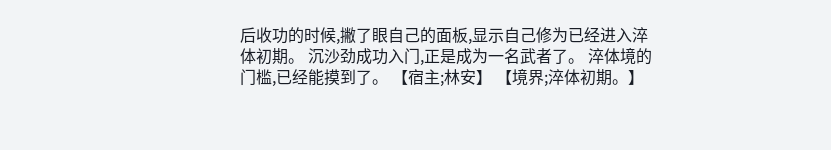后收功的时候,撇了眼自己的面板,显示自己修为已经进入淬体初期。 沉沙劲成功入门,正是成为一名武者了。 淬体境的门槛,已经能摸到了。 【宿主;林安】 【境界;淬体初期。】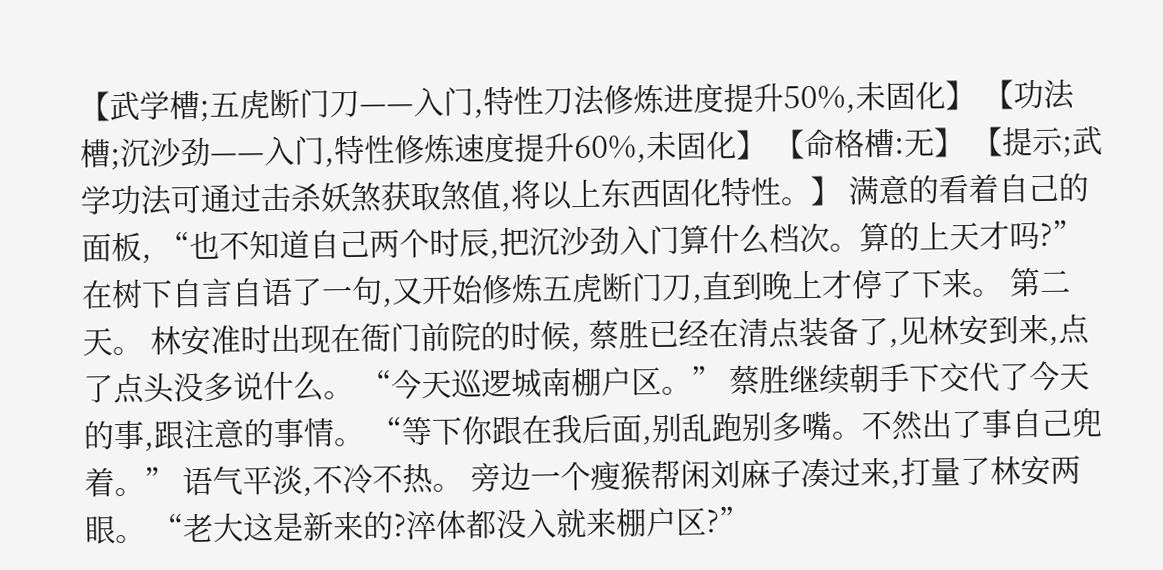【武学槽;五虎断门刀——入门,特性刀法修炼进度提升50%,未固化】 【功法槽;沉沙劲——入门,特性修炼速度提升60%,未固化】 【命格槽:无】 【提示;武学功法可通过击杀妖煞获取煞值,将以上东西固化特性。】 满意的看着自己的面板, “也不知道自己两个时辰,把沉沙劲入门算什么档次。算的上天才吗?” 在树下自言自语了一句,又开始修炼五虎断门刀,直到晚上才停了下来。 第二天。 林安准时出现在衙门前院的时候, 蔡胜已经在清点装备了,见林安到来,点了点头没多说什么。 “今天巡逻城南棚户区。” 蔡胜继续朝手下交代了今天的事,跟注意的事情。 “等下你跟在我后面,别乱跑别多嘴。不然出了事自己兜着。” 语气平淡,不冷不热。 旁边一个瘦猴帮闲刘麻子凑过来,打量了林安两眼。 “老大这是新来的?淬体都没入就来棚户区?”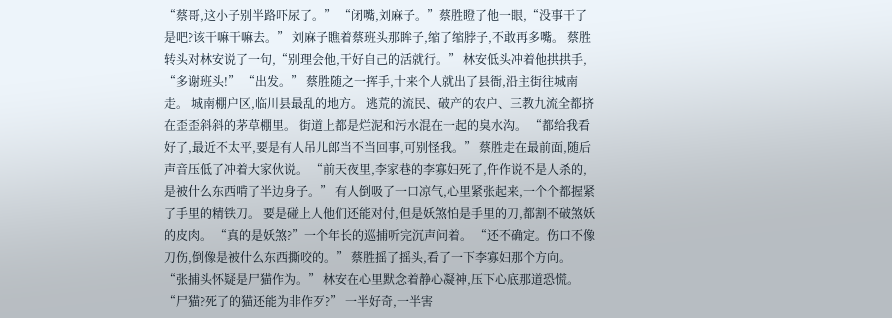“蔡哥,这小子别半路吓尿了。” “闭嘴,刘麻子。”蔡胜瞪了他一眼,“没事干了是吧?该干嘛干嘛去。” 刘麻子瞧着蔡班头那眸子,缩了缩脖子,不敢再多嘴。 蔡胜转头对林安说了一句,“别理会他,干好自己的活就行。” 林安低头冲着他拱拱手, “多谢班头!” “出发。” 蔡胜随之一挥手,十来个人就出了县衙,沿主街往城南走。 城南棚户区,临川县最乱的地方。 逃荒的流民、破产的农户、三教九流全都挤在歪歪斜斜的茅草棚里。 街道上都是烂泥和污水混在一起的臭水沟。 “都给我看好了,最近不太平,要是有人吊儿郎当不当回事,可别怪我。” 蔡胜走在最前面,随后声音压低了冲着大家伙说。 “前天夜里,李家巷的李寡妇死了,仵作说不是人杀的,是被什么东西啃了半边身子。” 有人倒吸了一口凉气,心里紧张起来,一个个都握紧了手里的精铁刀。 要是碰上人他们还能对付,但是妖煞怕是手里的刀,都割不破煞妖的皮肉。 “真的是妖煞?”一个年长的巡捕听完沉声问着。 “还不确定。伤口不像刀伤,倒像是被什么东西撕咬的。” 蔡胜摇了摇头,看了一下李寡妇那个方向。 “张捕头怀疑是尸猫作为。” 林安在心里默念着静心凝神,压下心底那道恐慌。 “尸猫?死了的猫还能为非作歹?” 一半好奇,一半害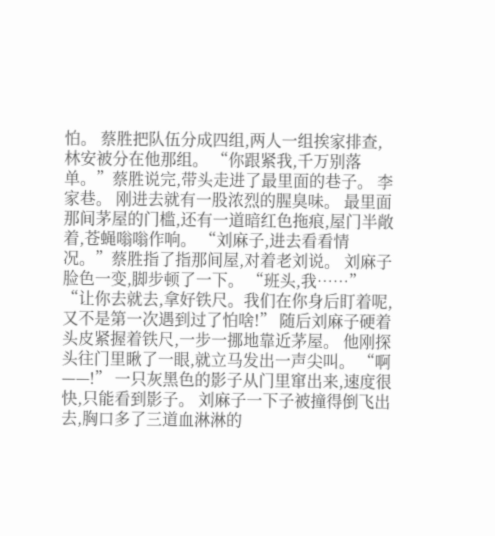怕。 蔡胜把队伍分成四组,两人一组挨家排查,林安被分在他那组。 “你跟紧我,千万别落单。”蔡胜说完,带头走进了最里面的巷子。 李家巷。 刚进去就有一股浓烈的腥臭味。 最里面那间茅屋的门槛,还有一道暗红色拖痕,屋门半敞着,苍蝇嗡嗡作响。 “刘麻子,进去看看情况。”蔡胜指了指那间屋,对着老刘说。 刘麻子脸色一变,脚步顿了一下。 “班头,我……” “让你去就去,拿好铁尺。我们在你身后盯着呢,又不是第一次遇到过了怕啥!” 随后刘麻子硬着头皮紧握着铁尺,一步一挪地靠近茅屋。 他刚探头往门里瞅了一眼,就立马发出一声尖叫。 “啊——!” 一只灰黑色的影子从门里窜出来,速度很快,只能看到影子。 刘麻子一下子被撞得倒飞出去,胸口多了三道血淋淋的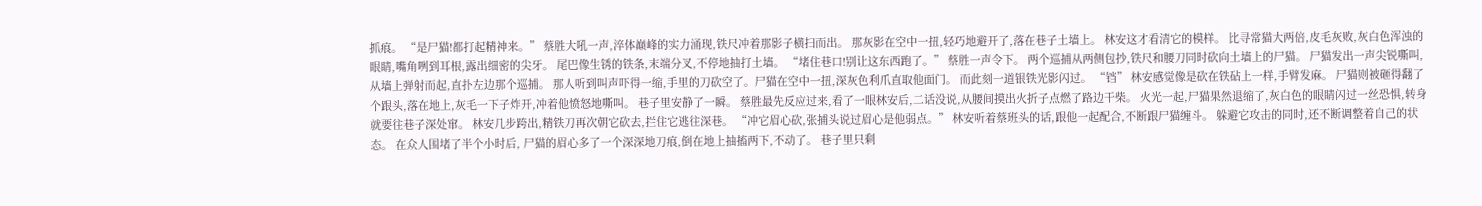抓痕。 “是尸猫!都打起精神来。” 蔡胜大吼一声,淬体巅峰的实力涌现,铁尺冲着那影子横扫而出。 那灰影在空中一扭,轻巧地避开了,落在巷子土墙上。 林安这才看清它的模样。 比寻常猫大两倍,皮毛灰败,灰白色浑浊的眼睛,嘴角咧到耳根,露出细密的尖牙。 尾巴像生锈的铁条,末端分叉,不停地抽打土墙。 “堵住巷口!别让这东西跑了。” 蔡胜一声令下。 两个巡捕从两侧包抄,铁尺和腰刀同时砍向土墙上的尸猫。 尸猫发出一声尖锐嘶叫,从墙上弹射而起,直扑左边那个巡捕。 那人听到叫声吓得一缩,手里的刀砍空了。尸猫在空中一扭,深灰色利爪直取他面门。 而此刻一道银铁光影闪过。 “铛” 林安感觉像是砍在铁砧上一样,手臂发麻。 尸猫则被砸得翻了个跟头,落在地上,灰毛一下子炸开,冲着他愤怒地嘶叫。 巷子里安静了一瞬。 蔡胜最先反应过来,看了一眼林安后,二话没说,从腰间摸出火折子点燃了路边干柴。 火光一起,尸猫果然退缩了,灰白色的眼睛闪过一丝恐惧,转身就要往巷子深处窜。 林安几步跨出,精铁刀再次朝它砍去,拦住它逃往深巷。 “冲它眉心砍,张捕头说过眉心是他弱点。” 林安听着蔡班头的话,跟他一起配合,不断跟尸猫缠斗。 躲避它攻击的同时,还不断调整着自己的状态。 在众人围堵了半个小时后, 尸猫的眉心多了一个深深地刀痕,倒在地上抽搐两下,不动了。 巷子里只剩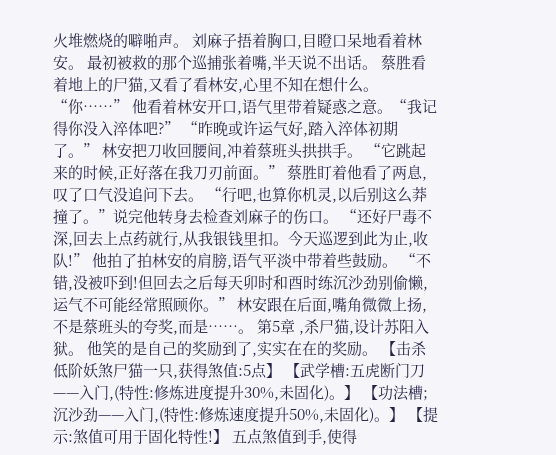火堆燃烧的噼啪声。 刘麻子捂着胸口,目瞪口呆地看着林安。 最初被救的那个巡捕张着嘴,半天说不出话。 蔡胜看着地上的尸猫,又看了看林安,心里不知在想什么。 “你……” 他看着林安开口,语气里带着疑惑之意。“我记得你没入淬体吧?” “昨晚或许运气好,踏入淬体初期了。” 林安把刀收回腰间,冲着蔡班头拱拱手。 “它跳起来的时候,正好落在我刀刃前面。” 蔡胜盯着他看了两息,叹了口气没追问下去。 “行吧,也算你机灵,以后别这么莽撞了。”说完他转身去检查刘麻子的伤口。 “还好尸毒不深,回去上点药就行,从我银钱里扣。今天巡逻到此为止,收队!” 他拍了拍林安的肩膀,语气平淡中带着些鼓励。 “不错,没被吓到!但回去之后每天卯时和酉时练沉沙劲别偷懒,运气不可能经常照顾你。” 林安跟在后面,嘴角微微上扬,不是蔡班头的夸奖,而是……。 第5章 ,杀尸猫,设计苏阳入狱。 他笑的是自己的奖励到了,实实在在的奖励。 【击杀低阶妖煞尸猫一只,获得煞值:5点】 【武学槽:五虎断门刀——入门,(特性:修炼进度提升30%,未固化)。】 【功法槽;沉沙劲——入门,(特性:修炼速度提升50%,未固化)。】 【提示:煞值可用于固化特性!】 五点煞值到手,使得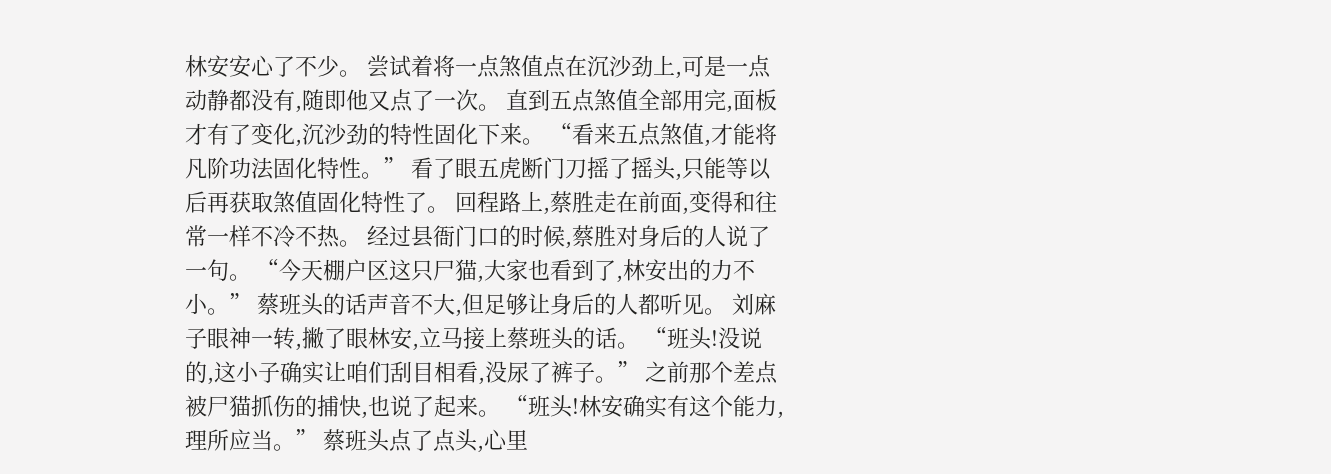林安安心了不少。 尝试着将一点煞值点在沉沙劲上,可是一点动静都没有,随即他又点了一次。 直到五点煞值全部用完,面板才有了变化,沉沙劲的特性固化下来。 “看来五点煞值,才能将凡阶功法固化特性。” 看了眼五虎断门刀摇了摇头,只能等以后再获取煞值固化特性了。 回程路上,蔡胜走在前面,变得和往常一样不冷不热。 经过县衙门口的时候,蔡胜对身后的人说了一句。 “今天棚户区这只尸猫,大家也看到了,林安出的力不小。” 蔡班头的话声音不大,但足够让身后的人都听见。 刘麻子眼神一转,撇了眼林安,立马接上蔡班头的话。 “班头!没说的,这小子确实让咱们刮目相看,没尿了裤子。” 之前那个差点被尸猫抓伤的捕快,也说了起来。 “班头!林安确实有这个能力,理所应当。” 蔡班头点了点头,心里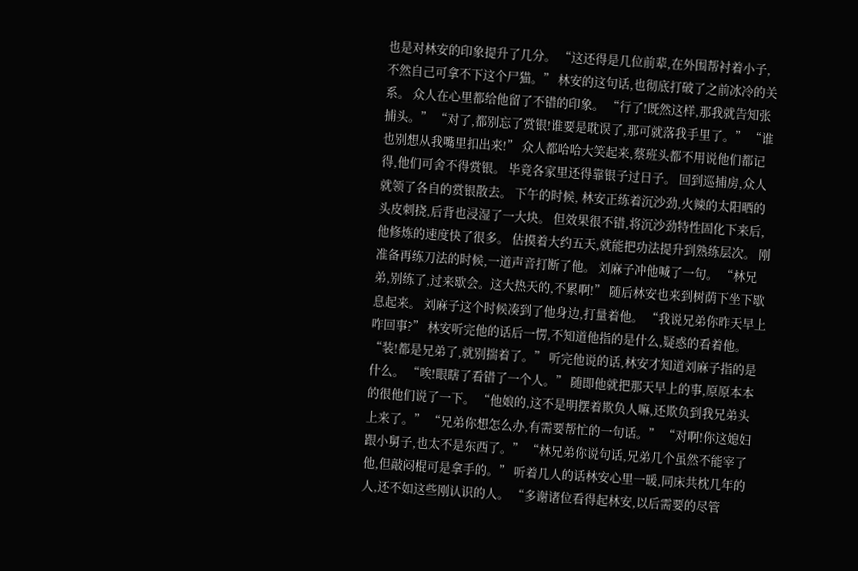也是对林安的印象提升了几分。 “这还得是几位前辈,在外围帮衬着小子,不然自己可拿不下这个尸猫。” 林安的这句话,也彻底打破了之前冰冷的关系。 众人在心里都给他留了不错的印象。 “行了!既然这样,那我就告知张捕头。” “对了,都别忘了赏银!谁要是耽误了,那可就落我手里了。” “谁也别想从我嘴里扣出来!” 众人都哈哈大笑起来,蔡班头都不用说他们都记得,他们可舍不得赏银。 毕竟各家里还得靠银子过日子。 回到巡捕房,众人就领了各自的赏银散去。 下午的时候, 林安正练着沉沙劲,火辣的太阳晒的头皮刺挠,后背也浸湿了一大块。 但效果很不错,将沉沙劲特性固化下来后,他修炼的速度快了很多。 估摸着大约五天,就能把功法提升到熟练层次。 刚准备再练刀法的时候,一道声音打断了他。 刘麻子冲他喊了一句。 “林兄弟,别练了,过来歇会。这大热天的,不累啊!” 随后林安也来到树荫下坐下歇息起来。 刘麻子这个时候凑到了他身边,打量着他。 “我说兄弟你昨天早上咋回事?” 林安听完他的话后一愣,不知道他指的是什么,疑惑的看着他。 “装!都是兄弟了,就别揣着了。” 听完他说的话,林安才知道刘麻子指的是什么。 “唉!眼瞎了看错了一个人。” 随即他就把那天早上的事,原原本本的很他们说了一下。 “他娘的,这不是明摆着欺负人嘛,还欺负到我兄弟头上来了。” “兄弟你想怎么办,有需要帮忙的一句话。” “对啊!你这媳妇跟小舅子,也太不是东西了。” “林兄弟你说句话,兄弟几个虽然不能宰了他,但敲闷棍可是拿手的。” 听着几人的话林安心里一暖,同床共枕几年的人,还不如这些刚认识的人。 “多谢诸位看得起林安,以后需要的尽管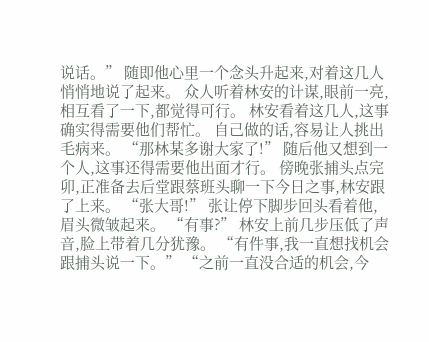说话。” 随即他心里一个念头升起来,对着这几人悄悄地说了起来。 众人听着林安的计谋,眼前一亮,相互看了一下,都觉得可行。 林安看着这几人,这事确实得需要他们帮忙。 自己做的话,容易让人挑出毛病来。 “那林某多谢大家了!” 随后他又想到一个人,这事还得需要他出面才行。 傍晚张捕头点完卯,正准备去后堂跟蔡班头聊一下今日之事,林安跟了上来。 “张大哥!” 张让停下脚步回头看着他,眉头微皱起来。 “有事?” 林安上前几步压低了声音,脸上带着几分犹豫。 “有件事,我一直想找机会跟捕头说一下。” “之前一直没合适的机会,今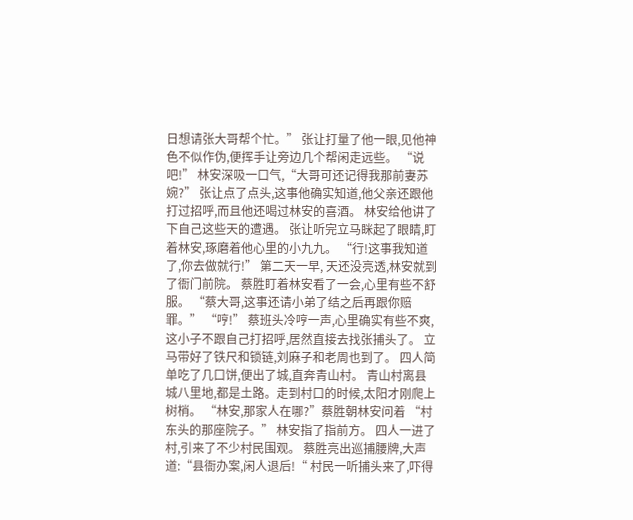日想请张大哥帮个忙。” 张让打量了他一眼,见他神色不似作伪,便挥手让旁边几个帮闲走远些。 “说吧!” 林安深吸一口气,“大哥可还记得我那前妻苏婉?” 张让点了点头,这事他确实知道,他父亲还跟他打过招呼,而且他还喝过林安的喜酒。 林安给他讲了下自己这些天的遭遇。 张让听完立马眯起了眼睛,盯着林安,琢磨着他心里的小九九。 “行!这事我知道了,你去做就行!” 第二天一早, 天还没亮透,林安就到了衙门前院。 蔡胜盯着林安看了一会,心里有些不舒服。 “蔡大哥,这事还请小弟了结之后再跟你赔罪。” “哼!” 蔡班头冷哼一声,心里确实有些不爽,这小子不跟自己打招呼,居然直接去找张捕头了。 立马带好了铁尺和锁链,刘麻子和老周也到了。 四人简单吃了几口饼,便出了城,直奔青山村。 青山村离县城八里地,都是土路。走到村口的时候,太阳才刚爬上树梢。 “林安,那家人在哪?”蔡胜朝林安问着 “村东头的那座院子。” 林安指了指前方。 四人一进了村,引来了不少村民围观。 蔡胜亮出巡捕腰牌,大声道:“县衙办案,闲人退后!“ 村民一听捕头来了,吓得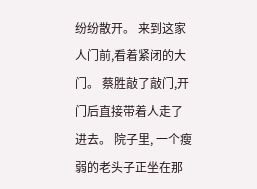纷纷散开。 来到这家人门前,看着紧闭的大门。 蔡胜敲了敲门,开门后直接带着人走了进去。 院子里, 一个瘦弱的老头子正坐在那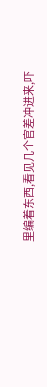里编着东西,看见几个官差冲进来,吓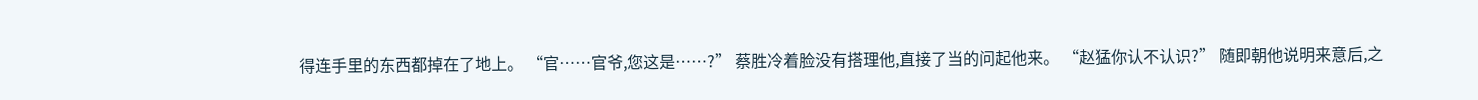得连手里的东西都掉在了地上。 “官……官爷,您这是……?” 蔡胜冷着脸没有搭理他,直接了当的问起他来。 “赵猛你认不认识?” 随即朝他说明来意后,之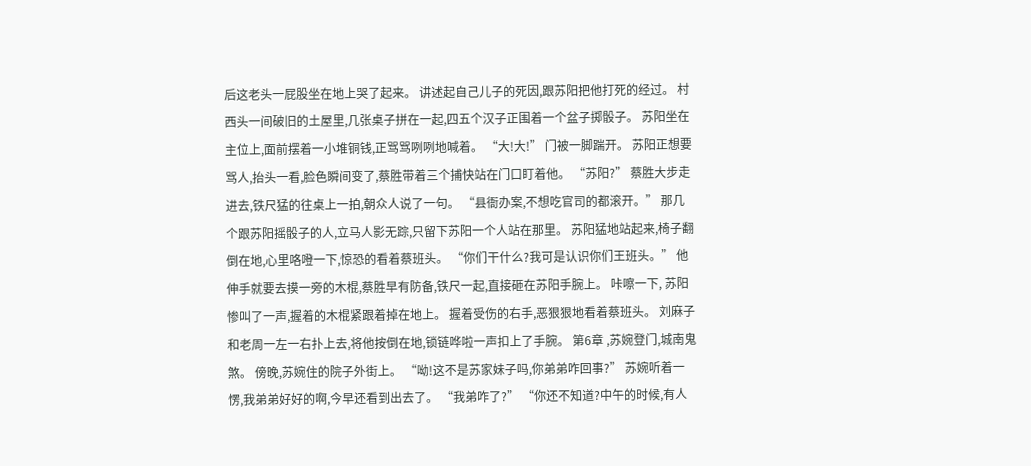后这老头一屁股坐在地上哭了起来。 讲述起自己儿子的死因,跟苏阳把他打死的经过。 村西头一间破旧的土屋里,几张桌子拼在一起,四五个汉子正围着一个盆子掷骰子。 苏阳坐在主位上,面前摆着一小堆铜钱,正骂骂咧咧地喊着。 “大!大!” 门被一脚踹开。 苏阳正想要骂人,抬头一看,脸色瞬间变了,蔡胜带着三个捕快站在门口盯着他。 “苏阳?” 蔡胜大步走进去,铁尺猛的往桌上一拍,朝众人说了一句。 “县衙办案,不想吃官司的都滚开。” 那几个跟苏阳摇骰子的人,立马人影无踪,只留下苏阳一个人站在那里。 苏阳猛地站起来,椅子翻倒在地,心里咯噔一下,惊恐的看着蔡班头。 “你们干什么?我可是认识你们王班头。” 他伸手就要去摸一旁的木棍,蔡胜早有防备,铁尺一起,直接砸在苏阳手腕上。 咔嚓一下, 苏阳惨叫了一声,握着的木棍紧跟着掉在地上。 握着受伤的右手,恶狠狠地看着蔡班头。 刘麻子和老周一左一右扑上去,将他按倒在地,锁链哗啦一声扣上了手腕。 第6章 ,苏婉登门,城南鬼煞。 傍晚,苏婉住的院子外街上。 “呦!这不是苏家妹子吗,你弟弟咋回事?” 苏婉听着一愣,我弟弟好好的啊,今早还看到出去了。 “我弟咋了?” “你还不知道?中午的时候,有人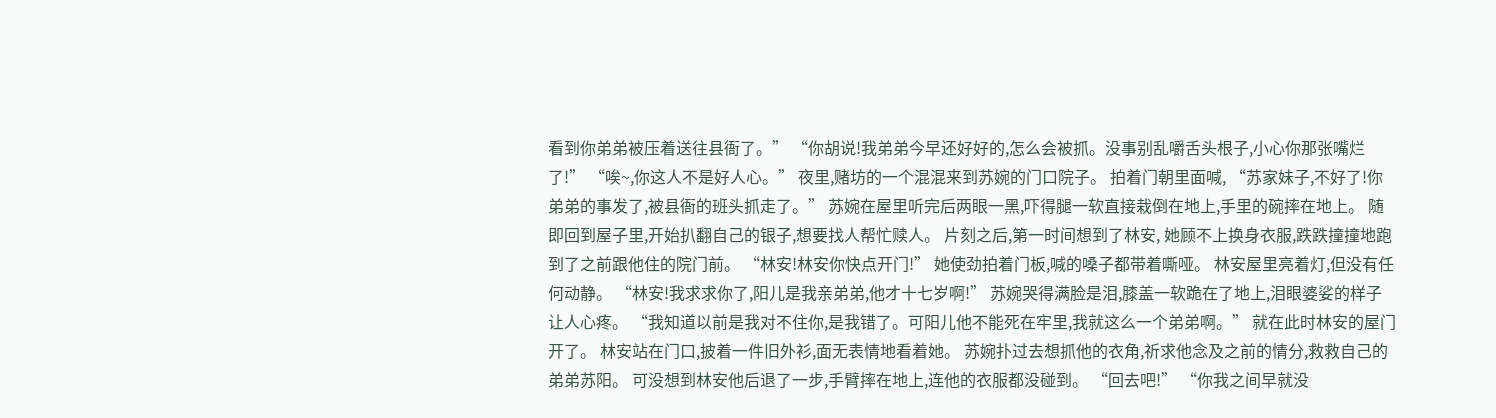看到你弟弟被压着送往县衙了。” “你胡说!我弟弟今早还好好的,怎么会被抓。没事别乱嚼舌头根子,小心你那张嘴烂了!” “唉~,你这人不是好人心。” 夜里,赌坊的一个混混来到苏婉的门口院子。 拍着门朝里面喊, “苏家妹子,不好了!你弟弟的事发了,被县衙的班头抓走了。” 苏婉在屋里听完后两眼一黑,吓得腿一软直接栽倒在地上,手里的碗摔在地上。 随即回到屋子里,开始扒翻自己的银子,想要找人帮忙赎人。 片刻之后,第一时间想到了林安, 她顾不上换身衣服,跌跌撞撞地跑到了之前跟他住的院门前。 “林安!林安你快点开门!” 她使劲拍着门板,喊的嗓子都带着嘶哑。 林安屋里亮着灯,但没有任何动静。 “林安!我求求你了,阳儿是我亲弟弟,他才十七岁啊!” 苏婉哭得满脸是泪,膝盖一软跪在了地上,泪眼婆娑的样子让人心疼。 “我知道以前是我对不住你,是我错了。可阳儿他不能死在牢里,我就这么一个弟弟啊。” 就在此时林安的屋门开了。 林安站在门口,披着一件旧外衫,面无表情地看着她。 苏婉扑过去想抓他的衣角,祈求他念及之前的情分,救救自己的弟弟苏阳。 可没想到林安他后退了一步,手臂摔在地上,连他的衣服都没碰到。 “回去吧!” “你我之间早就没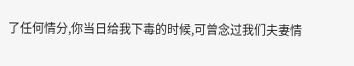了任何情分,你当日给我下毒的时候,可曾念过我们夫妻情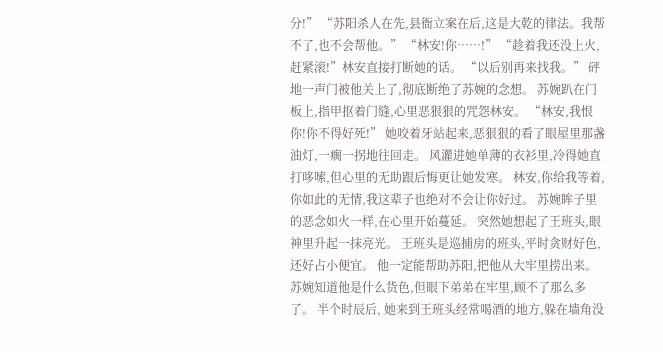分!” “苏阳杀人在先,县衙立案在后,这是大乾的律法。我帮不了,也不会帮他。” “林安!你……!” “趁着我还没上火,赶紧滚!”林安直接打断她的话。 “以后别再来找我。” 砰地一声门被他关上了,彻底断绝了苏婉的念想。 苏婉趴在门板上,指甲抠着门缝,心里恶狠狠的咒怨林安。 “林安,我恨你!你不得好死!” 她咬着牙站起来,恶狠狠的看了眼屋里那盏油灯,一瘸一拐地往回走。 风灌进她单薄的衣衫里,冷得她直打哆嗦,但心里的无助跟后悔更让她发寒。 林安,你给我等着,你如此的无情,我这辈子也绝对不会让你好过。 苏婉眸子里的恶念如火一样,在心里开始蔓延。 突然她想起了王班头,眼神里升起一抹亮光。 王班头是巡捕房的班头,平时贪财好色,还好占小便宜。 他一定能帮助苏阳,把他从大牢里捞出来。 苏婉知道他是什么货色,但眼下弟弟在牢里,顾不了那么多了。 半个时辰后, 她来到王班头经常喝酒的地方,躲在墙角没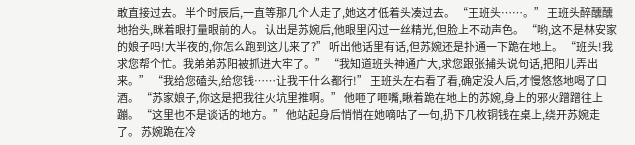敢直接过去。 半个时辰后,一直等那几个人走了,她这才低着头凑过去。 “王班头……。” 王班头醉醺醺地抬头,眯着眼打量眼前的人。 认出是苏婉后,他眼里闪过一丝精光,但脸上不动声色。 “哟,这不是林安家的娘子吗!大半夜的,你怎么跑到这儿来了?” 听出他话里有话,但苏婉还是扑通一下跪在地上。 “班头!我求您帮个忙。我弟弟苏阳被抓进大牢了。” “我知道班头神通广大,求您跟张捕头说句话,把阳儿弄出来。” “我给您磕头,给您钱……让我干什么都行!” 王班头左右看了看,确定没人后,才慢悠悠地喝了口酒。 “苏家娘子,你这是把我往火坑里推啊。” 他咂了咂嘴,瞅着跪在地上的苏婉,身上的邪火蹭蹭往上蹦。 “这里也不是谈话的地方。” 他站起身后悄悄在她嘀咕了一句,扔下几枚铜钱在桌上,绕开苏婉走了。 苏婉跪在冷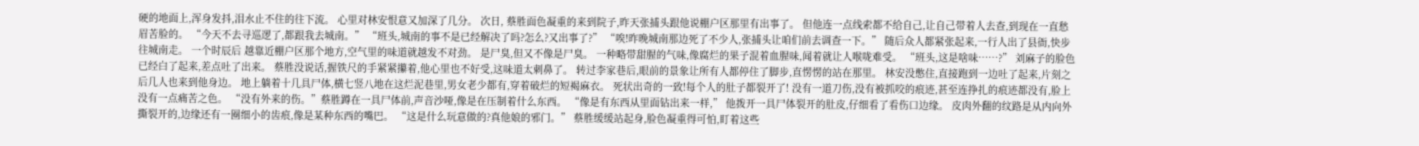硬的地面上,浑身发抖,泪水止不住的往下流。 心里对林安恨意又加深了几分。 次日, 蔡胜面色凝重的来到院子,昨天张捕头跟他说棚户区那里有出事了。 但他连一点线索都不给自己,让自己带着人去查,到现在一直愁眉苦脸的。 “今天不去寻巡逻了,都跟我去城南。” “班头,城南的事不是已经解决了吗?怎么?又出事了?” “唉!昨晚城南那边死了不少人,张捕头让咱们前去调查一下。” 随后众人都紧张起来,一行人出了县衙,快步往城南走。 一个时辰后 越靠近棚户区那个地方,空气里的味道就越发不对劲。 是尸臭,但又不像是尸臭。 一种略带甜腥的气味,像腐烂的果子混着血腥味,闻着就让人喉咙难受。 “班头,这是啥味……?” 刘麻子的脸色已经白了起来,差点吐了出来。 蔡胜没说话,握铁尺的手紧紧攥着,他心里也不好受,这味道太刺鼻了。 转过李家巷后,眼前的景象让所有人都停住了脚步,直愣愣的站在那里。 林安没憋住,直接跑到一边吐了起来,片刻之后几人也来到他身边。 地上躺着十几具尸体,横七竖八地在这烂泥巷里,男女老少都有,穿着破烂的短褐麻衣。 死状出奇的一致!每个人的肚子都裂开了! 没有一道刀伤,没有被抓咬的痕迹,甚至连挣扎的痕迹都没有,脸上没有一点痛苦之色。 “没有外来的伤。”蔡胜蹲在一具尸体前,声音沙哑,像是在压制着什么东西。 “像是有东西从里面钻出来一样,” 他拨开一具尸体裂开的肚皮,仔细看了看伤口边缘。 皮肉外翻的纹路是从内向外撕裂开的,边缘还有一圈细小的齿痕,像是某种东西的嘴巴。 “这是什么玩意做的?真他娘的邪门。” 蔡胜缓缓站起身,脸色凝重得可怕,盯着这些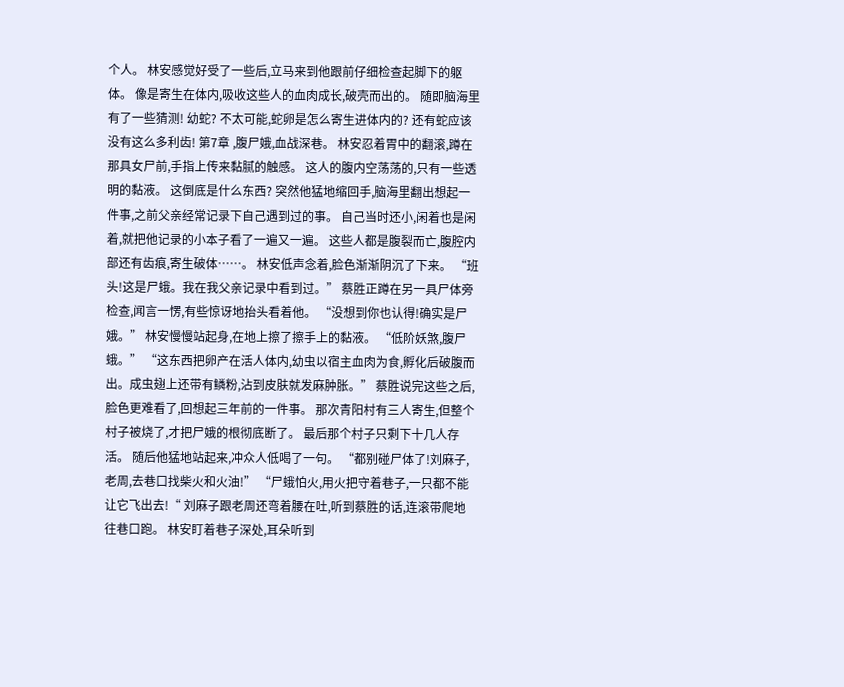个人。 林安感觉好受了一些后,立马来到他跟前仔细检查起脚下的躯体。 像是寄生在体内,吸收这些人的血肉成长,破壳而出的。 随即脑海里有了一些猜测! 幼蛇? 不太可能,蛇卵是怎么寄生进体内的? 还有蛇应该没有这么多利齿! 第7章 ,腹尸娥,血战深巷。 林安忍着胃中的翻滚,蹲在那具女尸前,手指上传来黏腻的触感。 这人的腹内空荡荡的,只有一些透明的黏液。 这倒底是什么东西? 突然他猛地缩回手,脑海里翻出想起一件事,之前父亲经常记录下自己遇到过的事。 自己当时还小,闲着也是闲着,就把他记录的小本子看了一遍又一遍。 这些人都是腹裂而亡,腹腔内部还有齿痕,寄生破体……。 林安低声念着,脸色渐渐阴沉了下来。 “班头!这是尸蛾。我在我父亲记录中看到过。” 蔡胜正蹲在另一具尸体旁检查,闻言一愣,有些惊讶地抬头看着他。 “没想到你也认得!确实是尸娥。” 林安慢慢站起身,在地上擦了擦手上的黏液。 “低阶妖煞,腹尸蛾。” “这东西把卵产在活人体内,幼虫以宿主血肉为食,孵化后破腹而出。成虫翅上还带有鳞粉,沾到皮肤就发麻肿胀。” 蔡胜说完这些之后,脸色更难看了,回想起三年前的一件事。 那次青阳村有三人寄生,但整个村子被烧了,才把尸娥的根彻底断了。 最后那个村子只剩下十几人存活。 随后他猛地站起来,冲众人低喝了一句。 “都别碰尸体了!刘麻子,老周,去巷口找柴火和火油!” “尸蛾怕火,用火把守着巷子,一只都不能让它飞出去!“ 刘麻子跟老周还弯着腰在吐,听到蔡胜的话,连滚带爬地往巷口跑。 林安盯着巷子深处,耳朵听到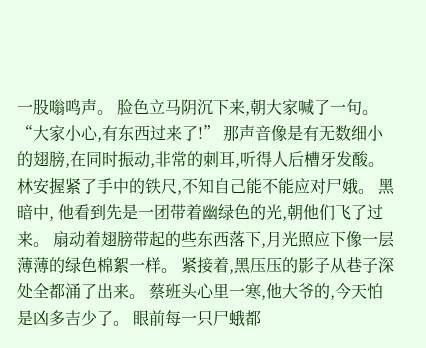一股嗡鸣声。 脸色立马阴沉下来,朝大家喊了一句。 “大家小心,有东西过来了!” 那声音像是有无数细小的翅膀,在同时振动,非常的刺耳,听得人后槽牙发酸。 林安握紧了手中的铁尺,不知自己能不能应对尸娥。 黑暗中, 他看到先是一团带着幽绿色的光,朝他们飞了过来。 扇动着翅膀带起的些东西落下,月光照应下像一层薄薄的绿色棉絮一样。 紧接着,黑压压的影子从巷子深处全都涌了出来。 蔡班头心里一寒,他大爷的,今天怕是凶多吉少了。 眼前每一只尸蛾都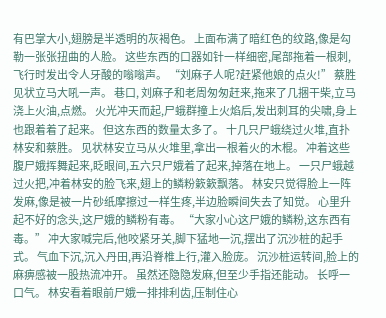有巴掌大小,翅膀是半透明的灰褐色。 上面布满了暗红色的纹路,像是勾勒一张张扭曲的人脸。 这些东西的口器如针一样细密,尾部拖着一根刺,飞行时发出令人牙酸的嗡嗡声。 “刘麻子人呢?赶紧他娘的点火!” 蔡胜见状立马大吼一声。 巷口, 刘麻子和老周匆匆赶来,拖来了几捆干柴,立马浇上火油,点燃。 火光冲天而起,尸蛾群撞上火焰后,发出刺耳的尖啸,身上也跟着着了起来。 但这东西的数量太多了。 十几只尸蛾绕过火堆,直扑林安和蔡胜。 见状林安立马从火堆里,拿出一根着火的木棍。 冲着这些腹尸娥挥舞起来,眨眼间,五六只尸娥着了起来,掉落在地上。 一只尸蛾越过火把,冲着林安的脸飞来,翅上的鳞粉簌簌飘落。 林安只觉得脸上一阵发麻,像是被一片砂纸摩擦过一样生疼,半边脸瞬间失去了知觉。 心里升起不好的念头,这尸娥的鳞粉有毒。 “大家小心这尸娥的鳞粉,这东西有毒。” 冲大家喊完后,他咬紧牙关,脚下猛地一沉,摆出了沉沙桩的起手式。 气血下沉,沉入丹田,再沿脊椎上行,灌入脸庞。 沉沙桩运转间,脸上的麻痹感被一股热流冲开。 虽然还隐隐发麻,但至少手指还能动。 长呼一口气。 林安看着眼前尸娥一排排利齿,压制住心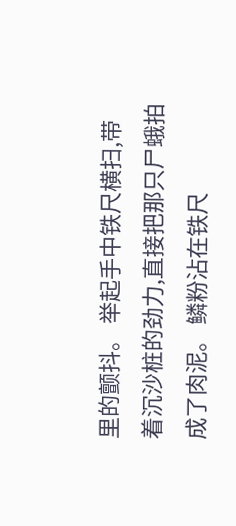里的颤抖。 举起手中铁尺横扫,带着沉沙桩的劲力,直接把那只尸蛾拍成了肉泥。 鳞粉沾在铁尺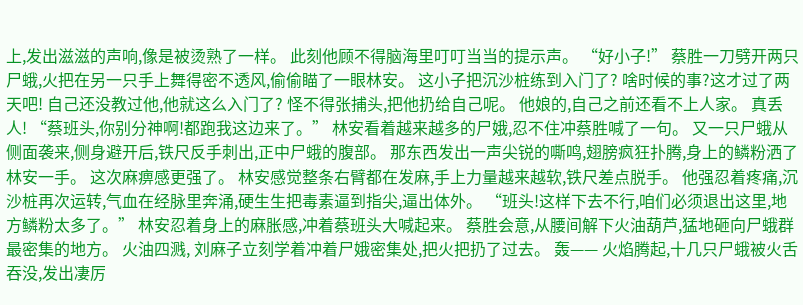上,发出滋滋的声响,像是被烫熟了一样。 此刻他顾不得脑海里叮叮当当的提示声。 “好小子!” 蔡胜一刀劈开两只尸蛾,火把在另一只手上舞得密不透风,偷偷瞄了一眼林安。 这小子把沉沙桩练到入门了? 啥时候的事?这才过了两天吧! 自己还没教过他,他就这么入门了? 怪不得张捕头,把他扔给自己呢。 他娘的,自己之前还看不上人家。 真丢人! “蔡班头,你别分神啊!都跑我这边来了。” 林安看着越来越多的尸娥,忍不住冲蔡胜喊了一句。 又一只尸蛾从侧面袭来,侧身避开后,铁尺反手刺出,正中尸蛾的腹部。 那东西发出一声尖锐的嘶鸣,翅膀疯狂扑腾,身上的鳞粉洒了林安一手。 这次麻痹感更强了。 林安感觉整条右臂都在发麻,手上力量越来越软,铁尺差点脱手。 他强忍着疼痛,沉沙桩再次运转,气血在经脉里奔涌,硬生生把毒素逼到指尖,逼出体外。 “班头!这样下去不行,咱们必须退出这里,地方鳞粉太多了。” 林安忍着身上的麻胀感,冲着蔡班头大喊起来。 蔡胜会意,从腰间解下火油葫芦,猛地砸向尸蛾群最密集的地方。 火油四溅, 刘麻子立刻学着冲着尸娥密集处,把火把扔了过去。 轰—— 火焰腾起,十几只尸蛾被火舌吞没,发出凄厉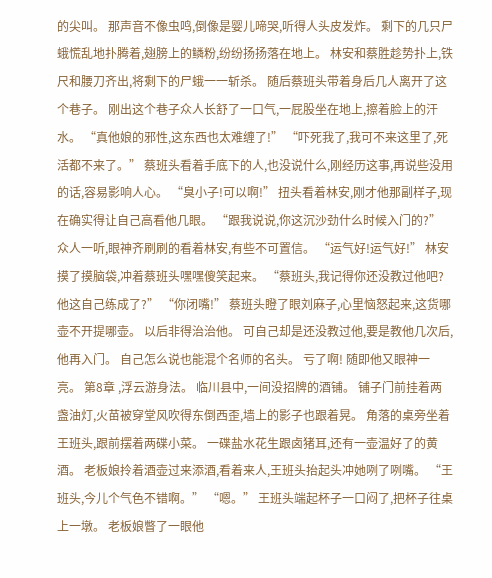的尖叫。 那声音不像虫鸣,倒像是婴儿啼哭,听得人头皮发炸。 剩下的几只尸蛾慌乱地扑腾着,翅膀上的鳞粉,纷纷扬扬落在地上。 林安和蔡胜趁势扑上,铁尺和腰刀齐出,将剩下的尸蛾一一斩杀。 随后蔡班头带着身后几人离开了这个巷子。 刚出这个巷子众人长舒了一口气,一屁股坐在地上,擦着脸上的汗水。 “真他娘的邪性,这东西也太难缠了!” “吓死我了,我可不来这里了,死活都不来了。” 蔡班头看着手底下的人,也没说什么,刚经历这事,再说些没用的话,容易影响人心。 “臭小子!可以啊!” 扭头看着林安,刚才他那副样子,现在确实得让自己高看他几眼。 “跟我说说,你这沉沙劲什么时候入门的?” 众人一听,眼神齐刷刷的看着林安,有些不可置信。 “运气好!运气好!” 林安摸了摸脑袋,冲着蔡班头嘿嘿傻笑起来。 “蔡班头,我记得你还没教过他吧?他这自己练成了?” “你闭嘴!” 蔡班头瞪了眼刘麻子,心里恼怒起来,这货哪壶不开提哪壶。 以后非得治治他。 可自己却是还没教过他,要是教他几次后,他再入门。 自己怎么说也能混个名师的名头。 亏了啊! 随即他又眼神一亮。 第8章 ,浮云游身法。 临川县中,一间没招牌的酒铺。 铺子门前挂着两盏油灯,火苗被穿堂风吹得东倒西歪,墙上的影子也跟着晃。 角落的桌旁坐着王班头,跟前摆着两碟小菜。 一碟盐水花生跟卤猪耳,还有一壶温好了的黄酒。 老板娘拎着酒壶过来添酒,看着来人,王班头抬起头冲她咧了咧嘴。 “王班头,今儿个气色不错啊。” “嗯。” 王班头端起杯子一口闷了,把杯子往桌上一墩。 老板娘瞥了一眼他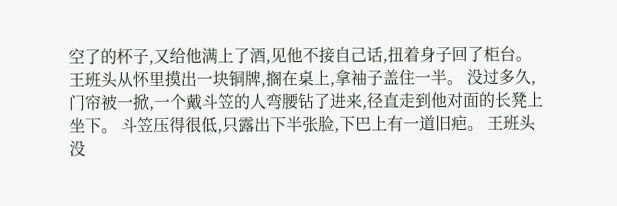空了的杯子,又给他满上了酒,见他不接自己话,扭着身子回了柜台。 王班头从怀里摸出一块铜牌,搁在桌上,拿袖子盖住一半。 没过多久, 门帘被一掀,一个戴斗笠的人弯腰钻了进来,径直走到他对面的长凳上坐下。 斗笠压得很低,只露出下半张脸,下巴上有一道旧疤。 王班头没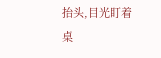抬头,目光盯着桌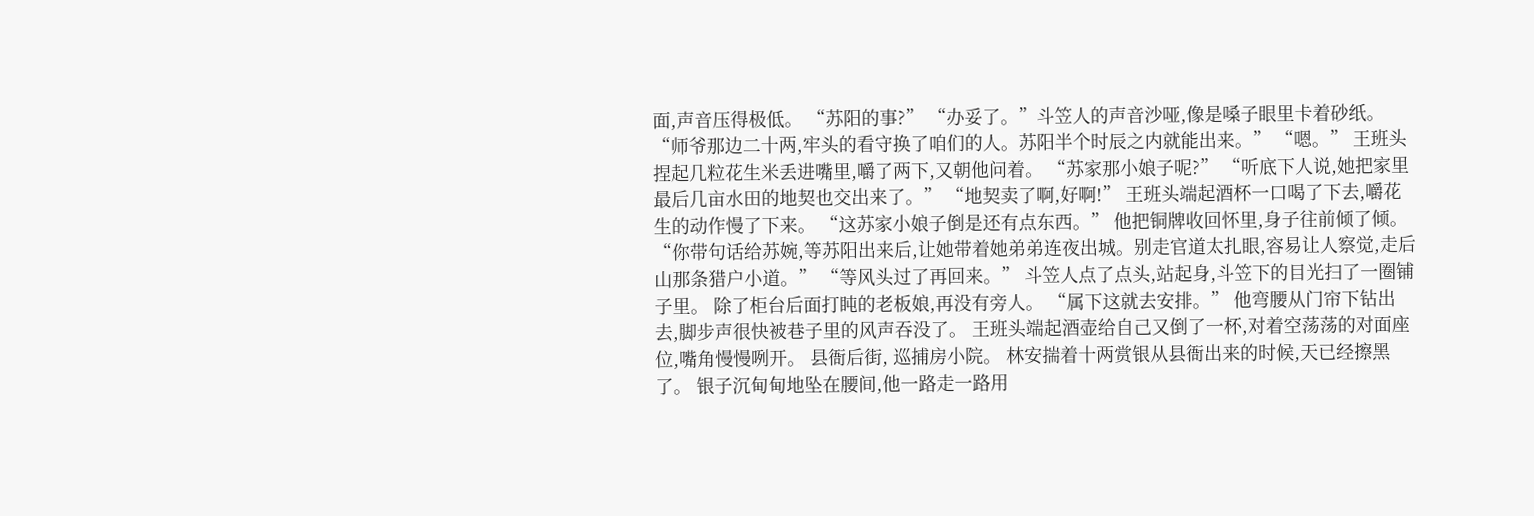面,声音压得极低。 “苏阳的事?” “办妥了。”斗笠人的声音沙哑,像是嗓子眼里卡着砂纸。 “师爷那边二十两,牢头的看守换了咱们的人。苏阳半个时辰之内就能出来。” “嗯。” 王班头捏起几粒花生米丢进嘴里,嚼了两下,又朝他问着。 “苏家那小娘子呢?” “听底下人说,她把家里最后几亩水田的地契也交出来了。” “地契卖了啊,好啊!” 王班头端起酒杯一口喝了下去,嚼花生的动作慢了下来。 “这苏家小娘子倒是还有点东西。” 他把铜牌收回怀里,身子往前倾了倾。 “你带句话给苏婉,等苏阳出来后,让她带着她弟弟连夜出城。别走官道太扎眼,容易让人察觉,走后山那条猎户小道。” “等风头过了再回来。” 斗笠人点了点头,站起身,斗笠下的目光扫了一圈铺子里。 除了柜台后面打盹的老板娘,再没有旁人。 “属下这就去安排。” 他弯腰从门帘下钻出去,脚步声很快被巷子里的风声吞没了。 王班头端起酒壶给自己又倒了一杯,对着空荡荡的对面座位,嘴角慢慢咧开。 县衙后街, 巡捕房小院。 林安揣着十两赏银从县衙出来的时候,天已经擦黑了。 银子沉甸甸地坠在腰间,他一路走一路用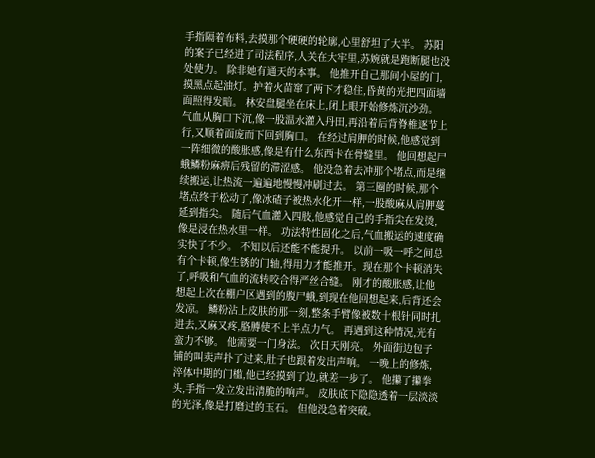手指隔着布料,去摸那个硬硬的轮廓,心里舒坦了大半。 苏阳的案子已经进了司法程序,人关在大牢里,苏婉就是跑断腿也没处使力。 除非她有通天的本事。 他推开自己那间小屋的门,摸黑点起油灯。护着火苗窜了两下才稳住,昏黄的光把四面墙面照得发暗。 林安盘腿坐在床上,闭上眼开始修炼沉沙劲。 气血从胸口下沉,像一股温水灌入丹田,再沿着后背脊椎逐节上行,又顺着面庞而下回到胸口。 在经过肩胛的时候,他感觉到一阵细微的酸胀感,像是有什么东西卡在骨缝里。 他回想起尸蛾鳞粉麻痹后残留的滞涩感。 他没急着去冲那个堵点,而是继续搬运,让热流一遍遍地慢慢冲刷过去。 第三圈的时候,那个堵点终于松动了,像冰碴子被热水化开一样,一股酸麻从肩胛蔓延到指尖。 随后气血灌入四肢,他感觉自己的手指尖在发烫,像是浸在热水里一样。 功法特性固化之后,气血搬运的速度确实快了不少。 不知以后还能不能提升。 以前一吸一呼之间总有个卡顿,像生锈的门轴,得用力才能推开。现在那个卡顿消失了,呼吸和气血的流转咬合得严丝合缝。 刚才的酸胀感,让他想起上次在棚户区遇到的腹尸蛾,到现在他回想起来,后背还会发凉。 鳞粉沾上皮肤的那一刻,整条手臂像被数十根针同时扎进去,又麻又疼,胳膊使不上半点力气。 再遇到这种情况,光有蛮力不够。 他需要一门身法。 次日天刚亮。 外面街边包子铺的叫卖声扑了过来,肚子也跟着发出声响。 一晚上的修炼,淬体中期的门槛,他已经摸到了边,就差一步了。 他攥了攥拳头,手指一发立发出清脆的响声。 皮肤底下隐隐透着一层淡淡的光泽,像是打磨过的玉石。 但他没急着突破。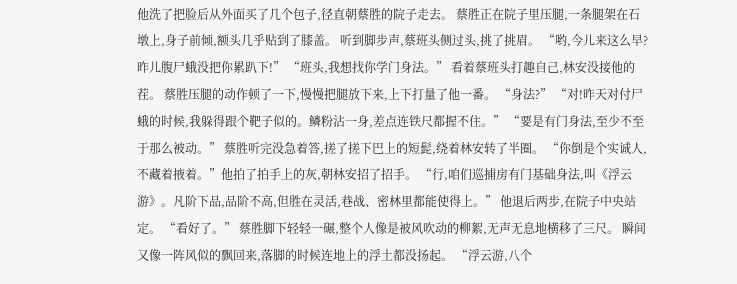他洗了把脸后从外面买了几个包子,径直朝蔡胜的院子走去。 蔡胜正在院子里压腿,一条腿架在石墩上,身子前倾,额头几乎贴到了膝盖。 听到脚步声,蔡班头侧过头,挑了挑眉。 “哟,今儿来这么早?昨儿腹尸蛾没把你累趴下!” “班头,我想找你学门身法。” 看着蔡班头打趣自己,林安没接他的茬。 蔡胜压腿的动作顿了一下,慢慢把腿放下来,上下打量了他一番。 “身法?” “对!昨天对付尸蛾的时候,我躲得跟个靶子似的。鳞粉沾一身,差点连铁尺都握不住。” “要是有门身法,至少不至于那么被动。” 蔡胜听完没急着答,搓了搓下巴上的短髭,绕着林安转了半圈。 “你倒是个实诚人,不藏着掖着。”他拍了拍手上的灰,朝林安招了招手。 “行,咱们巡捕房有门基础身法,叫《浮云游》。凡阶下品,品阶不高,但胜在灵活,巷战、密林里都能使得上。” 他退后两步,在院子中央站定。 “看好了。” 蔡胜脚下轻轻一碾,整个人像是被风吹动的柳絮,无声无息地横移了三尺。 瞬间又像一阵风似的飘回来,落脚的时候连地上的浮土都没扬起。 “浮云游,八个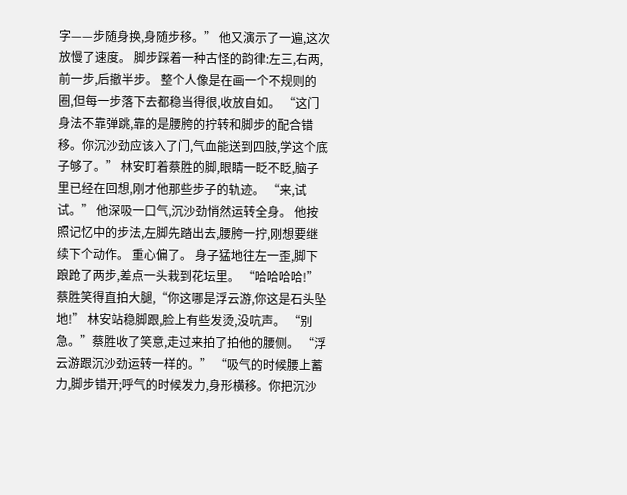字——步随身换,身随步移。” 他又演示了一遍,这次放慢了速度。 脚步踩着一种古怪的韵律:左三,右两,前一步,后撤半步。 整个人像是在画一个不规则的圈,但每一步落下去都稳当得很,收放自如。 “这门身法不靠弹跳,靠的是腰胯的拧转和脚步的配合错移。你沉沙劲应该入了门,气血能送到四肢,学这个底子够了。” 林安盯着蔡胜的脚,眼睛一眨不眨,脑子里已经在回想,刚才他那些步子的轨迹。 “来,试试。” 他深吸一口气,沉沙劲悄然运转全身。 他按照记忆中的步法,左脚先踏出去,腰胯一拧,刚想要继续下个动作。 重心偏了。 身子猛地往左一歪,脚下踉跄了两步,差点一头栽到花坛里。 “哈哈哈哈!” 蔡胜笑得直拍大腿,“你这哪是浮云游,你这是石头坠地!” 林安站稳脚跟,脸上有些发烫,没吭声。 “别急。”蔡胜收了笑意,走过来拍了拍他的腰侧。 “浮云游跟沉沙劲运转一样的。” “吸气的时候腰上蓄力,脚步错开;呼气的时候发力,身形横移。你把沉沙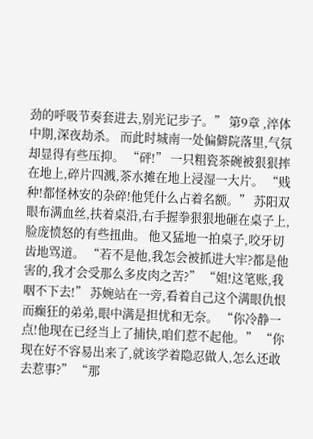劲的呼吸节奏套进去,别光记步子。” 第9章 ,淬体中期,深夜劫杀。 而此时城南一处偏僻院落里,气氛却显得有些压抑。 “砰!” 一只粗瓷茶碗被狠狠摔在地上,碎片四溅,茶水摊在地上浸湿一大片。 “贱种!都怪林安的杂碎!他凭什么占着名额。” 苏阳双眼布满血丝,扶着桌沿,右手握拳狠狠地砸在桌子上,脸庞愤怒的有些扭曲。 他又猛地一拍桌子,咬牙切齿地骂道。 “若不是他,我怎会被抓进大牢?都是他害的,我才会受那么多皮肉之苦?” “姐!这笔账,我咽不下去!” 苏婉站在一旁,看着自己这个满眼仇恨而癫狂的弟弟,眼中满是担忧和无奈。 “你冷静一点!他现在已经当上了捕快,咱们惹不起他。” “你现在好不容易出来了,就该学着隐忍做人,怎么还敢去惹事?” “那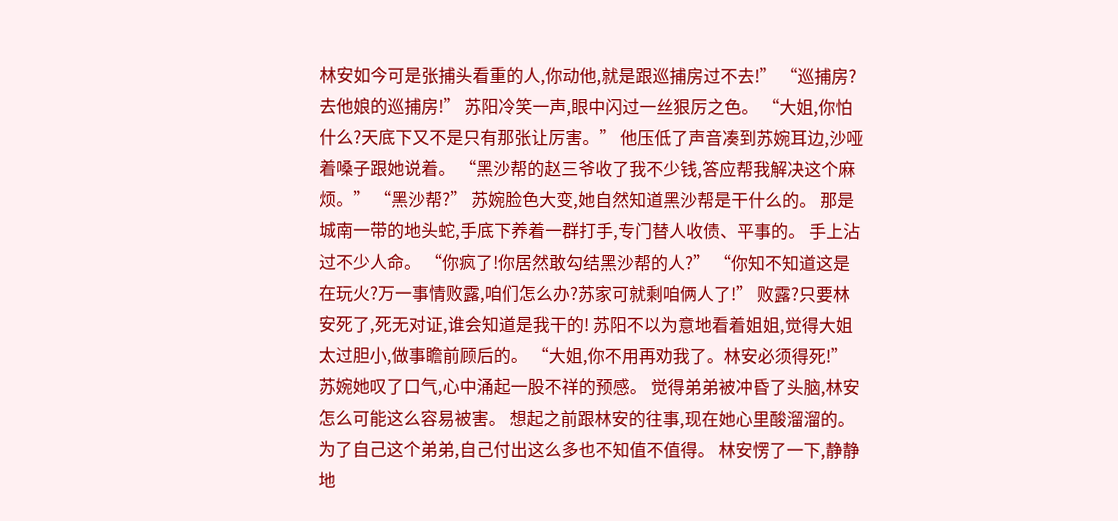林安如今可是张捕头看重的人,你动他,就是跟巡捕房过不去!” “巡捕房?去他娘的巡捕房!” 苏阳冷笑一声,眼中闪过一丝狠厉之色。 “大姐,你怕什么?天底下又不是只有那张让厉害。” 他压低了声音凑到苏婉耳边,沙哑着嗓子跟她说着。 “黑沙帮的赵三爷收了我不少钱,答应帮我解决这个麻烦。” “黑沙帮?” 苏婉脸色大变,她自然知道黑沙帮是干什么的。 那是城南一带的地头蛇,手底下养着一群打手,专门替人收债、平事的。 手上沾过不少人命。 “你疯了!你居然敢勾结黑沙帮的人?” “你知不知道这是在玩火?万一事情败露,咱们怎么办?苏家可就剩咱俩人了!” 败露?只要林安死了,死无对证,谁会知道是我干的! 苏阳不以为意地看着姐姐,觉得大姐太过胆小,做事瞻前顾后的。 “大姐,你不用再劝我了。林安必须得死!” 苏婉她叹了口气,心中涌起一股不祥的预感。 觉得弟弟被冲昏了头脑,林安怎么可能这么容易被害。 想起之前跟林安的往事,现在她心里酸溜溜的。 为了自己这个弟弟,自己付出这么多也不知值不值得。 林安愣了一下,静静地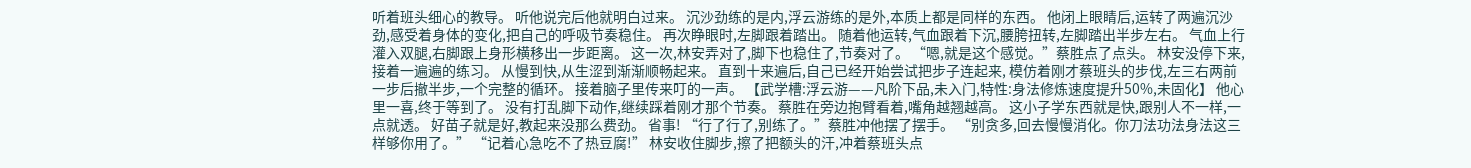听着班头细心的教导。 听他说完后他就明白过来。 沉沙劲练的是内,浮云游练的是外,本质上都是同样的东西。 他闭上眼睛后,运转了两遍沉沙劲,感受着身体的变化,把自己的呼吸节奏稳住。 再次睁眼时,左脚跟着踏出。 随着他运转,气血跟着下沉,腰胯扭转,左脚踏出半步左右。 气血上行灌入双腿,右脚跟上身形横移出一步距离。 这一次,林安弄对了,脚下也稳住了,节奏对了。 “嗯,就是这个感觉。”蔡胜点了点头。 林安没停下来,接着一遍遍的练习。 从慢到快,从生涩到渐渐顺畅起来。 直到十来遍后,自己已经开始尝试把步子连起来, 模仿着刚才蔡班头的步伐,左三右两前一步后撤半步,一个完整的循环。 接着脑子里传来叮的一声。 【武学槽:浮云游——凡阶下品,未入门,特性:身法修炼速度提升50%,未固化】 他心里一喜,终于等到了。 没有打乱脚下动作,继续踩着刚才那个节奏。 蔡胜在旁边抱臂看着,嘴角越翘越高。 这小子学东西就是快,跟别人不一样,一点就透。 好苗子就是好,教起来没那么费劲。 省事! “行了行了,别练了。”蔡胜冲他摆了摆手。 “别贪多,回去慢慢消化。你刀法功法身法这三样够你用了。” “记着心急吃不了热豆腐!” 林安收住脚步,擦了把额头的汗,冲着蔡班头点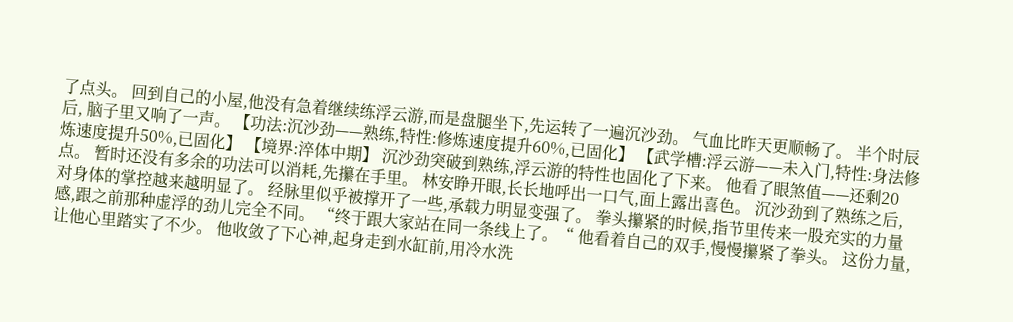了点头。 回到自己的小屋,他没有急着继续练浮云游,而是盘腿坐下,先运转了一遍沉沙劲。 气血比昨天更顺畅了。 半个时辰后, 脑子里又响了一声。 【功法:沉沙劲——熟练,特性:修炼速度提升60%,已固化】 【武学槽:浮云游——未入门,特性:身法修炼速度提升50%,已固化】 【境界:淬体中期】 沉沙劲突破到熟练,浮云游的特性也固化了下来。 他看了眼煞值——还剩20点。 暂时还没有多余的功法可以消耗,先攥在手里。 林安睁开眼,长长地呼出一口气,面上露出喜色。 沉沙劲到了熟练之后,对身体的掌控越来越明显了。 经脉里似乎被撑开了一些,承载力明显变强了。 拳头攥紧的时候,指节里传来一股充实的力量感,跟之前那种虚浮的劲儿完全不同。 “终于跟大家站在同一条线上了。“ 他看着自己的双手,慢慢攥紧了拳头。 这份力量,让他心里踏实了不少。 他收敛了下心神,起身走到水缸前,用冷水洗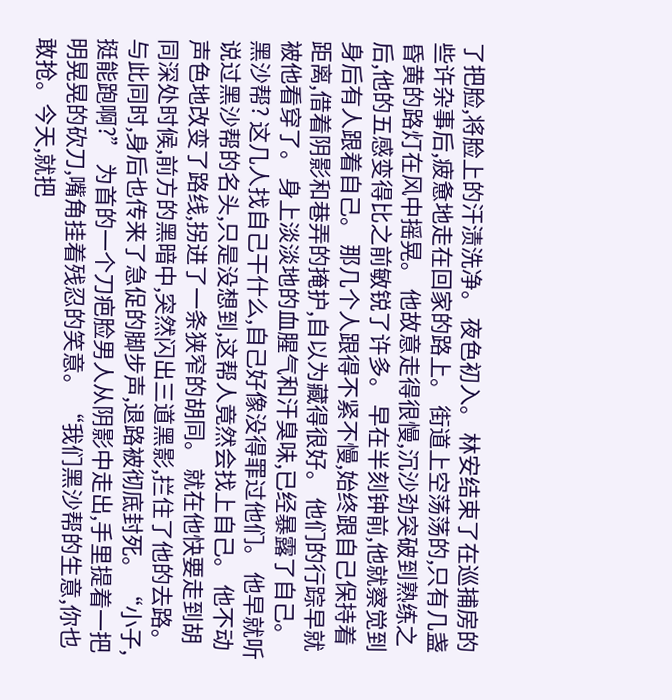了把脸,将脸上的汗渍洗净。 夜色初入。 林安结束了在巡捕房的些许杂事后,疲惫地走在回家的路上。 街道上空荡荡的,只有几盏昏黄的路灯在风中摇晃。 他故意走得很慢,沉沙劲突破到熟练之后,他的五感变得比之前敏锐了许多。 早在半刻钟前,他就察觉到身后有人跟着自己。 那几个人跟得不紧不慢,始终跟自己保持着距离,借着阴影和巷弄的掩护,自以为藏得很好。 他们的行踪早就被他看穿了。 身上淡淡地的血腥气和汗臭味,已经暴露了自己。 黑沙帮? 这几人找自己干什么,自己好像没得罪过他们。 他早就听说过黑沙帮的名头,只是没想到,这帮人竟然会找上自己。 他不动声色地改变了路线,拐进了一条狭窄的胡同。 就在他快要走到胡同深处时候,前方的黑暗中,突然闪出三道黑影,拦住了他的去路。 与此同时,身后也传来了急促的脚步声,退路被彻底封死。 “小子,挺能跑啊?” 为首的一个刀疤脸男人从阴影中走出,手里提着一把明晃晃的砍刀,嘴角挂着残忍的笑意。 “我们黑沙帮的生意,你也敢抢。今天,就把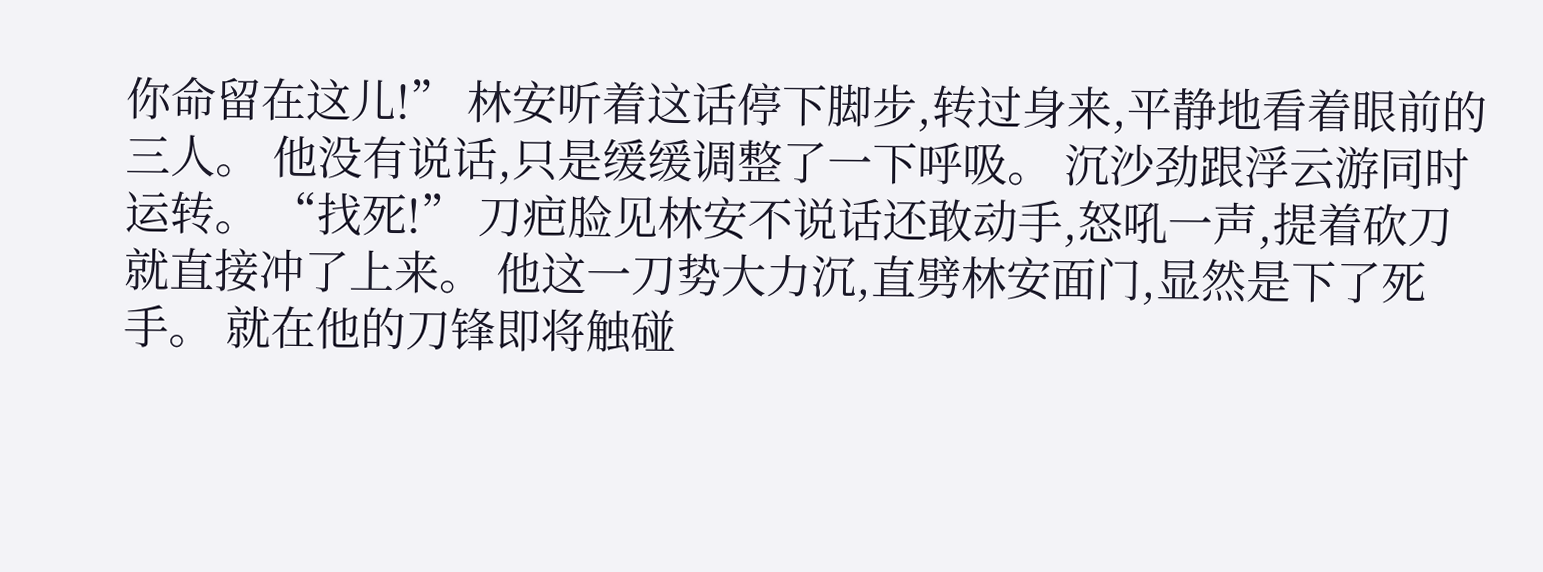你命留在这儿!” 林安听着这话停下脚步,转过身来,平静地看着眼前的三人。 他没有说话,只是缓缓调整了一下呼吸。 沉沙劲跟浮云游同时运转。 “找死!” 刀疤脸见林安不说话还敢动手,怒吼一声,提着砍刀就直接冲了上来。 他这一刀势大力沉,直劈林安面门,显然是下了死手。 就在他的刀锋即将触碰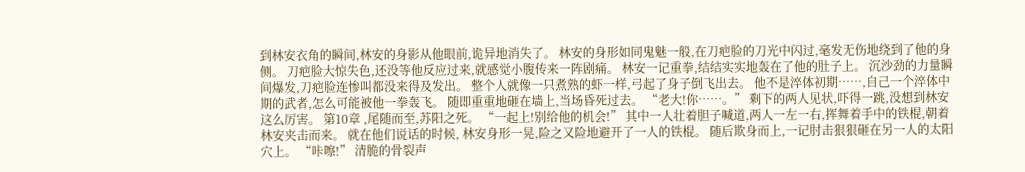到林安衣角的瞬间,林安的身影从他眼前,诡异地消失了。 林安的身形如同鬼魅一般,在刀疤脸的刀光中闪过,毫发无伤地绕到了他的身侧。 刀疤脸大惊失色,还没等他反应过来,就感觉小腹传来一阵剧痛。 林安一记重拳,结结实实地轰在了他的肚子上。 沉沙劲的力量瞬间爆发,刀疤脸连惨叫都没来得及发出。 整个人就像一只煮熟的虾一样,弓起了身子倒飞出去。 他不是淬体初期……,自己一个淬体中期的武者,怎么可能被他一拳轰飞。 随即重重地砸在墙上,当场昏死过去。 “老大!你……。” 剩下的两人见状,吓得一跳,没想到林安这么厉害。 第10章 ,尾随而至,苏阳之死。 “一起上!别给他的机会!” 其中一人壮着胆子喊道,两人一左一右,挥舞着手中的铁棍,朝着林安夹击而来。 就在他们说话的时候, 林安身形一晃,险之又险地避开了一人的铁棍。 随后欺身而上,一记肘击狠狠砸在另一人的太阳穴上。 “咔嚓!” 清脆的骨裂声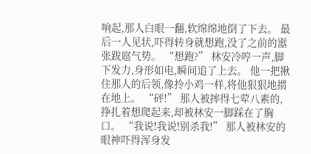响起,那人白眼一翻,软绵绵地倒了下去。 最后一人见状,吓得转身就想跑,没了之前的嚣张跋扈气势。 “想跑?” 林安冷哼一声,脚下发力,身形如电,瞬间追了上去。 他一把揪住那人的后领,像拎小鸡一样,将他狠狠地掼在地上。 “砰!” 那人被摔得七荤八素的,挣扎着想爬起来,却被林安一脚踩在了胸口。 “我说!我说!别杀我!” 那人被林安的眼神吓得浑身发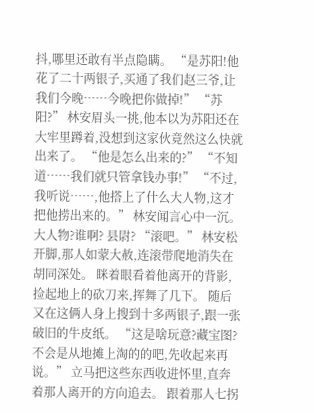抖,哪里还敢有半点隐瞒。 “是苏阳!他花了二十两银子,买通了我们赵三爷,让我们今晚……今晚把你做掉!” “苏阳?” 林安眉头一挑,他本以为苏阳还在大牢里蹲着,没想到这家伙竟然这么快就出来了。 “他是怎么出来的?” “不知道……我们就只管拿钱办事!” “不过,我听说……,他搭上了什么大人物,这才把他捞出来的。” 林安闻言心中一沉。 大人物?谁啊? 县尉? “滚吧。” 林安松开脚,那人如蒙大赦,连滚带爬地消失在胡同深处。 眯着眼看着他离开的背影,捡起地上的砍刀来,挥舞了几下。 随后又在这俩人身上搜到十多两银子,跟一张破旧的牛皮纸。 “这是啥玩意?藏宝图?不会是从地摊上淘的的吧,先收起来再说。” 立马把这些东西收进怀里,直奔着那人离开的方向追去。 跟着那人七拐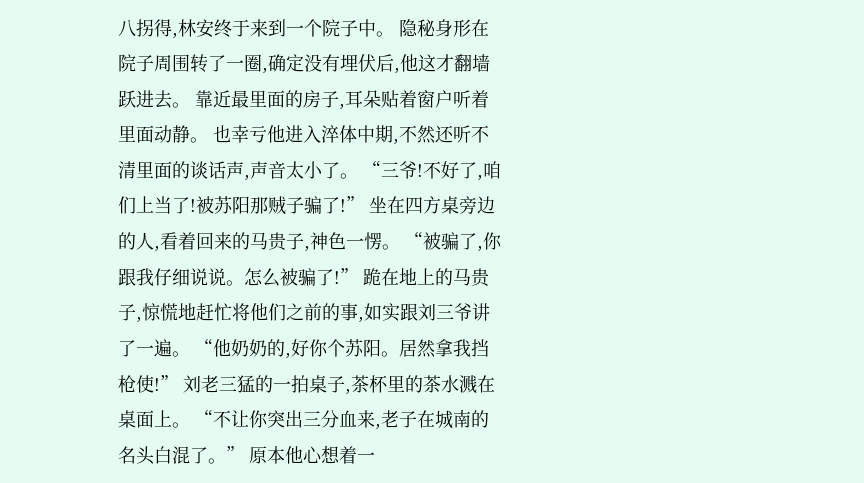八拐得,林安终于来到一个院子中。 隐秘身形在院子周围转了一圈,确定没有埋伏后,他这才翻墙跃进去。 靠近最里面的房子,耳朵贴着窗户听着里面动静。 也幸亏他进入淬体中期,不然还听不清里面的谈话声,声音太小了。 “三爷!不好了,咱们上当了!被苏阳那贼子骗了!” 坐在四方桌旁边的人,看着回来的马贵子,神色一愣。 “被骗了,你跟我仔细说说。怎么被骗了!” 跪在地上的马贵子,惊慌地赶忙将他们之前的事,如实跟刘三爷讲了一遍。 “他奶奶的,好你个苏阳。居然拿我挡枪使!” 刘老三猛的一拍桌子,茶杯里的茶水溅在桌面上。 “不让你突出三分血来,老子在城南的名头白混了。” 原本他心想着一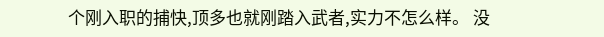个刚入职的捕快,顶多也就刚踏入武者,实力不怎么样。 没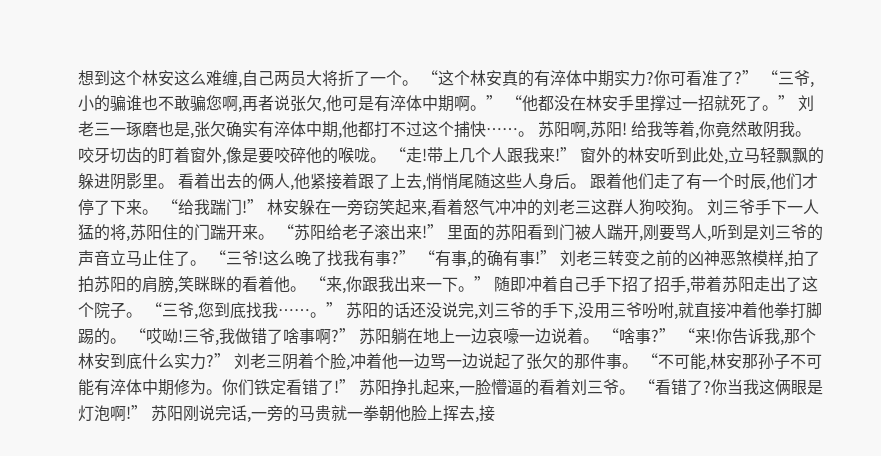想到这个林安这么难缠,自己两员大将折了一个。 “这个林安真的有淬体中期实力?你可看准了?” “三爷,小的骗谁也不敢骗您啊,再者说张欠,他可是有淬体中期啊。” “他都没在林安手里撑过一招就死了。” 刘老三一琢磨也是,张欠确实有淬体中期,他都打不过这个捕快……。 苏阳啊,苏阳! 给我等着,你竟然敢阴我。 咬牙切齿的盯着窗外,像是要咬碎他的喉咙。 “走!带上几个人跟我来!” 窗外的林安听到此处,立马轻飘飘的躲进阴影里。 看着出去的俩人,他紧接着跟了上去,悄悄尾随这些人身后。 跟着他们走了有一个时辰,他们才停了下来。 “给我踹门!” 林安躲在一旁窃笑起来,看着怒气冲冲的刘老三这群人狗咬狗。 刘三爷手下一人猛的将,苏阳住的门踹开来。 “苏阳给老子滚出来!” 里面的苏阳看到门被人踹开,刚要骂人,听到是刘三爷的声音立马止住了。 “三爷!这么晚了找我有事?” “有事,的确有事!” 刘老三转变之前的凶神恶煞模样,拍了拍苏阳的肩膀,笑眯眯的看着他。 “来,你跟我出来一下。” 随即冲着自己手下招了招手,带着苏阳走出了这个院子。 “三爷,您到底找我……。” 苏阳的话还没说完,刘三爷的手下,没用三爷吩咐,就直接冲着他拳打脚踢的。 “哎呦!三爷,我做错了啥事啊?” 苏阳躺在地上一边哀嚎一边说着。 “啥事?” “来!你告诉我,那个林安到底什么实力?” 刘老三阴着个脸,冲着他一边骂一边说起了张欠的那件事。 “不可能,林安那孙子不可能有淬体中期修为。你们铁定看错了!” 苏阳挣扎起来,一脸懵逼的看着刘三爷。 “看错了?你当我这俩眼是灯泡啊!” 苏阳刚说完话,一旁的马贵就一拳朝他脸上挥去,接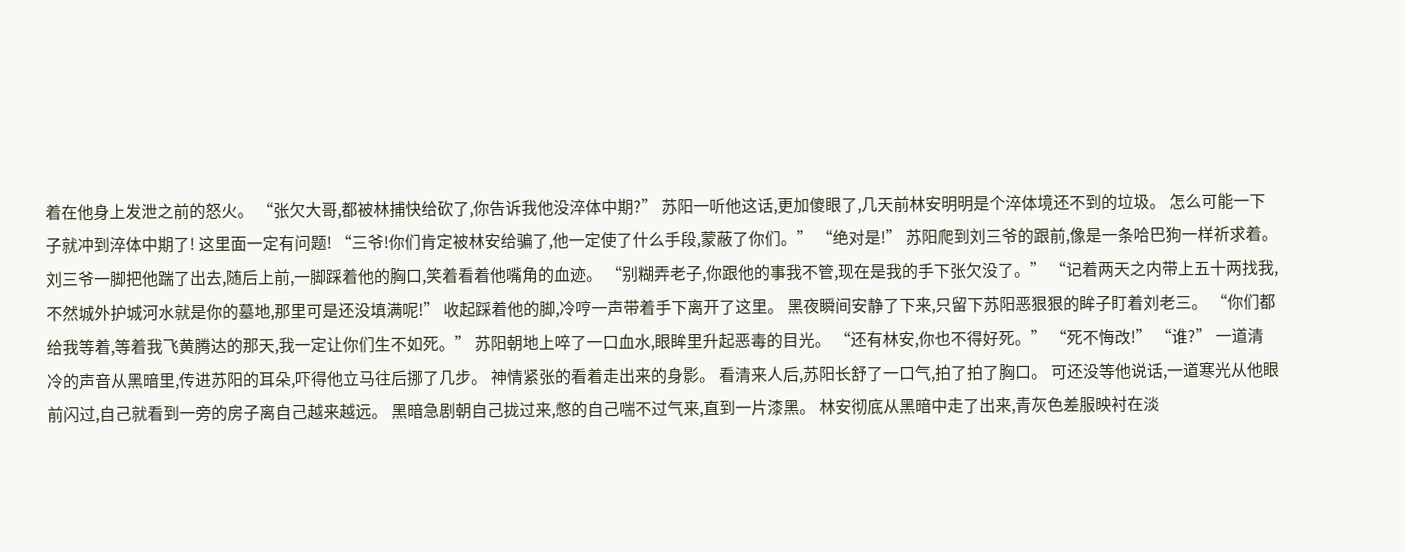着在他身上发泄之前的怒火。 “张欠大哥,都被林捕快给砍了,你告诉我他没淬体中期?” 苏阳一听他这话,更加傻眼了,几天前林安明明是个淬体境还不到的垃圾。 怎么可能一下子就冲到淬体中期了! 这里面一定有问题! “三爷!你们肯定被林安给骗了,他一定使了什么手段,蒙蔽了你们。” “绝对是!” 苏阳爬到刘三爷的跟前,像是一条哈巴狗一样祈求着。 刘三爷一脚把他踹了出去,随后上前,一脚踩着他的胸口,笑着看着他嘴角的血迹。 “别糊弄老子,你跟他的事我不管,现在是我的手下张欠没了。” “记着两天之内带上五十两找我,不然城外护城河水就是你的墓地,那里可是还没填满呢!” 收起踩着他的脚,冷哼一声带着手下离开了这里。 黑夜瞬间安静了下来,只留下苏阳恶狠狠的眸子盯着刘老三。 “你们都给我等着,等着我飞黄腾达的那天,我一定让你们生不如死。” 苏阳朝地上啐了一口血水,眼眸里升起恶毒的目光。 “还有林安,你也不得好死。” “死不悔改!” “谁?” 一道清冷的声音从黑暗里,传进苏阳的耳朵,吓得他立马往后挪了几步。 神情紧张的看着走出来的身影。 看清来人后,苏阳长舒了一口气,拍了拍了胸口。 可还没等他说话,一道寒光从他眼前闪过,自己就看到一旁的房子离自己越来越远。 黑暗急剧朝自己拢过来,憋的自己喘不过气来,直到一片漆黑。 林安彻底从黑暗中走了出来,青灰色差服映衬在淡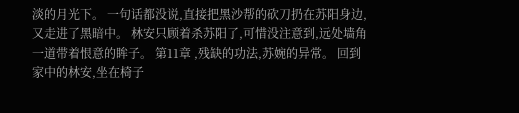淡的月光下。 一句话都没说,直接把黑沙帮的砍刀扔在苏阳身边,又走进了黑暗中。 林安只顾着杀苏阳了,可惜没注意到,远处墙角一道带着恨意的眸子。 第11章 ,残缺的功法,苏婉的异常。 回到家中的林安,坐在椅子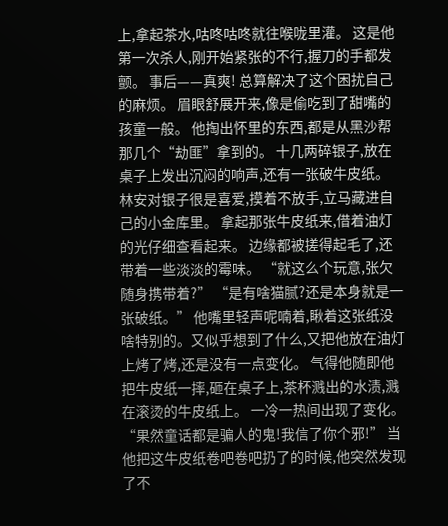上,拿起茶水,咕咚咕咚就往喉咙里灌。 这是他第一次杀人,刚开始紧张的不行,握刀的手都发颤。 事后——真爽! 总算解决了这个困扰自己的麻烦。 眉眼舒展开来,像是偷吃到了甜嘴的孩童一般。 他掏出怀里的东西,都是从黑沙帮那几个“劫匪”拿到的。 十几两碎银子,放在桌子上发出沉闷的响声,还有一张破牛皮纸。 林安对银子很是喜爱,摸着不放手,立马藏进自己的小金库里。 拿起那张牛皮纸来,借着油灯的光仔细查看起来。 边缘都被搓得起毛了,还带着一些淡淡的霉味。 “就这么个玩意,张欠随身携带着?” “是有啥猫腻?还是本身就是一张破纸。” 他嘴里轻声呢喃着,瞅着这张纸没啥特别的。又似乎想到了什么,又把他放在油灯上烤了烤,还是没有一点变化。 气得他随即他把牛皮纸一摔,砸在桌子上,茶杯溅出的水渍,溅在滚烫的牛皮纸上。 一冷一热间出现了变化。 “果然童话都是骗人的鬼!我信了你个邪!” 当他把这牛皮纸卷吧卷吧扔了的时候,他突然发现了不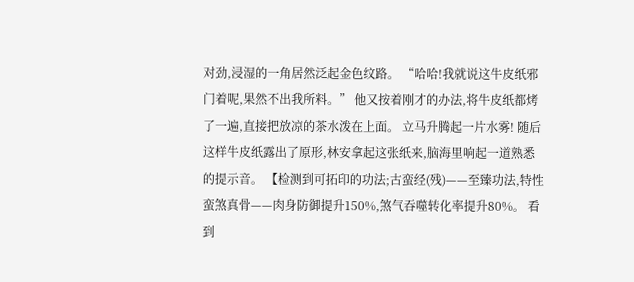对劲,浸湿的一角居然泛起金色纹路。 “哈哈!我就说这牛皮纸邪门着呢,果然不出我所料。” 他又按着刚才的办法,将牛皮纸都烤了一遍,直接把放凉的茶水泼在上面。 立马升腾起一片水雾! 随后这样牛皮纸露出了原形,林安拿起这张纸来,脑海里响起一道熟悉的提示音。 【检测到可拓印的功法;古蛮经(残)——至臻功法,特性蛮煞真骨——肉身防御提升150%,煞气吞噬转化率提升80%。 看到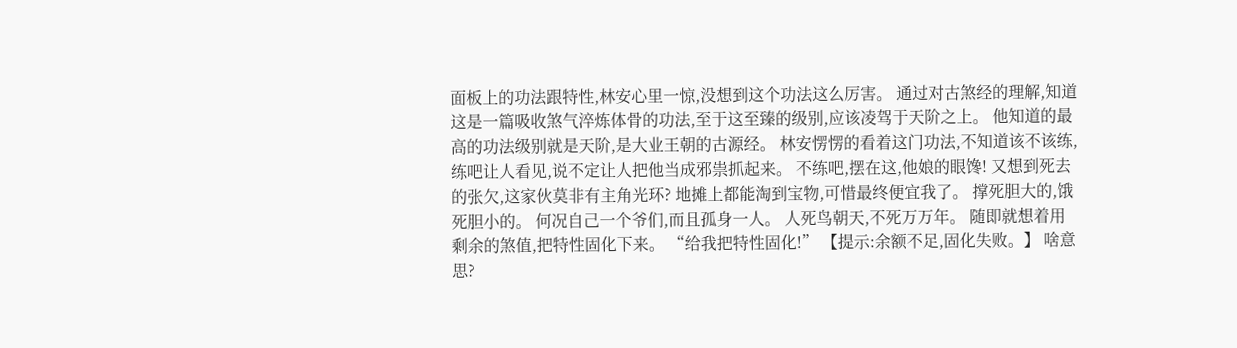面板上的功法跟特性,林安心里一惊,没想到这个功法这么厉害。 通过对古煞经的理解,知道这是一篇吸收煞气淬炼体骨的功法,至于这至臻的级别,应该凌驾于天阶之上。 他知道的最高的功法级别就是天阶,是大业王朝的古源经。 林安愣愣的看着这门功法,不知道该不该练,练吧让人看见,说不定让人把他当成邪祟抓起来。 不练吧,摆在这,他娘的眼馋! 又想到死去的张欠,这家伙莫非有主角光环? 地摊上都能淘到宝物,可惜最终便宜我了。 撑死胆大的,饿死胆小的。 何况自己一个爷们,而且孤身一人。 人死鸟朝天,不死万万年。 随即就想着用剩余的煞值,把特性固化下来。 “给我把特性固化!” 【提示:余额不足,固化失败。】 啥意思?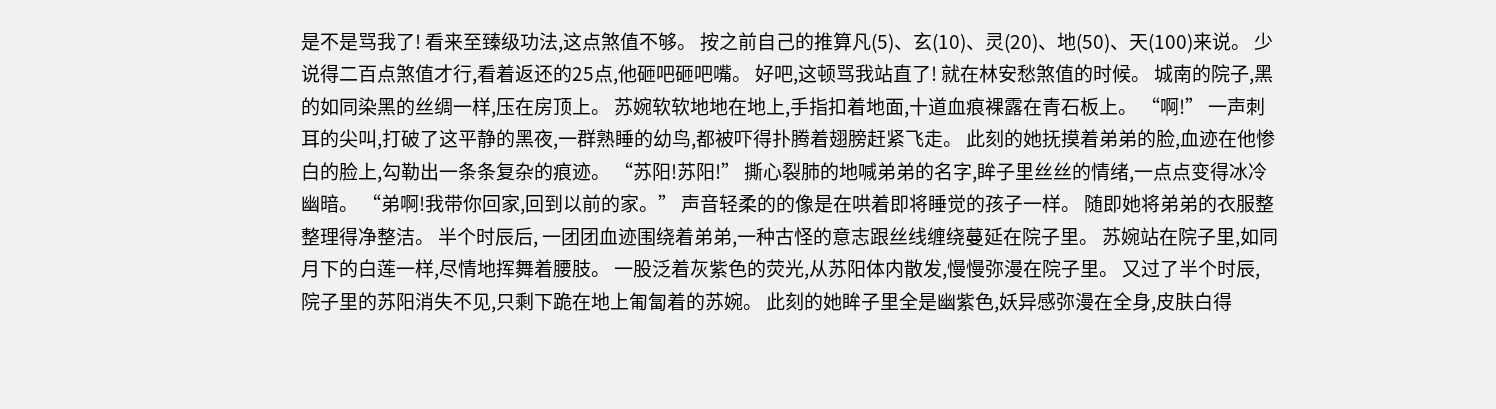是不是骂我了! 看来至臻级功法,这点煞值不够。 按之前自己的推算凡(5)、玄(10)、灵(20)、地(50)、天(100)来说。 少说得二百点煞值才行,看着返还的25点,他砸吧砸吧嘴。 好吧,这顿骂我站直了! 就在林安愁煞值的时候。 城南的院子,黑的如同染黑的丝绸一样,压在房顶上。 苏婉软软地地在地上,手指扣着地面,十道血痕裸露在青石板上。 “啊!” 一声刺耳的尖叫,打破了这平静的黑夜,一群熟睡的幼鸟,都被吓得扑腾着翅膀赶紧飞走。 此刻的她抚摸着弟弟的脸,血迹在他惨白的脸上,勾勒出一条条复杂的痕迹。 “苏阳!苏阳!” 撕心裂肺的地喊弟弟的名字,眸子里丝丝的情绪,一点点变得冰冷幽暗。 “弟啊!我带你回家,回到以前的家。” 声音轻柔的的像是在哄着即将睡觉的孩子一样。 随即她将弟弟的衣服整整理得净整洁。 半个时辰后, 一团团血迹围绕着弟弟,一种古怪的意志跟丝线缠绕蔓延在院子里。 苏婉站在院子里,如同月下的白莲一样,尽情地挥舞着腰肢。 一股泛着灰紫色的荧光,从苏阳体内散发,慢慢弥漫在院子里。 又过了半个时辰, 院子里的苏阳消失不见,只剩下跪在地上匍匐着的苏婉。 此刻的她眸子里全是幽紫色,妖异感弥漫在全身,皮肤白得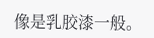像是乳胶漆一般。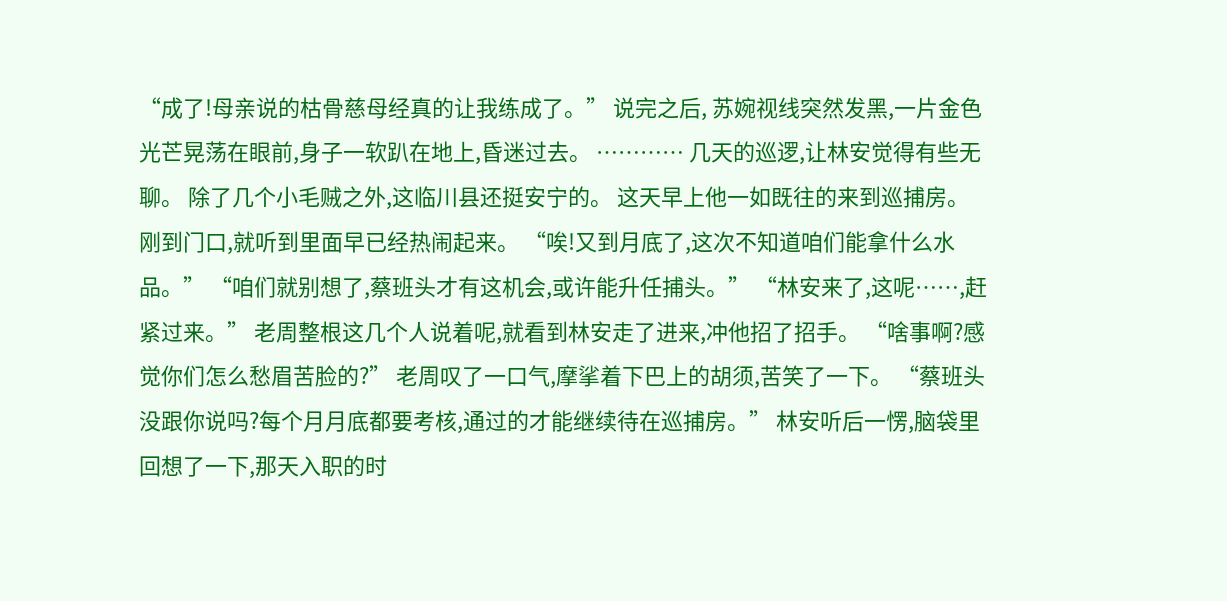“成了!母亲说的枯骨慈母经真的让我练成了。” 说完之后, 苏婉视线突然发黑,一片金色光芒晃荡在眼前,身子一软趴在地上,昏迷过去。 ………… 几天的巡逻,让林安觉得有些无聊。 除了几个小毛贼之外,这临川县还挺安宁的。 这天早上他一如既往的来到巡捕房。 刚到门口,就听到里面早已经热闹起来。 “唉!又到月底了,这次不知道咱们能拿什么水品。” “咱们就别想了,蔡班头才有这机会,或许能升任捕头。” “林安来了,这呢……,赶紧过来。” 老周整根这几个人说着呢,就看到林安走了进来,冲他招了招手。 “啥事啊?感觉你们怎么愁眉苦脸的?” 老周叹了一口气,摩挲着下巴上的胡须,苦笑了一下。 “蔡班头没跟你说吗?每个月月底都要考核,通过的才能继续待在巡捕房。” 林安听后一愣,脑袋里回想了一下,那天入职的时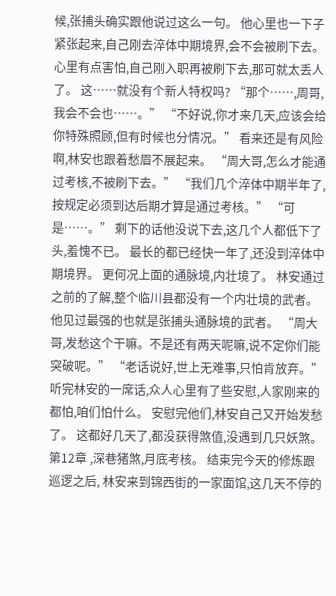候,张捕头确实跟他说过这么一句。 他心里也一下子紧张起来,自己刚去淬体中期境界,会不会被刷下去。 心里有点害怕,自己刚入职再被刷下去,那可就太丢人了。 这……就没有个新人特权吗? “那个……,周哥,我会不会也……。” “不好说,你才来几天,应该会给你特殊照顾,但有时候也分情况。” 看来还是有风险啊,林安也跟着愁眉不展起来。 “周大哥,怎么才能通过考核,不被刷下去。” “我们几个淬体中期半年了,按规定必须到达后期才算是通过考核。” “可是……。” 剩下的话他没说下去,这几个人都低下了头,羞愧不已。 最长的都已经快一年了,还没到淬体中期境界。 更何况上面的通脉境,内壮境了。 林安通过之前的了解,整个临川县都没有一个内壮境的武者。 他见过最强的也就是张捕头通脉境的武者。 “周大哥,发愁这个干嘛。不是还有两天呢嘛,说不定你们能突破呢。” “老话说好,世上无难事,只怕肯放弃。” 听完林安的一席话,众人心里有了些安慰,人家刚来的都怕,咱们怕什么。 安慰完他们,林安自己又开始发愁了。 这都好几天了,都没获得煞值,没遇到几只妖煞。 第12章 ,深巷猪煞,月底考核。 结束完今天的修炼跟巡逻之后, 林安来到锦西街的一家面馆,这几天不停的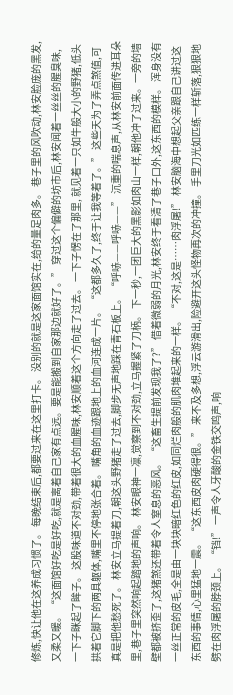修炼,快让他在这养成习惯了。 每晚结束后,都要过来在这里打卡。 没别的就是这家面馆实在,给的量足肉多。 巷子里的风吹动,林安脸庞的黑发,又柔又暖。 “这面馆好吃是好吃,就是离着自己家有点远。要是能搬到自家那边就好了。” 穿过这个偏僻的坊市后,林安闻着一丝丝的腥臭味,一下子眯起了眸子。 这股味道不对劲,带着很大的血腥味,林安顺着这个方向走了过去。 一下子愣在了那里, 就见着一只如牛般大小的野猪,低头拱着它脚下的两具躯体,嘴里不停地张合着。 嘴角的血迹跟地上的血河连成一片。 “这都多久了,终于让我等着了。” 这些天为了弄点煞值,可真是把他愁死了。 林安立马提着刀,朝这头野猪走了过去,脚步无声地踩在青石板上。 “呼哧——呼哧——” 沉重的喘息声,从林安前面传进耳朵里,巷子里突然响起踏地的声响。 林安眼神一凛,觉察到不对劲,立马握紧了刀柄。 下一秒,一团巨大的黑影如肉山一样,朝他冲了过来。一旁的墙壁都被挤歪了,这猪煞还带着令人窒息的恶风。 “这畜生提前发现我了?” 借着微弱的月光,林安终于看清了巷子口外,这东西的模样。 浑身没有一丝正常的皮毛,全是由一块块暗红色的红皮,如同烂肉般的肌肉堆起来的一样。 “不对,这是……肉浮屠!” 林安脑海中想起父亲跟自己讲过这东西的事情,心里猛地一震。 “这东西皮肉硬得很。” 来不及多想,浮云游滑出,险避开这头怪物再次的冲撞。 手里刀光如匹练一样斩落,狠狠地劈在肉浮屠的脖颈上。 “铛!” 一声令人牙酸的金铁交鸣声,响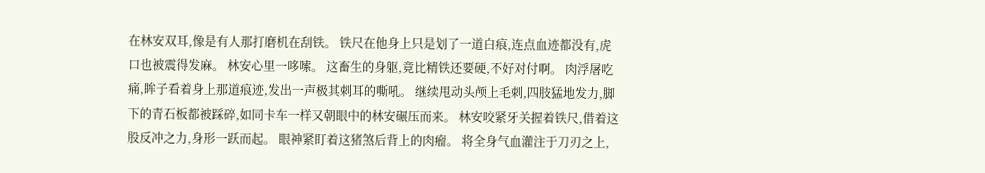在林安双耳,像是有人那打磨机在刮铁。 铁尺在他身上只是划了一道白痕,连点血迹都没有,虎口也被震得发麻。 林安心里一哆嗦。 这畜生的身躯,竟比精铁还要硬,不好对付啊。 肉浮屠吃痛,眸子看着身上那道痕迹,发出一声极其刺耳的嘶吼。 继续甩动头颅上毛刺,四肢猛地发力,脚下的青石板都被踩碎,如同卡车一样又朝眼中的林安碾压而来。 林安咬紧牙关握着铁尺,借着这股反冲之力,身形一跃而起。 眼神紧盯着这猪煞后背上的肉瘤。 将全身气血灌注于刀刃之上,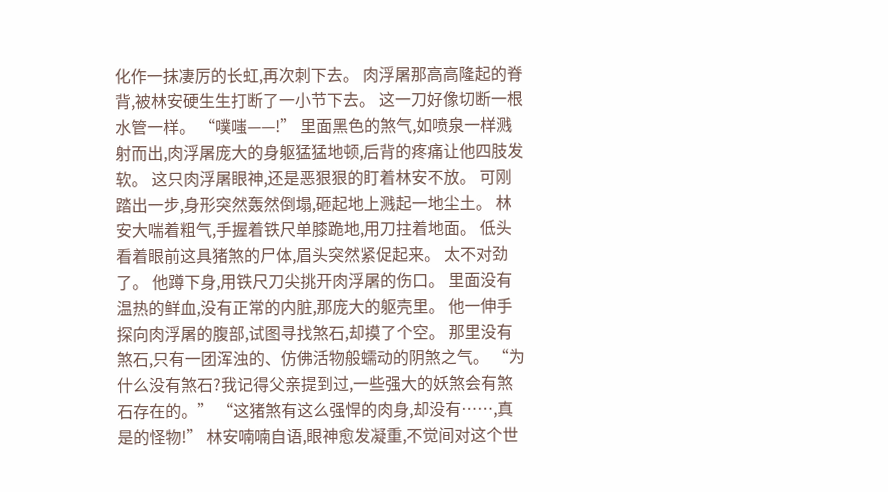化作一抹凄厉的长虹,再次刺下去。 肉浮屠那高高隆起的脊背,被林安硬生生打断了一小节下去。 这一刀好像切断一根水管一样。 “噗嗤——!” 里面黑色的煞气,如喷泉一样溅射而出,肉浮屠庞大的身躯猛猛地顿,后背的疼痛让他四肢发软。 这只肉浮屠眼神,还是恶狠狠的盯着林安不放。 可刚踏出一步,身形突然轰然倒塌,砸起地上溅起一地尘土。 林安大喘着粗气,手握着铁尺单膝跪地,用刀拄着地面。 低头看着眼前这具猪煞的尸体,眉头突然紧促起来。 太不对劲了。 他蹲下身,用铁尺刀尖挑开肉浮屠的伤口。 里面没有温热的鲜血,没有正常的内脏,那庞大的躯壳里。 他一伸手探向肉浮屠的腹部,试图寻找煞石,却摸了个空。 那里没有煞石,只有一团浑浊的、仿佛活物般蠕动的阴煞之气。 “为什么没有煞石?我记得父亲提到过,一些强大的妖煞会有煞石存在的。” “这猪煞有这么强悍的肉身,却没有……,真是的怪物!” 林安喃喃自语,眼神愈发凝重,不觉间对这个世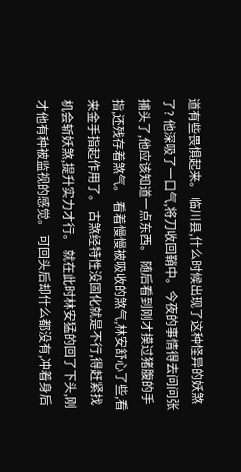道有些畏惧起来。 临川县,什么时候出现了这种怪异的妖煞了? 他深吸了一口气,将刀收回鞘中。今夜的事情得去问问张捕头了,他应该知道一点东西。 随后看到刚才摸过猪腹的手指,还残存着煞气。 看着慢慢被吸收的煞气,林安舒心了些,看来金手指起作用了。 古煞经特性没固化就是不行,得赶紧找机会斩妖煞,提升实力才行。 就在此时林安猛的回了下头,刚才他有种被监视的感觉。 可回头后却什么都没有,冲着身后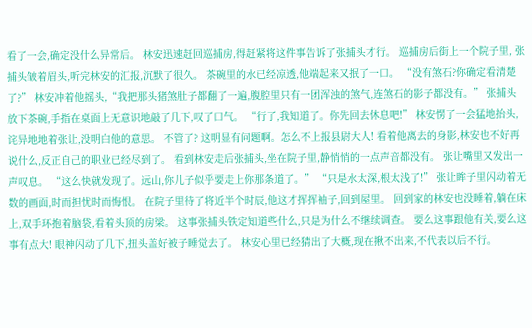看了一会,确定没什么异常后。 林安迅速赶回巡捕房,得赶紧将这件事告诉了张捕头才行。 巡捕房后街上一个院子里, 张捕头皱着眉头,听完林安的汇报,沉默了很久。 茶碗里的水已经凉透,他端起来又抿了一口。 “没有煞石?你确定看清楚了?” 林安冲着他摇头,“我把那头猪煞肚子都翻了一遍,腹腔里只有一团浑浊的煞气,连煞石的影子都没有。” 张捕头放下茶碗,手指在桌面上无意识地敲了几下,叹了口气。 “行了,我知道了。你先回去休息吧!” 林安愣了一会猛地抬头,诧异地地着张让,没明白他的意思。 不管了? 这明显有问题啊。怎么不上报县尉大人! 看着他离去的身影,林安也不好再说什么,反正自己的职业已经尽到了。 看到林安走后张捕头,坐在院子里,静悄悄的一点声音都没有。 张让嘴里又发出一声叹息。 “这么快就发现了。远山,你儿子似乎要走上你那条道了。” “只是水太深,根太浅了!” 张让眸子里闪动着无数的画面,时而担忧时而悔恨。 在院子里待了将近半个时辰,他这才挥挥袖子,回到屋里。 回到家的林安也没睡着,躺在床上,双手环抱着脑袋,看着头顶的房梁。 这事张捕头铁定知道些什么,只是为什么不继续调查。 要么这事跟他有关,要么这事有点大! 眼神闪动了几下,扭头盖好被子睡觉去了。 林安心里已经猜出了大概,现在揪不出来,不代表以后不行。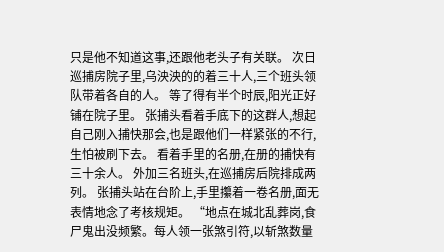只是他不知道这事,还跟他老头子有关联。 次日 巡捕房院子里,乌泱泱的的着三十人,三个班头领队带着各自的人。 等了得有半个时辰,阳光正好铺在院子里。 张捕头看着手底下的这群人,想起自己刚入捕快那会,也是跟他们一样紧张的不行,生怕被刷下去。 看着手里的名册,在册的捕快有三十余人。 外加三名班头,在巡捕房后院排成两列。 张捕头站在台阶上,手里攥着一卷名册,面无表情地念了考核规矩。 “地点在城北乱葬岗,食尸鬼出没频繁。每人领一张煞引符,以斩煞数量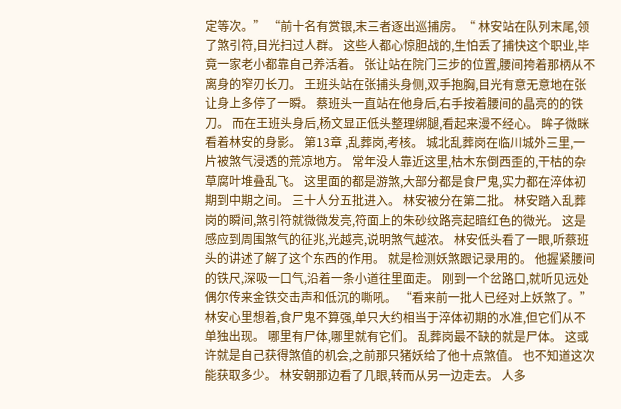定等次。” “前十名有赏银,末三者逐出巡捕房。“ 林安站在队列末尾,领了煞引符,目光扫过人群。 这些人都心惊胆战的,生怕丢了捕快这个职业,毕竟一家老小都靠自己养活着。 张让站在院门三步的位置,腰间挎着那柄从不离身的窄刃长刀。 王班头站在张捕头身侧,双手抱胸,目光有意无意地在张让身上多停了一瞬。 蔡班头一直站在他身后,右手按着腰间的晶亮的的铁刀。 而在王班头身后,杨文显正低头整理绑腿,看起来漫不经心。 眸子微眯看着林安的身影。 第13章 ,乱葬岗,考核。 城北乱葬岗在临川城外三里,一片被煞气浸透的荒凉地方。 常年没人靠近这里,枯木东倒西歪的,干枯的杂草腐叶堆叠乱飞。 这里面的都是游煞,大部分都是食尸鬼,实力都在淬体初期到中期之间。 三十人分五批进入。 林安被分在第二批。 林安踏入乱葬岗的瞬间,煞引符就微微发亮,符面上的朱砂纹路亮起暗红色的微光。 这是感应到周围煞气的征兆,光越亮,说明煞气越浓。 林安低头看了一眼,听蔡班头的讲述了解了这个东西的作用。 就是检测妖煞跟记录用的。 他握紧腰间的铁尺,深吸一口气,沿着一条小道往里面走。 刚到一个岔路口,就听见远处偶尔传来金铁交击声和低沉的嘶吼。 “看来前一批人已经对上妖煞了。” 林安心里想着,食尸鬼不算强,单只大约相当于淬体初期的水准,但它们从不单独出现。 哪里有尸体,哪里就有它们。 乱葬岗最不缺的就是尸体。 这或许就是自己获得煞值的机会,之前那只猪妖给了他十点煞值。 也不知道这次能获取多少。 林安朝那边看了几眼,转而从另一边走去。 人多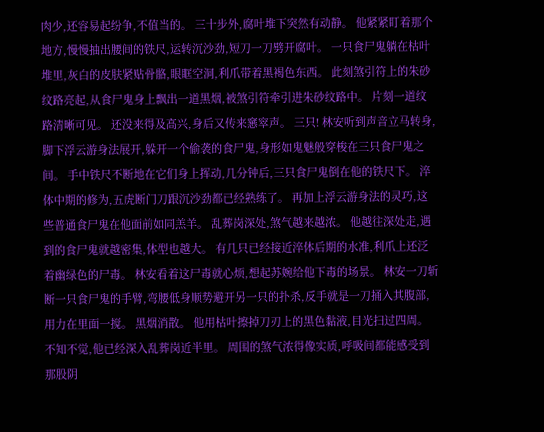肉少,还容易起纷争,不值当的。 三十步外,腐叶堆下突然有动静。 他紧紧盯着那个地方,慢慢抽出腰间的铁尺,运转沉沙劲,短刀一刀劈开腐叶。 一只食尸鬼躺在枯叶堆里,灰白的皮肤紧贴骨骼,眼眶空洞,利爪带着黑褐色东西。 此刻煞引符上的朱砂纹路亮起,从食尸鬼身上飘出一道黑烟,被煞引符牵引进朱砂纹路中。 片刻一道纹路清晰可见。 还没来得及高兴,身后又传来窸窣声。 三只! 林安听到声音立马转身,脚下浮云游身法展开,躲开一个偷袭的食尸鬼,身形如鬼魅般穿梭在三只食尸鬼之间。 手中铁尺不断地在它们身上挥动,几分钟后,三只食尸鬼倒在他的铁尺下。 淬体中期的修为,五虎断门刀跟沉沙劲都已经熟练了。 再加上浮云游身法的灵巧,这些普通食尸鬼在他面前如同羔羊。 乱葬岗深处,煞气越来越浓。 他越往深处走,遇到的食尸鬼就越密集,体型也越大。 有几只已经接近淬体后期的水准,利爪上还泛着幽绿色的尸毒。 林安看着这尸毒就心烦,想起苏婉给他下毒的场景。 林安一刀斩断一只食尸鬼的手臂,弯腰低身顺势避开另一只的扑杀,反手就是一刀捅入其腹部,用力在里面一搅。 黑烟消散。 他用枯叶擦掉刀刃上的黑色黏液,目光扫过四周。 不知不觉,他已经深入乱葬岗近半里。 周围的煞气浓得像实质,呼吸间都能感受到那股阴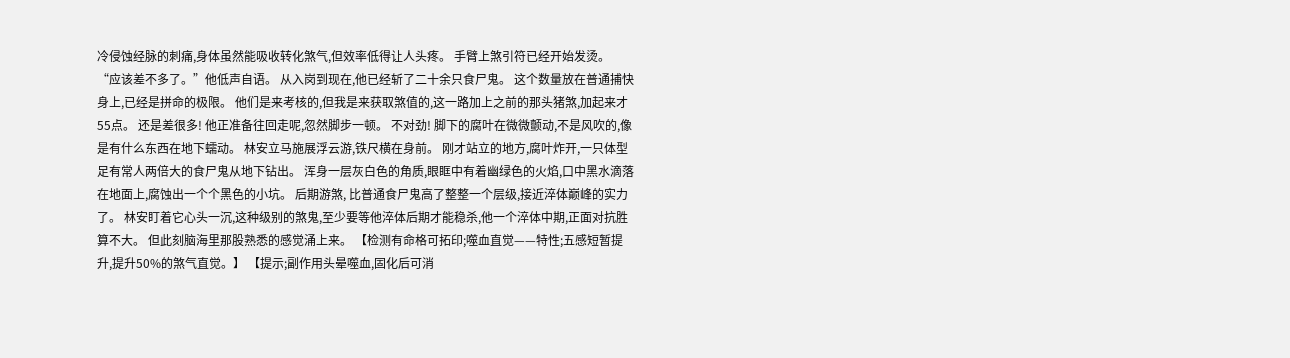冷侵蚀经脉的刺痛,身体虽然能吸收转化煞气,但效率低得让人头疼。 手臂上煞引符已经开始发烫。 “应该差不多了。”他低声自语。 从入岗到现在,他已经斩了二十余只食尸鬼。 这个数量放在普通捕快身上,已经是拼命的极限。 他们是来考核的,但我是来获取煞值的,这一路加上之前的那头猪煞,加起来才55点。 还是差很多! 他正准备往回走呢,忽然脚步一顿。 不对劲! 脚下的腐叶在微微颤动,不是风吹的,像是有什么东西在地下蠕动。 林安立马施展浮云游,铁尺横在身前。 刚才站立的地方,腐叶炸开,一只体型足有常人两倍大的食尸鬼从地下钻出。 浑身一层灰白色的角质,眼眶中有着幽绿色的火焰,口中黑水滴落在地面上,腐蚀出一个个黑色的小坑。 后期游煞, 比普通食尸鬼高了整整一个层级,接近淬体巅峰的实力了。 林安盯着它心头一沉,这种级别的煞鬼,至少要等他淬体后期才能稳杀,他一个淬体中期,正面对抗胜算不大。 但此刻脑海里那股熟悉的感觉涌上来。 【检测有命格可拓印;噬血直觉——特性;五感短暂提升,提升50%的煞气直觉。】 【提示;副作用头晕噬血,固化后可消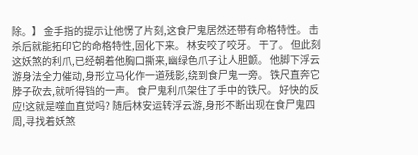除。】 金手指的提示让他愣了片刻,这食尸鬼居然还带有命格特性。 击杀后就能拓印它的命格特性,固化下来。 林安咬了咬牙。 干了。 但此刻这妖煞的利爪,已经朝着他胸口撕来,幽绿色爪子让人胆颤。 他脚下浮云游身法全力催动,身形立马化作一道残影,绕到食尸鬼一旁。 铁尺直奔它脖子砍去,就听得铛的一声。 食尸鬼利爪架住了手中的铁尺。 好快的反应!这就是噬血直觉吗? 随后林安运转浮云游,身形不断出现在食尸鬼四周,寻找着妖煞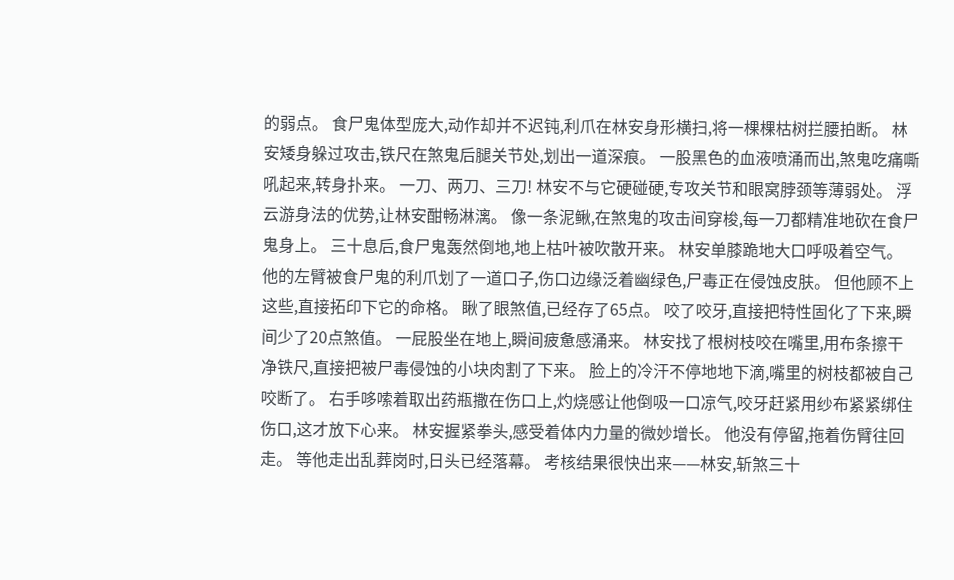的弱点。 食尸鬼体型庞大,动作却并不迟钝,利爪在林安身形横扫,将一棵棵枯树拦腰拍断。 林安矮身躲过攻击,铁尺在煞鬼后腿关节处,划出一道深痕。 一股黑色的血液喷涌而出,煞鬼吃痛嘶吼起来,转身扑来。 一刀、两刀、三刀! 林安不与它硬碰硬,专攻关节和眼窝脖颈等薄弱处。 浮云游身法的优势,让林安酣畅淋漓。 像一条泥鳅,在煞鬼的攻击间穿梭,每一刀都精准地砍在食尸鬼身上。 三十息后,食尸鬼轰然倒地,地上枯叶被吹散开来。 林安单膝跪地大口呼吸着空气。 他的左臂被食尸鬼的利爪划了一道口子,伤口边缘泛着幽绿色,尸毒正在侵蚀皮肤。 但他顾不上这些,直接拓印下它的命格。 瞅了眼煞值,已经存了65点。 咬了咬牙,直接把特性固化了下来,瞬间少了20点煞值。 一屁股坐在地上,瞬间疲惫感涌来。 林安找了根树枝咬在嘴里,用布条擦干净铁尺,直接把被尸毒侵蚀的小块肉割了下来。 脸上的冷汗不停地地下滴,嘴里的树枝都被自己咬断了。 右手哆嗦着取出药瓶撒在伤口上,灼烧感让他倒吸一口凉气,咬牙赶紧用纱布紧紧绑住伤口,这才放下心来。 林安握紧拳头,感受着体内力量的微妙增长。 他没有停留,拖着伤臂往回走。 等他走出乱葬岗时,日头已经落幕。 考核结果很快出来——林安,斩煞三十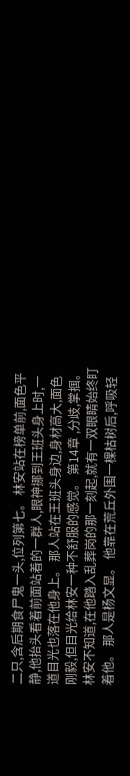二只,含后期食尸鬼一头,位列第七。 林安站在榜单前,面色平静,他抬头看着前面站着的一群人,眼神挪到王班头身上时,一道目光也落在他身上。 那人站在王班头身边,身材高大,面色刚毅,但目光给林安一种不舒服的感觉。 第14章 ,分歧,掌掴。 林安不知道,在他踏入乱葬岗的那一刻起,就有一双眼睛始终盯着他。 那人是杨文显。 他靠在荒丘外围一棵枯树后,呼吸轻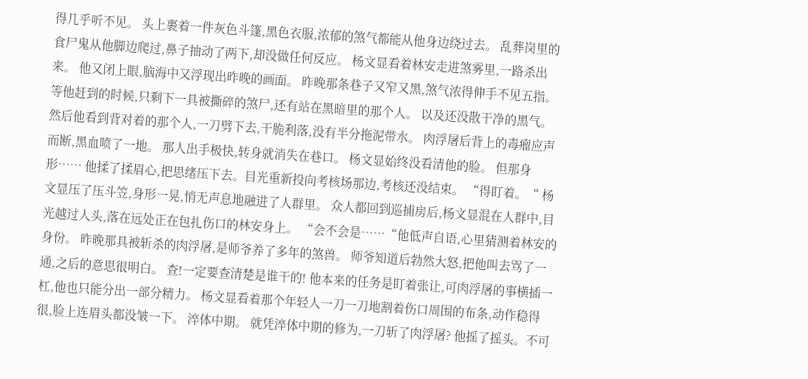得几乎听不见。 头上裹着一件灰色斗篷,黑色衣服,浓郁的煞气都能从他身边绕过去。 乱葬岗里的食尸鬼从他脚边爬过,鼻子抽动了两下,却没做任何反应。 杨文显看着林安走进煞雾里,一路杀出来。 他又闭上眼,脑海中又浮现出昨晚的画面。 昨晚那条巷子又窄又黑,煞气浓得伸手不见五指。 等他赶到的时候,只剩下一具被撕碎的煞尸,还有站在黑暗里的那个人。 以及还没散干净的黑气。 然后他看到背对着的那个人,一刀劈下去,干脆利落,没有半分拖泥带水。 肉浮屠后背上的毒瘤应声而断,黑血喷了一地。 那人出手极快,转身就消失在巷口。 杨文显始终没看清他的脸。 但那身形…… 他揉了揉眉心,把思绪压下去。目光重新投向考核场那边,考核还没结束。 “得盯着。“ 杨文显压了压斗笠,身形一晃,悄无声息地融进了人群里。 众人都回到巡捕房后,杨文显混在人群中,目光越过人头,落在远处正在包扎伤口的林安身上。 “会不会是……“他低声自语,心里猜测着林安的身份。 昨晚那具被斩杀的肉浮屠,是师爷养了多年的煞兽。 师爷知道后勃然大怒,把他叫去骂了一通,之后的意思很明白。 查!一定要查清楚是谁干的! 他本来的任务是盯着张让,可肉浮屠的事横插一杠,他也只能分出一部分精力。 杨文显看着那个年轻人一刀一刀地割着伤口周围的布条,动作稳得很,脸上连眉头都没皱一下。 淬体中期。 就凭淬体中期的修为,一刀斩了肉浮屠? 他摇了摇头。不可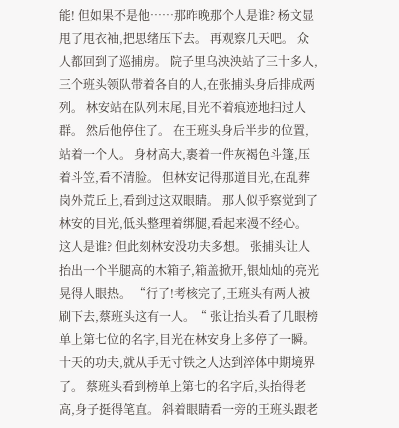能! 但如果不是他……那昨晚那个人是谁? 杨文显甩了甩衣袖,把思绪压下去。 再观察几天吧。 众人都回到了巡捕房。 院子里乌泱泱站了三十多人,三个班头领队带着各自的人,在张捕头身后排成两列。 林安站在队列末尾,目光不着痕迹地扫过人群。 然后他停住了。 在王班头身后半步的位置,站着一个人。 身材高大,裹着一件灰褐色斗篷,压着斗笠,看不清脸。 但林安记得那道目光,在乱葬岗外荒丘上,看到过这双眼睛。 那人似乎察觉到了林安的目光,低头整理着绑腿,看起来漫不经心。 这人是谁? 但此刻林安没功夫多想。 张捕头让人抬出一个半腿高的木箱子,箱盖掀开,银灿灿的亮光晃得人眼热。 “行了!考核完了,王班头有两人被刷下去,蔡班头这有一人。“ 张让抬头看了几眼榜单上第七位的名字,目光在林安身上多停了一瞬。 十天的功夫,就从手无寸铁之人达到淬体中期境界了。 蔡班头看到榜单上第七的名字后,头抬得老高,身子挺得笔直。 斜着眼睛看一旁的王班头跟老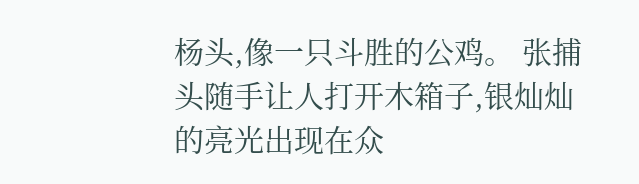杨头,像一只斗胜的公鸡。 张捕头随手让人打开木箱子,银灿灿的亮光出现在众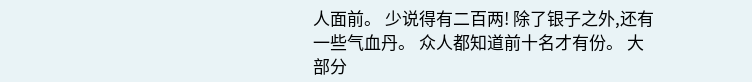人面前。 少说得有二百两! 除了银子之外,还有一些气血丹。 众人都知道前十名才有份。 大部分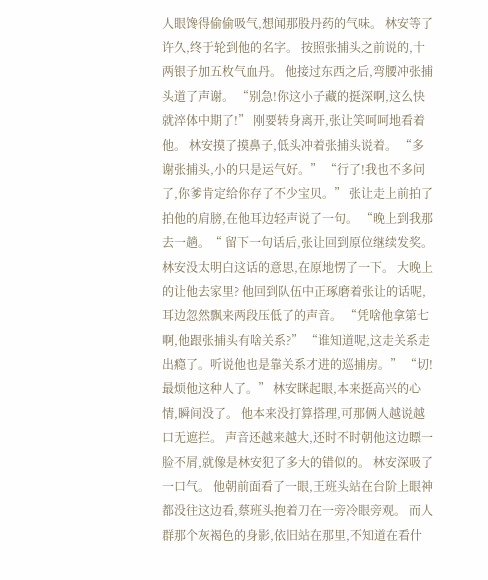人眼馋得偷偷吸气,想闻那股丹药的气味。 林安等了许久,终于轮到他的名字。 按照张捕头之前说的,十两银子加五枚气血丹。 他接过东西之后,弯腰冲张捕头道了声谢。 “别急!你这小子藏的挺深啊,这么快就淬体中期了!” 刚要转身离开,张让笑呵呵地看着他。 林安摸了摸鼻子,低头冲着张捕头说着。 “多谢张捕头,小的只是运气好。” “行了!我也不多问了,你爹肯定给你存了不少宝贝。” 张让走上前拍了拍他的肩膀,在他耳边轻声说了一句。 “晚上到我那去一趟。“ 留下一句话后,张让回到原位继续发奖。 林安没太明白这话的意思,在原地愣了一下。 大晚上的让他去家里? 他回到队伍中正琢磨着张让的话呢,耳边忽然飘来两段压低了的声音。 “凭啥他拿第七啊,他跟张捕头有啥关系?” “谁知道呢,这走关系走出瘾了。听说他也是靠关系才进的巡捕房。” “切!最烦他这种人了。” 林安眯起眼,本来挺高兴的心情,瞬间没了。 他本来没打算搭理,可那俩人越说越口无遮拦。 声音还越来越大,还时不时朝他这边瞟一脸不屑,就像是林安犯了多大的错似的。 林安深吸了一口气。 他朝前面看了一眼,王班头站在台阶上眼神都没往这边看,蔡班头抱着刀在一旁冷眼旁观。 而人群那个灰褐色的身影,依旧站在那里,不知道在看什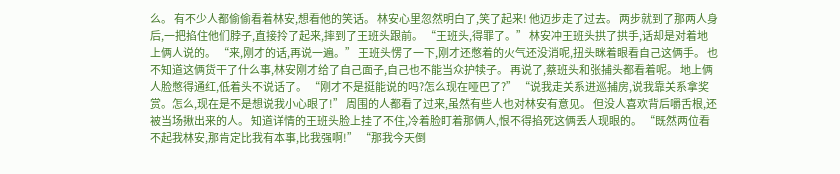么。 有不少人都偷偷看着林安,想看他的笑话。 林安心里忽然明白了,笑了起来! 他迈步走了过去。 两步就到了那两人身后,一把掐住他们脖子,直接拎了起来,摔到了王班头跟前。 “王班头,得罪了。” 林安冲王班头拱了拱手,话却是对着地上俩人说的。 “来,刚才的话,再说一遍。” 王班头愣了一下,刚才还憋着的火气还没消呢,扭头眯着眼看自己这俩手。 也不知道这俩货干了什么事,林安刚才给了自己面子,自己也不能当众护犊子。 再说了,蔡班头和张捕头都看着呢。 地上俩人脸憋得通红,低着头不说话了。 “刚才不是挺能说的吗?怎么现在哑巴了?” “说我走关系进巡捕房,说我靠关系拿奖赏。怎么,现在是不是想说我小心眼了!” 周围的人都看了过来,虽然有些人也对林安有意见。 但没人喜欢背后嚼舌根,还被当场揪出来的人。 知道详情的王班头脸上挂了不住,冷着脸盯着那俩人,恨不得掐死这俩丢人现眼的。 “既然两位看不起我林安,那肯定比我有本事,比我强啊!” “那我今天倒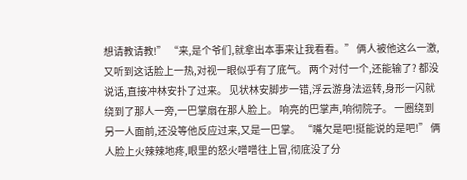想请教请教!” “来,是个爷们,就拿出本事来让我看看。” 俩人被他这么一激,又听到这话脸上一热,对视一眼似乎有了底气。 两个对付一个,还能输了? 都没说话,直接冲林安扑了过来。 见状林安脚步一错,浮云游身法运转,身形一闪就绕到了那人一旁,一巴掌扇在那人脸上。 响亮的巴掌声,响彻院子。 一圈绕到另一人面前,还没等他反应过来,又是一巴掌。 “嘴欠是吧!挺能说的是吧!” 俩人脸上火辣辣地疼,眼里的怒火噌噌往上冒,彻底没了分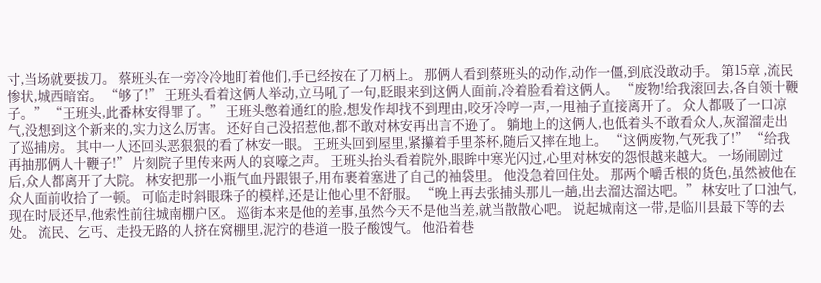寸,当场就要拔刀。 蔡班头在一旁冷冷地盯着他们,手已经按在了刀柄上。 那俩人看到蔡班头的动作,动作一僵,到底没敢动手。 第15章 ,流民惨状,城西暗窑。 “够了!” 王班头看着这俩人举动,立马吼了一句,眨眼来到这俩人面前,冷着脸看着这俩人。 “废物!给我滚回去,各自领十鞭子。” “王班头,此番林安得罪了。” 王班头憋着通红的脸,想发作却找不到理由,咬牙冷哼一声,一甩袖子直接离开了。 众人都吸了一口凉气,没想到这个新来的,实力这么厉害。 还好自己没招惹他,都不敢对林安再出言不逊了。 躺地上的这俩人,也低着头不敢看众人,灰溜溜走出了巡捕房。 其中一人还回头恶狠狠的看了林安一眼。 王班头回到屋里,紧攥着手里茶杯,随后又摔在地上。 “这俩废物,气死我了!” “给我再抽那俩人十鞭子!” 片刻院子里传来两人的哀嚎之声。 王班头抬头看着院外,眼眸中寒光闪过,心里对林安的怨恨越来越大。 一场闹剧过后,众人都离开了大院。 林安把那一小瓶气血丹跟银子,用布裹着塞进了自己的袖袋里。 他没急着回住处。 那两个嚼舌根的货色,虽然被他在众人面前收拾了一顿。 可临走时斜眼珠子的模样,还是让他心里不舒服。 “晚上再去张捕头那儿一趟,出去溜达溜达吧。” 林安吐了口浊气,现在时辰还早,他索性前往城南棚户区。 巡街本来是他的差事,虽然今天不是他当差,就当散散心吧。 说起城南这一带,是临川县最下等的去处。 流民、乞丐、走投无路的人挤在窝棚里,泥泞的巷道一股子酸馊气。 他沿着巷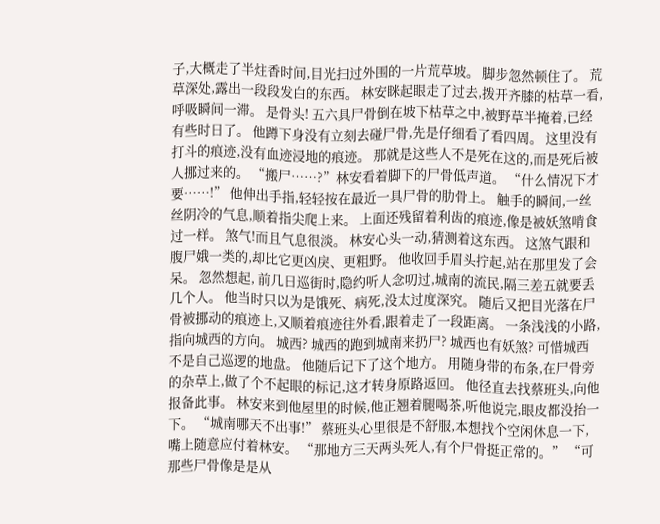子,大概走了半炷香时间,目光扫过外围的一片荒草坡。 脚步忽然顿住了。 荒草深处,露出一段段发白的东西。 林安眯起眼走了过去,拨开齐膝的枯草一看,呼吸瞬间一滞。 是骨头! 五六具尸骨倒在坡下枯草之中,被野草半掩着,已经有些时日了。 他蹲下身没有立刻去碰尸骨,先是仔细看了看四周。 这里没有打斗的痕迹,没有血迹浸地的痕迹。 那就是这些人不是死在这的,而是死后被人挪过来的。 “搬尸……?”林安看着脚下的尸骨低声道。 “什么情况下才要……!” 他伸出手指,轻轻按在最近一具尸骨的肋骨上。 触手的瞬间,一丝丝阴冷的气息,顺着指尖爬上来。 上面还残留着利齿的痕迹,像是被妖煞啃食过一样。 煞气!而且气息很淡。 林安心头一动,猜测着这东西。 这煞气跟和腹尸娥一类的,却比它更凶戾、更粗野。 他收回手眉头拧起,站在那里发了会呆。 忽然想起, 前几日巡街时,隐约听人念叨过,城南的流民,隔三差五就要丢几个人。 他当时只以为是饿死、病死,没太过度深究。 随后又把目光落在尸骨被挪动的痕迹上,又顺着痕迹往外看,跟着走了一段距离。 一条浅浅的小路,指向城西的方向。 城西? 城西的跑到城南来扔尸? 城西也有妖煞? 可惜城西不是自己巡逻的地盘。 他随后记下了这个地方。 用随身带的布条,在尸骨旁的杂草上,做了个不起眼的标记,这才转身原路返回。 他径直去找蔡班头,向他报备此事。 林安来到他屋里的时候,他正翘着腿喝茶,听他说完,眼皮都没抬一下。 “城南哪天不出事!” 蔡班头心里很是不舒服,本想找个空闲休息一下,嘴上随意应付着林安。 “那地方三天两头死人,有个尸骨挺正常的。” “可那些尸骨像是是从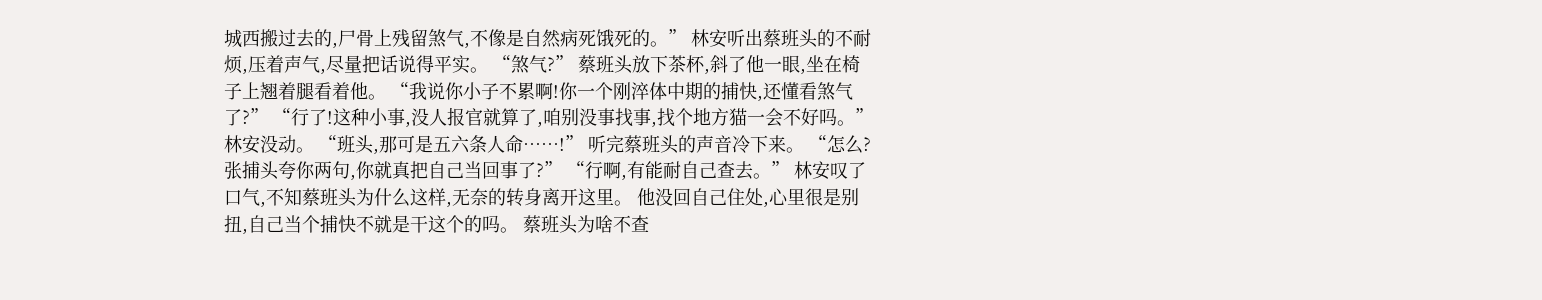城西搬过去的,尸骨上残留煞气,不像是自然病死饿死的。” 林安听出蔡班头的不耐烦,压着声气,尽量把话说得平实。 “煞气?” 蔡班头放下茶杯,斜了他一眼,坐在椅子上翘着腿看着他。 “我说你小子不累啊!你一个刚淬体中期的捕快,还懂看煞气了?” “行了!这种小事,没人报官就算了,咱别没事找事,找个地方猫一会不好吗。” 林安没动。 “班头,那可是五六条人命……!” 听完蔡班头的声音冷下来。 “怎么?张捕头夸你两句,你就真把自己当回事了?” “行啊,有能耐自己查去。” 林安叹了口气,不知蔡班头为什么这样,无奈的转身离开这里。 他没回自己住处,心里很是别扭,自己当个捕快不就是干这个的吗。 蔡班头为啥不查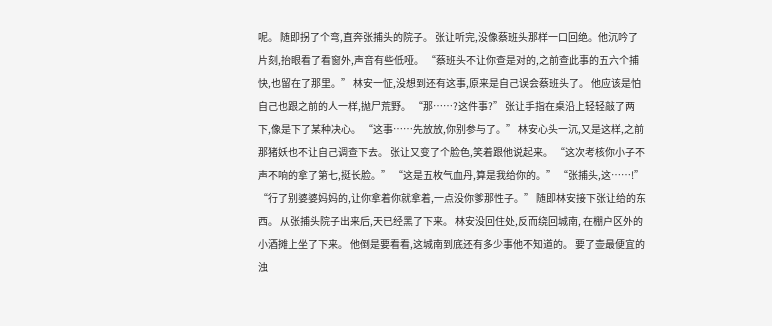呢。 随即拐了个弯,直奔张捕头的院子。 张让听完,没像蔡班头那样一口回绝。他沉吟了片刻,抬眼看了看窗外,声音有些低哑。 “蔡班头不让你查是对的,之前查此事的五六个捕快,也留在了那里。” 林安一怔,没想到还有这事,原来是自己误会蔡班头了。 他应该是怕自己也跟之前的人一样,抛尸荒野。 “那……?这件事?” 张让手指在桌沿上轻轻敲了两下,像是下了某种决心。 “这事……先放放,你别参与了。” 林安心头一沉,又是这样,之前那猪妖也不让自己调查下去。 张让又变了个脸色,笑着跟他说起来。 “这次考核你小子不声不响的拿了第七,挺长脸。” “这是五枚气血丹,算是我给你的。” “张捕头,这……!” “行了别婆婆妈妈的,让你拿着你就拿着,一点没你爹那性子。” 随即林安接下张让给的东西。 从张捕头院子出来后,天已经黑了下来。 林安没回住处,反而绕回城南, 在棚户区外的小酒摊上坐了下来。 他倒是要看看,这城南到底还有多少事他不知道的。 要了壶最便宜的浊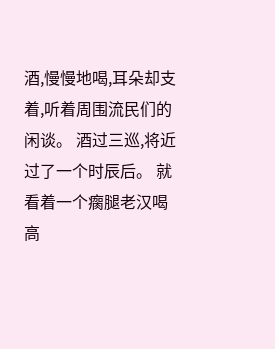酒,慢慢地喝,耳朵却支着,听着周围流民们的闲谈。 酒过三巡,将近过了一个时辰后。 就看着一个瘸腿老汉喝高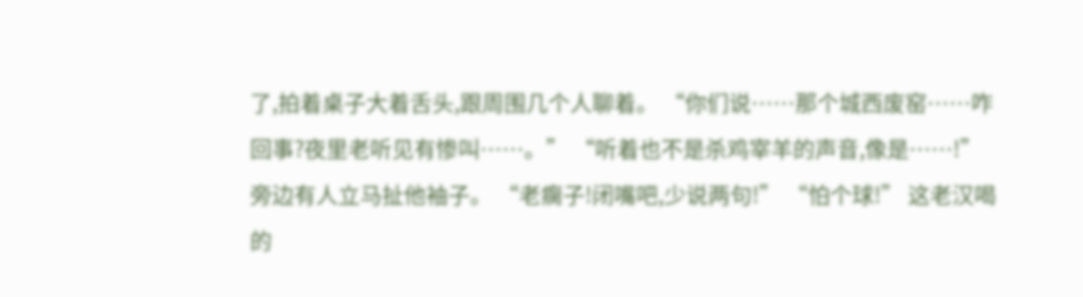了,拍着桌子大着舌头,跟周围几个人聊着。 “你们说……那个城西废窑……咋回事?夜里老听见有惨叫……。” “听着也不是杀鸡宰羊的声音,像是……!” 旁边有人立马扯他袖子。 “老瘸子!闭嘴吧,少说两句!” “怕个球!” 这老汉喝的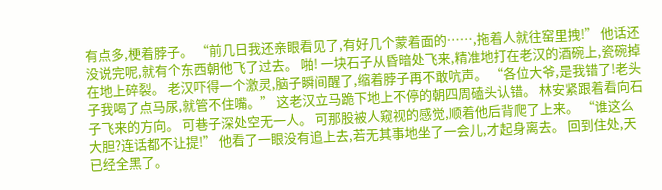有点多,梗着脖子。 “前几日我还亲眼看见了,有好几个蒙着面的……,拖着人就往窑里拽!” 他话还没说完呢,就有个东西朝他飞了过去。 啪! 一块石子从昏暗处飞来,精准地打在老汉的酒碗上,瓷碗掉在地上碎裂。 老汉吓得一个激灵,脑子瞬间醒了,缩着脖子再不敢吭声。 “各位大爷,是我错了!老头子我喝了点马尿,就管不住嘴。” 这老汉立马跪下地上不停的朝四周磕头认错。 林安紧跟着看向石子飞来的方向。 可巷子深处空无一人。 可那股被人窥视的感觉,顺着他后背爬了上来。 “谁这么大胆?连话都不让提!” 他看了一眼没有追上去,若无其事地坐了一会儿,才起身离去。 回到住处,天已经全黑了。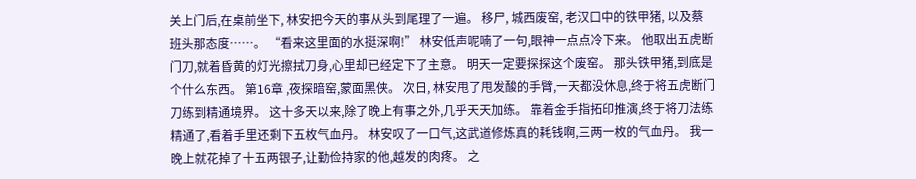关上门后,在桌前坐下, 林安把今天的事从头到尾理了一遍。 移尸, 城西废窑, 老汉口中的铁甲猪, 以及蔡班头那态度……。 “看来这里面的水挺深啊!” 林安低声呢喃了一句,眼神一点点冷下来。 他取出五虎断门刀,就着昏黄的灯光擦拭刀身,心里却已经定下了主意。 明天一定要探探这个废窑。 那头铁甲猪,到底是个什么东西。 第16章 ,夜探暗窑,蒙面黑侠。 次日, 林安甩了甩发酸的手臂,一天都没休息,终于将五虎断门刀练到精通境界。 这十多天以来,除了晚上有事之外,几乎天天加练。 靠着金手指拓印推演,终于将刀法练精通了,看着手里还剩下五枚气血丹。 林安叹了一口气,这武道修炼真的耗钱啊,三两一枚的气血丹。 我一晚上就花掉了十五两银子,让勤俭持家的他,越发的肉疼。 之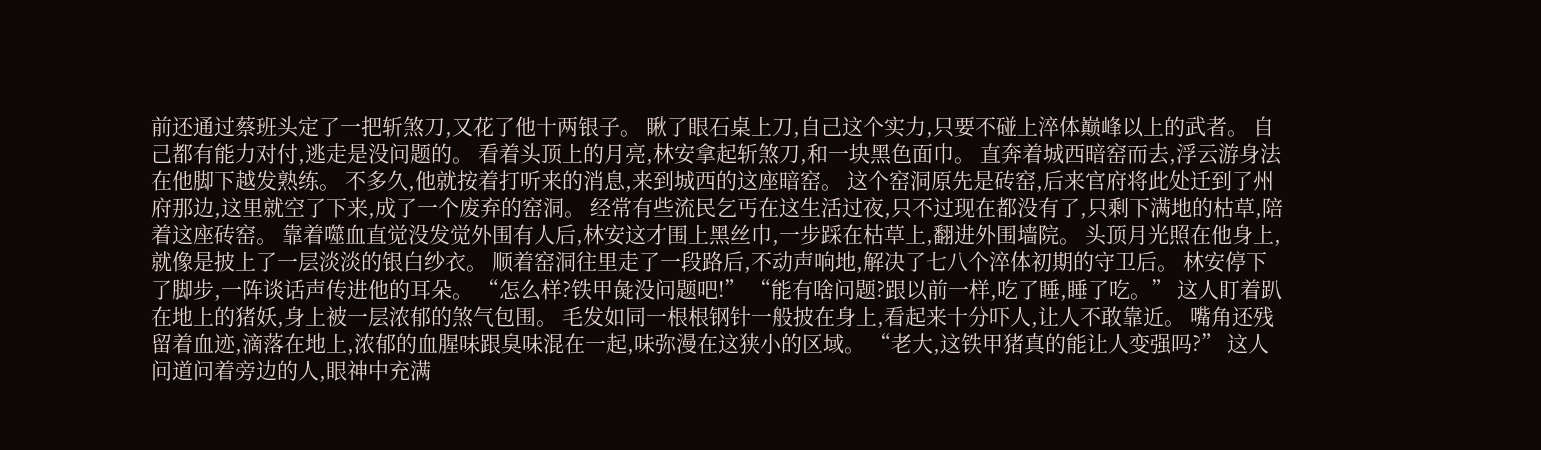前还通过蔡班头定了一把斩煞刀,又花了他十两银子。 瞅了眼石桌上刀,自己这个实力,只要不碰上淬体巅峰以上的武者。 自己都有能力对付,逃走是没问题的。 看着头顶上的月亮,林安拿起斩煞刀,和一块黑色面巾。 直奔着城西暗窑而去,浮云游身法在他脚下越发熟练。 不多久,他就按着打听来的消息,来到城西的这座暗窑。 这个窑洞原先是砖窑,后来官府将此处迁到了州府那边,这里就空了下来,成了一个废弃的窑洞。 经常有些流民乞丐在这生活过夜,只不过现在都没有了,只剩下满地的枯草,陪着这座砖窑。 靠着噬血直觉没发觉外围有人后,林安这才围上黑丝巾,一步踩在枯草上,翻进外围墙院。 头顶月光照在他身上,就像是披上了一层淡淡的银白纱衣。 顺着窑洞往里走了一段路后,不动声响地,解决了七八个淬体初期的守卫后。 林安停下了脚步,一阵谈话声传进他的耳朵。 “怎么样?铁甲彘没问题吧!” “能有啥问题?跟以前一样,吃了睡,睡了吃。” 这人盯着趴在地上的猪妖,身上被一层浓郁的煞气包围。 毛发如同一根根钢针一般披在身上,看起来十分吓人,让人不敢靠近。 嘴角还残留着血迹,滴落在地上,浓郁的血腥味跟臭味混在一起,味弥漫在这狭小的区域。 “老大,这铁甲猪真的能让人变强吗?” 这人问道问着旁边的人,眼神中充满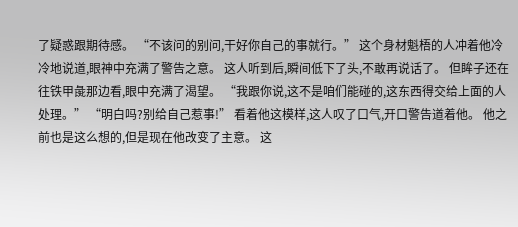了疑惑跟期待感。 “不该问的别问,干好你自己的事就行。” 这个身材魁梧的人冲着他冷冷地说道,眼神中充满了警告之意。 这人听到后,瞬间低下了头,不敢再说话了。 但眸子还在往铁甲彘那边看,眼中充满了渴望。 “我跟你说,这不是咱们能碰的,这东西得交给上面的人处理。” “明白吗?别给自己惹事!” 看着他这模样,这人叹了口气,开口警告道着他。 他之前也是这么想的,但是现在他改变了主意。 这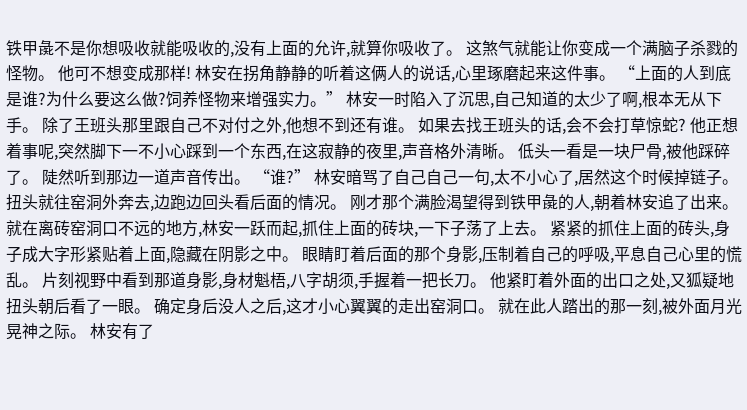铁甲彘不是你想吸收就能吸收的,没有上面的允许,就算你吸收了。 这煞气就能让你变成一个满脑子杀戮的怪物。 他可不想变成那样! 林安在拐角静静的听着这俩人的说话,心里琢磨起来这件事。 “上面的人到底是谁?为什么要这么做?饲养怪物来增强实力。” 林安一时陷入了沉思,自己知道的太少了啊,根本无从下手。 除了王班头那里跟自己不对付之外,他想不到还有谁。 如果去找王班头的话,会不会打草惊蛇? 他正想着事呢,突然脚下一不小心踩到一个东西,在这寂静的夜里,声音格外清晰。 低头一看是一块尸骨,被他踩碎了。 陡然听到那边一道声音传出。 “谁?” 林安暗骂了自己自己一句,太不小心了,居然这个时候掉链子。 扭头就往窑洞外奔去,边跑边回头看后面的情况。 刚才那个满脸渴望得到铁甲彘的人,朝着林安追了出来。 就在离砖窑洞口不远的地方,林安一跃而起,抓住上面的砖块,一下子荡了上去。 紧紧的抓住上面的砖头,身子成大字形紧贴着上面,隐藏在阴影之中。 眼睛盯着后面的那个身影,压制着自己的呼吸,平息自己心里的慌乱。 片刻视野中看到那道身影,身材魁梧,八字胡须,手握着一把长刀。 他紧盯着外面的出口之处,又狐疑地扭头朝后看了一眼。 确定身后没人之后,这才小心翼翼的走出窑洞口。 就在此人踏出的那一刻,被外面月光晃神之际。 林安有了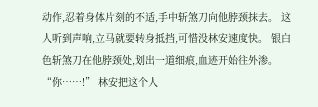动作,忍着身体片刻的不适,手中斩煞刀向他脖颈抹去。 这人听到声响,立马就要转身抵挡,可惜没林安速度快。 银白色斩煞刀在他脖颈处,划出一道细痕,血迹开始往外渗。 “你……!” 林安把这个人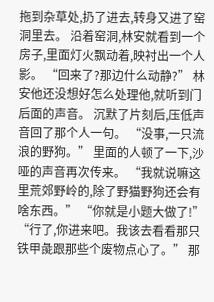拖到杂草处,扔了进去,转身又进了窑洞里去。 沿着窑洞,林安就看到一个房子,里面灯火飘动着,映衬出一个人影。 “回来了?那边什么动静?” 林安他还没想好怎么处理他,就听到门后面的声音。 沉默了片刻后,压低声音回了那个人一句。 “没事,一只流浪的野狗。” 里面的人顿了一下,沙哑的声音再次传来。 “我就说嘛这里荒郊野岭的,除了野猫野狗还会有啥东西。” “你就是小题大做了!” “行了,你进来吧。我该去看看那只铁甲彘跟那些个废物点心了。” 那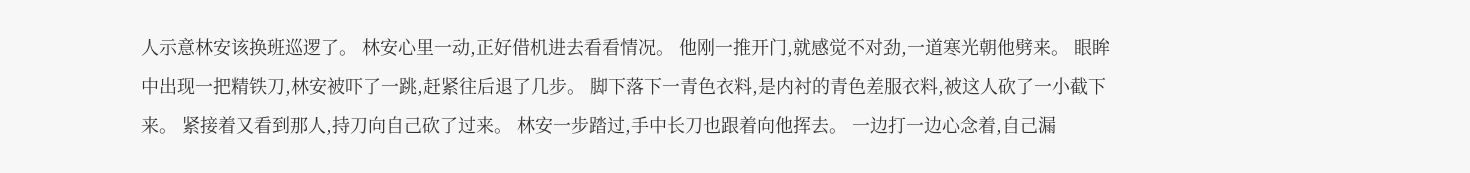人示意林安该换班巡逻了。 林安心里一动,正好借机进去看看情况。 他刚一推开门,就感觉不对劲,一道寒光朝他劈来。 眼眸中出现一把精铁刀,林安被吓了一跳,赶紧往后退了几步。 脚下落下一青色衣料,是内衬的青色差服衣料,被这人砍了一小截下来。 紧接着又看到那人,持刀向自己砍了过来。 林安一步踏过,手中长刀也跟着向他挥去。 一边打一边心念着,自己漏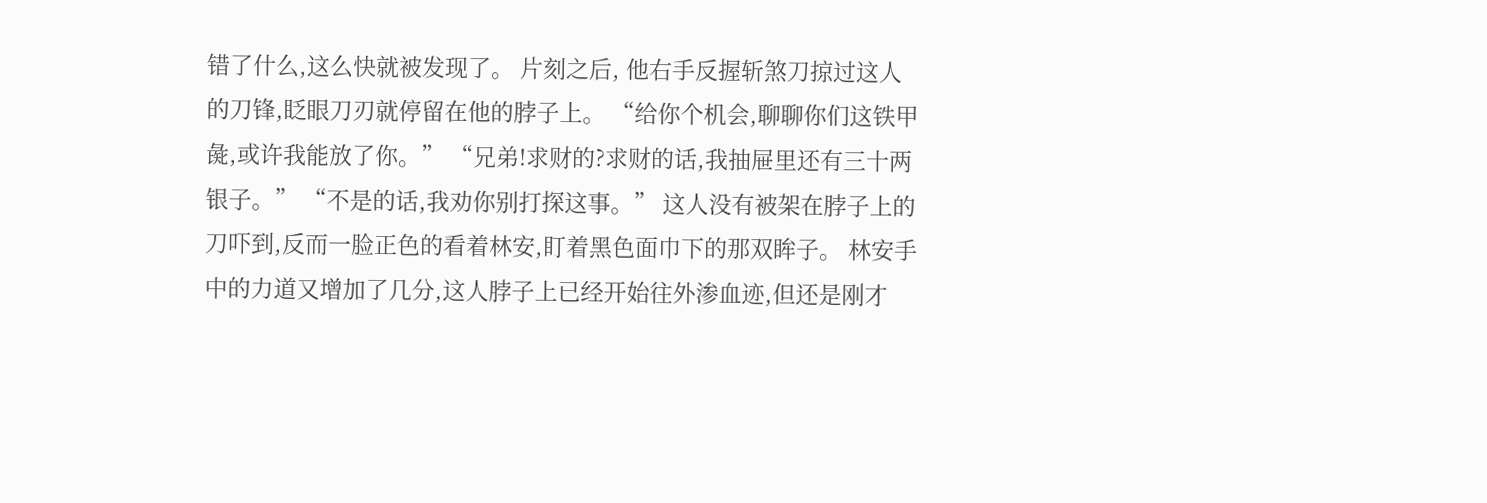错了什么,这么快就被发现了。 片刻之后, 他右手反握斩煞刀掠过这人的刀锋,眨眼刀刃就停留在他的脖子上。 “给你个机会,聊聊你们这铁甲彘,或许我能放了你。” “兄弟!求财的?求财的话,我抽屉里还有三十两银子。” “不是的话,我劝你别打探这事。” 这人没有被架在脖子上的刀吓到,反而一脸正色的看着林安,盯着黑色面巾下的那双眸子。 林安手中的力道又增加了几分,这人脖子上已经开始往外渗血迹,但还是刚才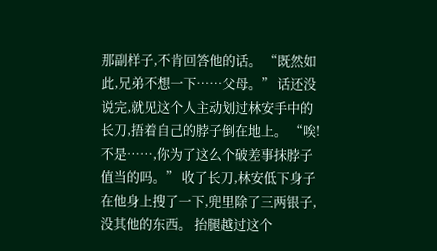那副样子,不肯回答他的话。 “既然如此,兄弟不想一下……父母。” 话还没说完,就见这个人主动划过林安手中的长刀,捂着自己的脖子倒在地上。 “唉!不是……,你为了这么个破差事抹脖子值当的吗。” 收了长刀,林安低下身子在他身上搜了一下,兜里除了三两银子,没其他的东西。 抬腿越过这个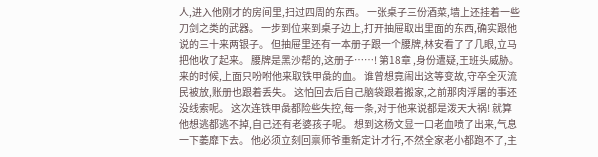人,进入他刚才的房间里,扫过四周的东西。 一张桌子三份酒菜,墙上还挂着一些刀剑之类的武器。 一步到位来到桌子边上,打开抽屉取出里面的东西,确实跟他说的三十来两银子。 但抽屉里还有一本册子跟一个腰牌,林安看了了几眼,立马把他收了起来。 腰牌是黑沙帮的,这册子……! 第18章 ,身份遭疑,王班头威胁。 来的时候,上面只吩咐他来取铁甲彘的血。 谁曾想竟闹出这等变故,守卒全灭流民被放,账册也跟着丢失。 这怕回去后自己脑袋跟着搬家,之前那肉浮屠的事还没线索呢。 这次连铁甲彘都险些失控,每一条,对于他来说都是泼天大祸! 就算他想逃都逃不掉,自己还有老婆孩子呢。 想到这杨文显一口老血喷了出来,气息一下萎靡下去。 他必须立刻回禀师爷重新定计才行,不然全家老小都跑不了,主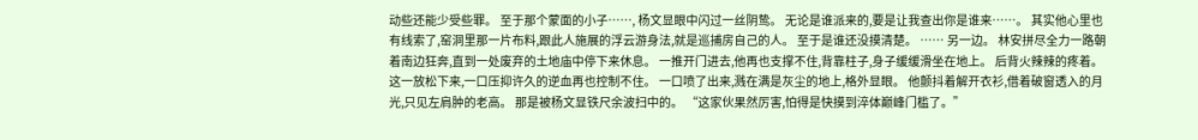动些还能少受些罪。 至于那个蒙面的小子……, 杨文显眼中闪过一丝阴鸷。 无论是谁派来的,要是让我查出你是谁来……。 其实他心里也有线索了,窑洞里那一片布料,跟此人施展的浮云游身法,就是巡捕房自己的人。 至于是谁还没摸清楚。 …… 另一边。 林安拼尽全力一路朝着南边狂奔,直到一处废弃的土地庙中停下来休息。 一推开门进去,他再也支撑不住,背靠柱子,身子缓缓滑坐在地上。 后背火辣辣的疼着。 这一放松下来,一口压抑许久的逆血再也控制不住。 一口喷了出来,溅在满是灰尘的地上,格外显眼。 他颤抖着解开衣衫,借着破窗透入的月光,只见左肩肿的老高。 那是被杨文显铁尺余波扫中的。 “这家伙果然厉害,怕得是快摸到淬体巅峰门槛了。”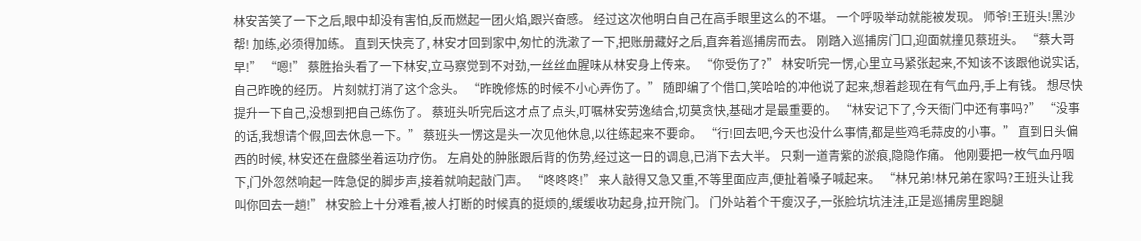林安苦笑了一下之后,眼中却没有害怕,反而燃起一团火焰,跟兴奋感。 经过这次他明白自己在高手眼里这么的不堪。 一个呼吸举动就能被发现。 师爷!王班头!黑沙帮! 加练,必须得加练。 直到天快亮了, 林安才回到家中,匆忙的洗漱了一下,把账册藏好之后,直奔着巡捕房而去。 刚踏入巡捕房门口,迎面就撞见蔡班头。 “蔡大哥早!” “嗯!” 蔡胜抬头看了一下林安,立马察觉到不对劲,一丝丝血腥味从林安身上传来。 “你受伤了?” 林安听完一愣,心里立马紧张起来,不知该不该跟他说实话,自己昨晚的经历。 片刻就打消了这个念头。 “昨晚修炼的时候不小心弄伤了。” 随即编了个借口,笑哈哈的冲他说了起来,想着趁现在有气血丹,手上有钱。 想尽快提升一下自己,没想到把自己练伤了。 蔡班头听完后这才点了点头,叮嘱林安劳逸结合,切莫贪快,基础才是最重要的。 “林安记下了,今天衙门中还有事吗?” “没事的话,我想请个假,回去休息一下。” 蔡班头一愣这是头一次见他休息,以往练起来不要命。 “行!回去吧,今天也没什么事情,都是些鸡毛蒜皮的小事。” 直到日头偏西的时候, 林安还在盘膝坐着运功疗伤。 左肩处的肿胀跟后背的伤势,经过这一日的调息,已消下去大半。 只剩一道青紫的淤痕,隐隐作痛。 他刚要把一枚气血丹咽下,门外忽然响起一阵急促的脚步声,接着就响起敲门声。 “咚咚咚!” 来人敲得又急又重,不等里面应声,便扯着嗓子喊起来。 “林兄弟!林兄弟在家吗?王班头让我叫你回去一趟!” 林安脸上十分难看,被人打断的时候真的挺烦的,缓缓收功起身,拉开院门。 门外站着个干瘦汉子,一张脸坑坑洼洼,正是巡捕房里跑腿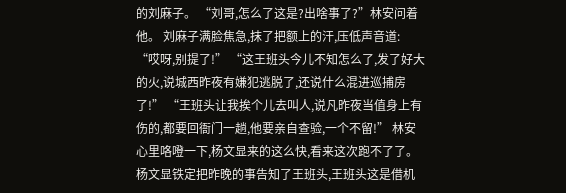的刘麻子。 “刘哥,怎么了这是?出啥事了?”林安问着他。 刘麻子满脸焦急,抹了把额上的汗,压低声音道: “哎呀,别提了!” “这王班头今儿不知怎么了,发了好大的火,说城西昨夜有嫌犯逃脱了,还说什么混进巡捕房了!” “王班头让我挨个儿去叫人,说凡昨夜当值身上有伤的,都要回衙门一趟,他要亲自查验,一个不留!” 林安心里咯噔一下,杨文显来的这么快,看来这次跑不了了。 杨文显铁定把昨晚的事告知了王班头,王班头这是借机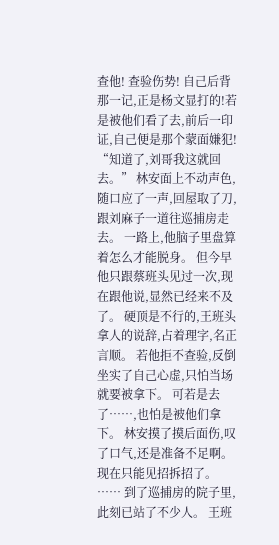查他! 查验伤势! 自己后背那一记,正是杨文显打的!若是被他们看了去,前后一印证,自己便是那个蒙面嫌犯! “知道了,刘哥我这就回去。” 林安面上不动声色,随口应了一声,回屋取了刀,跟刘麻子一道往巡捕房走去。 一路上,他脑子里盘算着怎么才能脱身。 但今早他只跟蔡班头见过一次,现在跟他说,显然已经来不及了。 硬顶是不行的,王班头拿人的说辞,占着理字,名正言顺。 若他拒不查验,反倒坐实了自己心虚,只怕当场就要被拿下。 可若是去了……,也怕是被他们拿下。 林安摸了摸后面伤,叹了口气,还是准备不足啊。 现在只能见招拆招了。 …… 到了巡捕房的院子里,此刻已站了不少人。 王班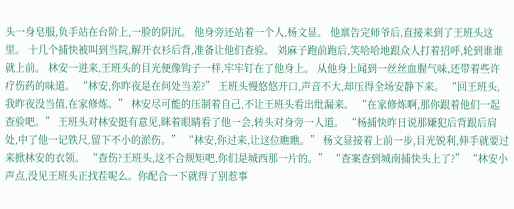头一身皂服,负手站在台阶上,一脸的阴沉。 他身旁还站着一个人,杨文显。 他禀告完师爷后,直接来到了王班头这里。 十几个捕快被叫到当院,解开衣衫后背,准备让他们查验。 刘麻子跑前跑后,笑哈哈地跟众人打着招呼,轮到谁谁就上前。 林安一进来,王班头的目光便像钩子一样,牢牢钉在了他身上。 从他身上闻到一丝丝血腥气味,还带着些许疗伤药的味道。 “林安,你昨夜是在何处当差?” 王班头慢悠悠开口,声音不大,却压得全场安静下来。 “回王班头,我昨夜没当值,在家修炼。” 林安尽可能的压制着自己,不让王班头看出纰漏来。 “在家修炼啊,那你跟着他们一起查验吧。” 王班头对林安挺有意见,眯着眼睛看了他一会,转头对身旁一人道。 “杨捕快昨日说那嫌犯后背跟后肩处,中了他一记铁尺,留下不小的淤伤。” “林安,你过来,让这位瞧瞧。” 杨文显接着上前一步,目光锐利,伸手就要过来掀林安的衣领。 “查伤?王班头,这不合规矩吧,你们是城西那一片的。” “查案查到城南捕快头上了?” “林安小声点,没见王班头正找茬呢么。你配合一下就得了别惹事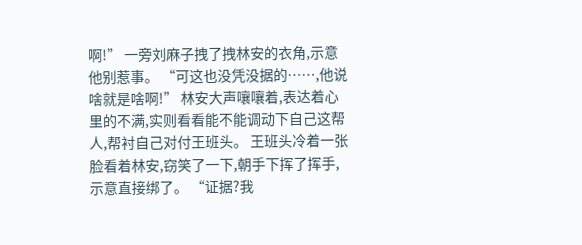啊!” 一旁刘麻子拽了拽林安的衣角,示意他别惹事。 “可这也没凭没据的……,他说啥就是啥啊!” 林安大声嚷嚷着,表达着心里的不满,实则看看能不能调动下自己这帮人,帮衬自己对付王班头。 王班头冷着一张脸看着林安,窃笑了一下,朝手下挥了挥手,示意直接绑了。 “证据?我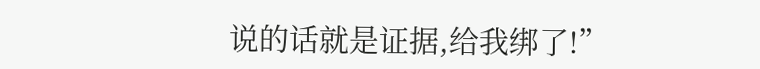说的话就是证据,给我绑了!”